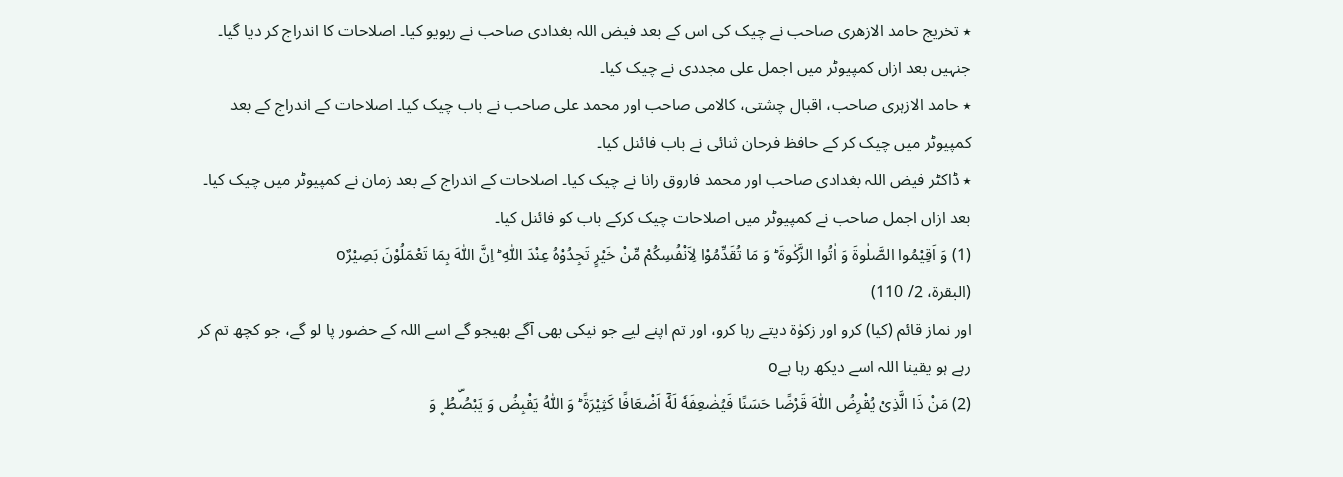٭ تخریج حامد الازھری صاحب نے چیک کی اس کے بعد فیض اللہ بغدادی صاحب نے ریویو کیا۔ اصلاحات کا اندراج کر دیا گیا۔ جنہیں بعد ازاں کمپیوٹر میں اجمل علی مجددی نے چیک کیا۔
٭ حامد الازہری صاحب، اقبال چشتی، کالامی صاحب اور محمد علی صاحب نے باب چیک کیا۔ اصلاحات کے اندراج کے بعد کمپیوٹر میں چیک کر کے حافظ فرحان ثنائی نے باب فائنل کیا۔
٭ ڈاکٹر فیض اللہ بغدادی صاحب اور محمد فاروق رانا نے چیک کیا۔ اصلاحات کے اندراج کے بعد زمان نے کمپیوٹر میں چیک کیا۔ بعد ازاں اجمل صاحب نے کمپیوٹر میں اصلاحات چیک کرکے باب کو فائنل کیا۔
(1) وَ اَقِیْمُوا الصَّلٰوةَ وَ اٰتُوا الزَّكٰوةَ ؕ وَ مَا تُقَدِّمُوْا لِاَنْفُسِكُمْ مِّنْ خَیْرٍ تَجِدُوْهُ عِنْدَ اللّٰهِ ؕ اِنَّ اللّٰهَ بِمَا تَعْمَلُوْنَ بَصِیْرٌo
(البقرۃ، 2/ 110)
اور نماز قائم (کیا) کرو اور زکوٰۃ دیتے رہا کرو، اور تم اپنے لیے جو نیکی بھی آگے بھیجو گے اسے اللہ کے حضور پا لو گے، جو کچھ تم کر رہے ہو یقینا اللہ اسے دیکھ رہا ہےo
(2) مَنْ ذَا الَّذِیْ یُقْرِضُ اللّٰهَ قَرْضًا حَسَنًا فَیُضٰعِفَهٗ لَهٗۤ اَضْعَافًا كَثِیْرَةً ؕ وَ اللّٰهُ یَقْبِضُ وَ یَبْصُۜطُ ۪ وَ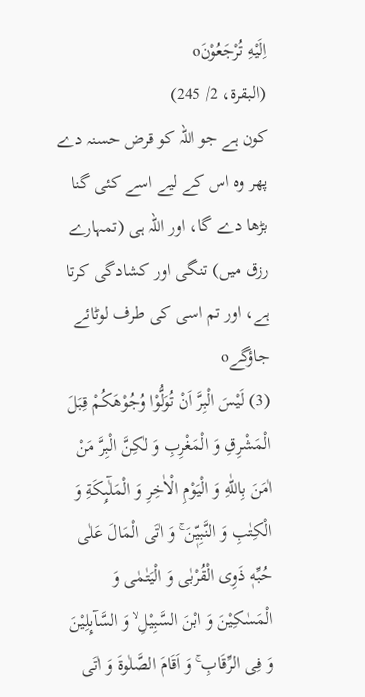اِلَیْهِ تُرْجَعُوْنَo
(البقرۃ، 2/ 245)
کون ہے جو اللہ کو قرض حسنہ دے پھر وہ اس کے لیے اسے کئی گنا بڑھا دے گا، اور اللہ ہی (تمہارے رزق میں) تنگی اور کشادگی کرتا ہے، اور تم اسی کی طرف لوٹائے جاؤگےo
(3) لَیْسَ الْبِرَّ اَنْ تُوَلُّوْا وُجُوْهَكُمْ قِبَلَ الْمَشْرِقِ وَ الْمَغْرِبِ وَ لٰكِنَّ الْبِرَّ مَنْ اٰمَنَ بِاللّٰهِ وَ الْیَوْمِ الْاٰخِرِ وَ الْمَلٰٓىِٕكَةِ وَ الْكِتٰبِ وَ النَّبِیّٖنَ ۚ وَ اٰتَی الْمَالَ عَلٰی حُبِّهٖ ذَوِی الْقُرْبٰی وَ الْیَتٰمٰی وَ الْمَسٰكِیْنَ وَ ابْنَ السَّبِیْلِ ۙ وَ السَّآىِٕلِیْنَ وَ فِی الرِّقَابِ ۚ وَ اَقَامَ الصَّلٰوةَ وَ اٰتَی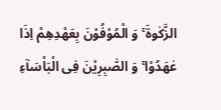الزَّكٰوةَ ۚ وَ الْمُوْفُوْنَ بِعَهْدِهِمْ اِذَا عٰهَدُوْا ۚ وَ الصّٰبِرِیْنَ فِی الْبَاْسَآءِ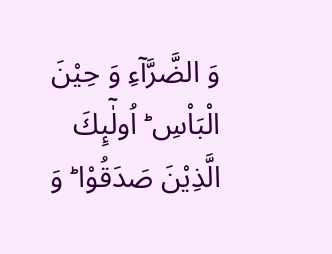وَ الضَّرَّآءِ وَ حِیْنَ الْبَاْسِ ؕ اُولٰٓىِٕكَ الَّذِیْنَ صَدَقُوْا ؕ وَ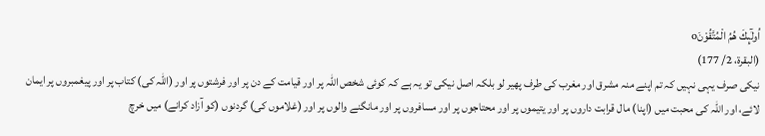اُولٰٓىِٕكَ هُمُ الْمُتَّقُوْنَo
(البقرۃ، 2/ 177)
نیکی صرف یہی نہیں کہ تم اپنے منہ مشرق اور مغرب کی طرف پھیر لو بلکہ اصل نیکی تو یہ ہے کہ کوئی شخص اللہ پر اور قیامت کے دن پر اور فرشتوں پر اور (اللہ کی) کتاب پر اور پیغمبروں پر ایمان لائے، اور اللہ کی محبت میں (اپنا) مال قرابت داروں پر اور یتیموں پر اور محتاجوں پر اور مسافروں پر اور مانگنے والوں پر اور (غلاموں کی) گردنوں (کو آزاد کرانے) میں خرچ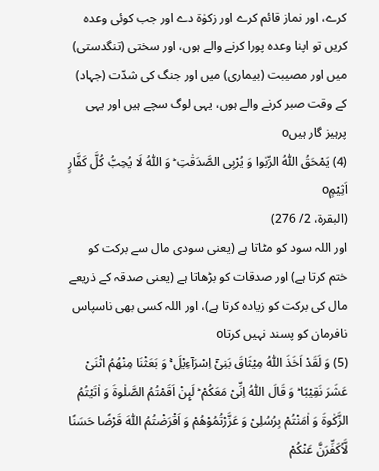کرے، اور نماز قائم کرے اور زکوٰۃ دے اور جب کوئی وعدہ کریں تو اپنا وعدہ پورا کرنے والے ہوں، اور سختی (تنگدستی) میں اور مصیبت (بیماری) میں اور جنگ کی شدّت (جہاد) کے وقت صبر کرنے والے ہوں، یہی لوگ سچے ہیں اور یہی پرہیز گار ہیںo
(4) یَمْحَقُ اللّٰهُ الرِّبٰوا وَ یُرْبِی الصَّدَقٰتِ ؕ وَ اللّٰهُ لَا یُحِبُّ كُلَّ كَفَّارٍ اَثِیْمٍo
(البقرۃ، 2/ 276)
اور اللہ سود کو مٹاتا ہے (یعنی سودی مال سے برکت کو ختم کرتا ہے) اور صدقات کو بڑھاتا ہے (یعنی صدقہ کے ذریعے مال کی برکت کو زیادہ کرتا ہے)، اور اللہ کسی بھی ناسپاس نافرمان کو پسند نہیں کرتاo
(5) وَ لَقَدْ اَخَذَ اللّٰهُ مِیْثَاقَ بَنِیْۤ اِسْرَآءِیْلَ ۚ وَ بَعَثْنَا مِنْهُمُ اثْنَیْ عَشَرَ نَقِیْبًا ؕ وَ قَالَ اللّٰهُ اِنِّیْ مَعَكُمْ ؕ لَىِٕنْ اَقَمْتُمُ الصَّلٰوةَ وَ اٰتَیْتُمُ الزَّكٰوةَ وَ اٰمَنْتُمْ بِرُسُلِیْ وَ عَزَّرْتُمُوْهُمْ وَ اَقْرَضْتُمُ اللّٰهَ قَرْضًا حَسَنًا لَّاُكَفِّرَنَّ عَنْكُمْ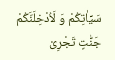سَیِّاٰتِكُمْ وَ لَاُدْخِلَنَّكُمْ جَنّٰتٍ تَجْرِیْ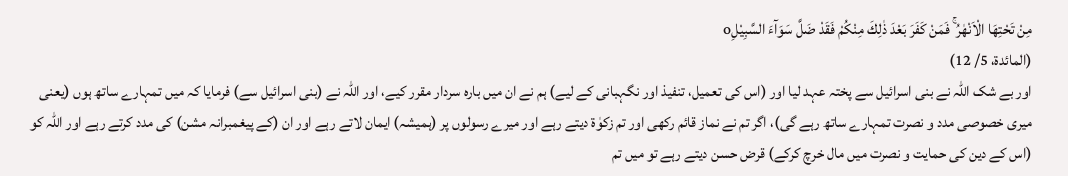مِنْ تَحْتِهَا الْاَنْهٰرُ ۚ فَمَنْ كَفَرَ بَعْدَ ذٰلِكَ مِنْكُمْ فَقَدْ ضَلَّ سَوَآءَ السَّبِیْلِo
(المائدۃ، 5/ 12)
اور بے شک اللہ نے بنی اسرائیل سے پختہ عہد لیا اور (اس کی تعمیل، تنفیذ اور نگہبانی کے لیے) ہم نے ان میں بارہ سردار مقرر کیے، اور اللہ نے (بنی اسرائیل سے) فرمایا کہ میں تمہارے ساتھ ہوں (یعنی میری خصوصی مدد و نصرت تمہارے ساتھ رہے گی)، اگر تم نے نماز قائم رکھی اور تم زکوٰۃ دیتے رہے اور میرے رسولوں پر (ہمیشہ) ایمان لاتے رہے اور ان (کے پیغمبرانہ مشن) کی مدد کرتے رہے اور اللہ کو (اس کے دین کی حمایت و نصرت میں مال خرچ کرکے) قرض حسن دیتے رہے تو میں تم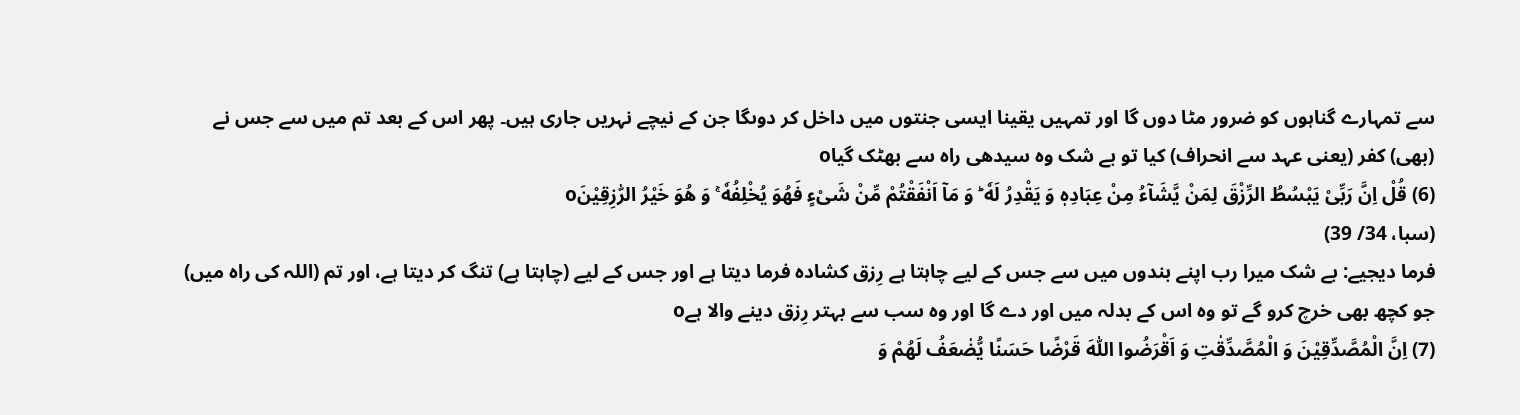سے تمہارے گناہوں کو ضرور مٹا دوں گا اور تمہیں یقینا ایسی جنتوں میں داخل کر دوںگا جن کے نیچے نہریں جاری ہیں۔ پھر اس کے بعد تم میں سے جس نے (بھی) کفر (یعنی عہد سے انحراف) کیا تو بے شک وہ سیدھی راہ سے بھٹک گیاo
(6) قُلْ اِنَّ رَبِّیْ یَبْسُطُ الرِّزْقَ لِمَنْ یَّشَآءُ مِنْ عِبَادِهٖ وَ یَقْدِرُ لَهٗ ؕ وَ مَاۤ اَنْفَقْتُمْ مِّنْ شَیْءٍ فَهُوَ یُخْلِفُهٗ ۚ وَ هُوَ خَیْرُ الرّٰزِقِیْنَo
(سبا، 34/ 39)
فرما دیجیے: بے شک میرا رب اپنے بندوں میں سے جس کے لیے چاہتا ہے رِزق کشادہ فرما دیتا ہے اور جس کے لیے (چاہتا ہے) تنگ کر دیتا ہے، اور تم (اللہ کی راہ میں) جو کچھ بھی خرچ کرو گے تو وہ اس کے بدلہ میں اور دے گا اور وہ سب سے بہتر رِزق دینے والا ہےo
(7) اِنَّ الْمُصَّدِّقِیْنَ وَ الْمُصَّدِّقٰتِ وَ اَقْرَضُوا اللّٰهَ قَرْضًا حَسَنًا یُّضٰعَفُ لَهُمْ وَ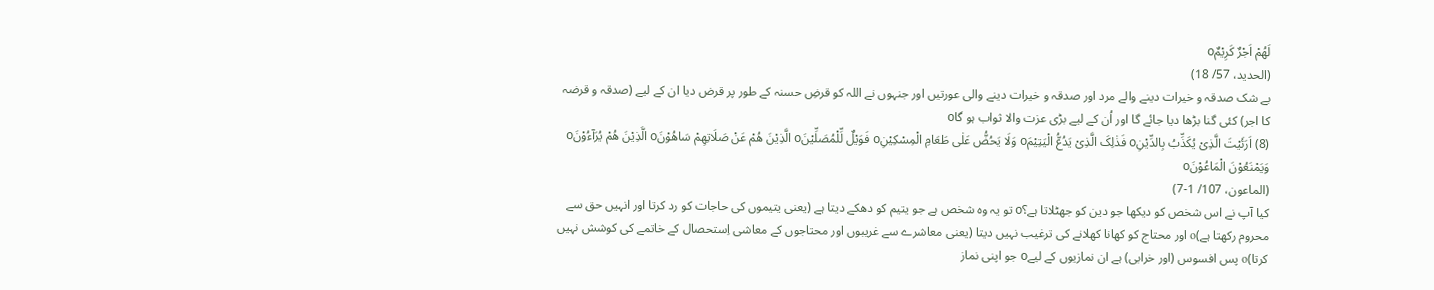لَهُمْ اَجْرٌ كَرِیْمٌo
(الحدید، 57/ 18)
بے شک صدقہ و خیرات دینے والے مرد اور صدقہ و خیرات دینے والی عورتیں اور جنہوں نے اللہ کو قرضِ حسنہ کے طور پر قرض دیا ان کے لیے (صدقہ و قرضہ کا اجر) کئی گنا بڑھا دیا جائے گا اور اُن کے لیے بڑی عزت والا ثواب ہو گاo
(8) اَرَئَیْتَ الَّذِیْ یُکَذِّبُ بِالدِّیْنِo فَذٰلِکَ الَّذِیْ یَدُعُّ الْیَتِیْمَo وَلَا یَحُضُّ عَلٰی طَعَامِ الْمِسْکِیْنِo فَوَیْلٌ لِّلْمُصَلِّیْنَo الَّذِیْنَ ھُمْ عَنْ صَلَاتِھِمْ سَاھُوْنَo الَّذِیْنَ ھُمْ یُرَآءُوْنَo وَیَمْنَعُوْنَ الْمَاعُوْنَo
(الماعون، 107/ 1-7)
کیا آپ نے اس شخص کو دیکھا جو دین کو جھٹلاتا ہے؟o تو یہ وہ شخص ہے جو یتیم کو دھکے دیتا ہے (یعنی یتیموں کی حاجات کو رد کرتا اور انہیں حق سے محروم رکھتا ہے)o اور محتاج کو کھانا کھلانے کی ترغیب نہیں دیتا (یعنی معاشرے سے غریبوں اور محتاجوں کے معاشی اِستحصال کے خاتمے کی کوشش نہیں کرتا)o پس افسوس (اور خرابی) ہے ان نمازیوں کے لیےo جو اپنی نماز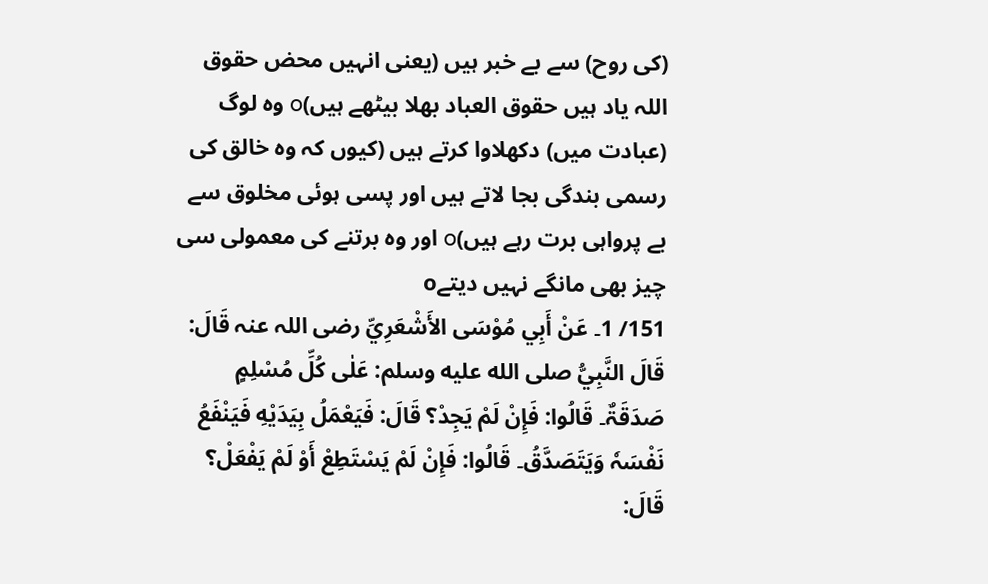(کی روح) سے بے خبر ہیں (یعنی انہیں محض حقوق اللہ یاد ہیں حقوق العباد بھلا بیٹھے ہیں)o وہ لوگ (عبادت میں) دکھلاوا کرتے ہیں (کیوں کہ وہ خالق کی رسمی بندگی بجا لاتے ہیں اور پسی ہوئی مخلوق سے بے پرواہی برت رہے ہیں)o اور وہ برتنے کی معمولی سی چیز بھی مانگے نہیں دیتےo
151/ 1۔ عَنْ أَبِي مُوْسَی الأَشْعَرِيِّ رضی اللہ عنہ قَالَ: قَالَ النَّبِيُّ صلى الله عليه وسلم: عَلٰی کُلِّ مُسْلِمٍ صَدَقَۃٌ۔ قَالُوا: فَإِنْ لَمْ یَجِدْ؟ قَالَ: فَیَعْمَلُ بِیَدَیْهِ فَیَنْفَعُ نَفْسَہٗ وَیَتَصَدَّقُ۔ قَالُوا: فَإِنْ لَمْ یَسْتَطِعْ أَوْ لَمْ یَفْعَلْ؟ قَالَ: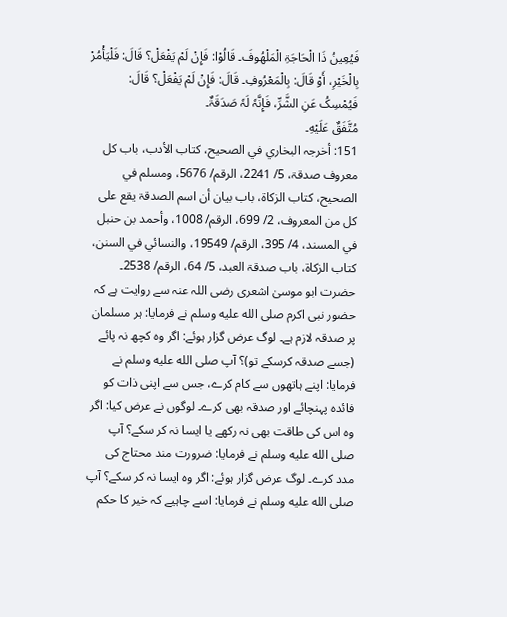فَیُعِینُ ذَا الْحَاجَۃِ الْمَلْھُوفَ۔ قَالُوْا: فَإِنْ لَمْ یَفْعَلْ؟ قَالَ: فَلْیَأْمُرْ بِالْخَیْرِ، أَوْ قَالَ: بِالْمَعْرُوفِ۔ قَالَ: فَإِنْ لَمْ یَفْعَلْ؟ قَالَ: فَیُمْسِکُ عَنِ الشَّرِّ، فَإِنَّہٗ لَہٗ صَدَقَۃٌ۔
مُتَّفَقٌ عَلَیْهِ۔
151: أخرجہ البخاري في الصحیح، کتاب الأدب، باب کل معروف صدقۃ، 5/ 2241، الرقم/ 5676، ومسلم في الصحیح، کتاب الزکاۃ، باب بیان أن اسم الصدقۃ یقع علی کل من المعروف، 2/ 699، الرقم/ 1008، وأحمد بن حنبل في المسند، 4/ 395، الرقم/ 19549، والنسائي في السنن، کتاب الزکاۃ، باب صدقۃ العبد، 5/ 64، الرقم/ 2538۔
حضرت ابو موسیٰ اشعری رضی اللہ عنہ سے روایت ہے کہ حضور نبی اکرم صلى الله عليه وسلم نے فرمایا: ہر مسلمان پر صدقہ لازم ہے۔ لوگ عرض گزار ہوئے: اگر وہ کچھ نہ پائے (جسے صدقہ کرسکے تو)؟ آپ صلى الله عليه وسلم نے فرمایا: اپنے ہاتھوں سے کام کرے، جس سے اپنی ذات کو فائدہ پہنچائے اور صدقہ بھی کرے۔ لوگوں نے عرض کیا: اگر وہ اس کی طاقت بھی نہ رکھے یا ایسا نہ کر سکے؟ آپ صلى الله عليه وسلم نے فرمایا: ضرورت مند محتاج کی مدد کرے۔ لوگ عرض گزار ہوئے: اگر وہ ایسا نہ کر سکے؟ آپ صلى الله عليه وسلم نے فرمایا: اسے چاہیے کہ خیر کا حکم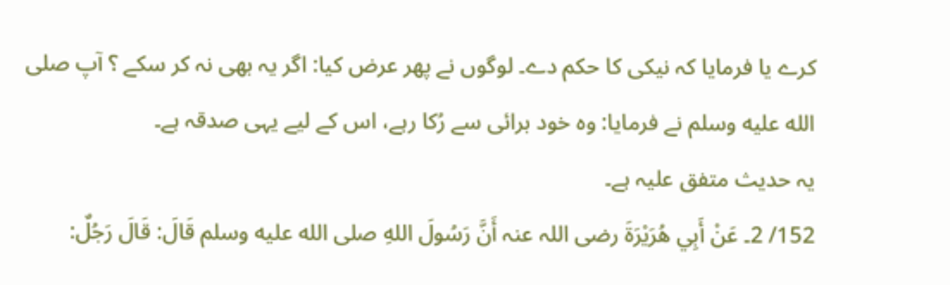کرے یا فرمایا کہ نیکی کا حکم دے۔ لوگوں نے پھر عرض کیا: اگر یہ بھی نہ کر سکے ؟ آپ صلى الله عليه وسلم نے فرمایا: وہ خود برائی سے رُکا رہے، اس کے لیے یہی صدقہ ہے۔
یہ حدیث متفق علیہ ہے۔
152/ 2۔ عَنْ أَبِي ھُرَیْرَۃَ رضی اللہ عنہ أَنَّ رَسُولَ اللهِ صلى الله عليه وسلم قَالَ: قَالَ رَجُلٌ: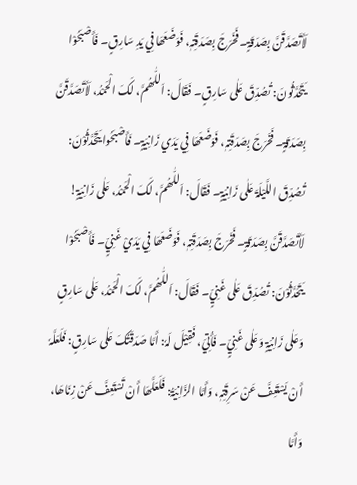لَأَتَصَدَّقَنَّ بِصَدَقَۃٍ۔ فَخَرَجَ بِصَدَقَتِہٖ، فَوَضَعَھَا فِي یَدِ سَارِقٍ۔ فَأَصْبَحُوْا یَتَحَدَّثُونَ: تُصُدِّقَ عَلٰی سَارِقٍ۔ فَقَالَ: اَللّٰھُمَّ، لَکَ الْحَمْدُ، لَأَتَصَدَّقَنَّ بِصَدَقَۃٍ۔ فَخَرَجَ بِصَدَقَتِہٖ، فَوَضَعَھَا فِي یَدَي زَانِیَۃٍ۔ فَأَصْبَحُوا یَتَحَدَّثُوْنَ: تُصُدِّقَ اللَّیْلَۃَ عَلٰی زَانِیَۃٍ۔ فَقَالَ: اَللّٰھُمَّ، لَکَ الْحَمْدُ، عَلٰی زَانِیَۃٍ! لَأَتَصَدَّقَنَّ بِصَدَقَۃٍ۔ فَخَرَجَ بِصَدَقَتِہٖ، فَوَضَعَھَا فِي یَدَيْ غَنِيٍّ۔ فَأَصْبَحُوْا یَتَحَدَّثُوْنَ: تُصُدِّقَ عَلٰی غَنِيٍّ۔ فَقَالَ: اَللّٰھُمَّ، لَکَ الْحَمْدُ، عَلٰی سَارِقٍ وَعَلٰی زَانِیَۃٍ وَعَلٰی غَنِيٍّ۔ فَأُتِيَ، فَقِیْلَ لَہٗ: أَمَّا صَدَقَتُکَ عَلٰی سَارِقٍ: فَلَعَلَّہٗ أَنْ یَسْتَعِفَّ عَنْ سَرِقَتِہٖ، وَأَمَّا الزَّانِیَۃُ: فَلَعَلَّھَا أَنْ تَسْتَعِفَّ عَنْ زِنَاھَا، وَأَمَّا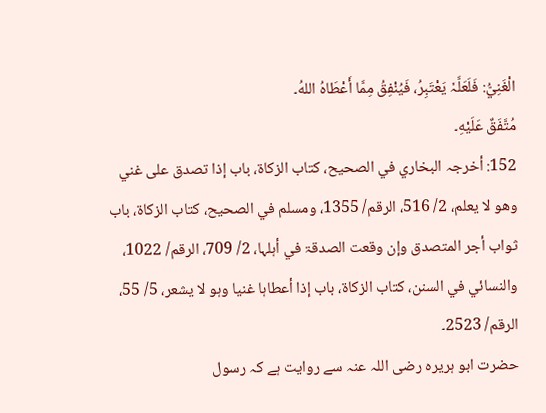الْغَنِيُّ: فَلَعَلَّہٗ یَعْتَبِرُ، فَیُنْفِقُ مِمَّا أَعْطَاهُ اللهُ۔
مُتَّفَقٌ عَلَیْهِ۔
152: أخرجہ البخاري في الصحیح، کتاب الزکاۃ، باب إذا تصدق علی غني وھو لا یعلم، 2/ 516، الرقم/ 1355، ومسلم في الصحیح، کتاب الزکاۃ، باب ثواب أجر المتصدق وإن وقعت الصدقۃ في أہلہا، 2/ 709، الرقم/ 1022، والنسائي في السنن، کتاب الزکاۃ، باب إذا أعطاہا غنیا وہو لا یشعر، 5/ 55، الرقم/ 2523۔
حضرت ابو ہریرہ رضی اللہ عنہ سے روایت ہے کہ رسول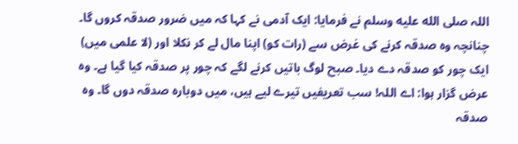اللہ صلى الله عليه وسلم نے فرمایا: ایک آدمی نے کہا کہ میں ضرور صدقہ کروں گا۔ چنانچہ وہ صدقہ کرنے کی غرض سے (رات کو) اپنا مال لے کر نکلا اور (لا علمی میں) ایک چور کو صدقہ دے دیا۔ صبح لوگ باتیں کرنے لگے کہ چور پر صدقہ کیا گیا ہے۔ وہ عرض گزار ہوا: اے اللہ! سب تعریفیں تیرے لیے ہیں، میں دوبارہ صدقہ دوں گا۔ وہ صدقہ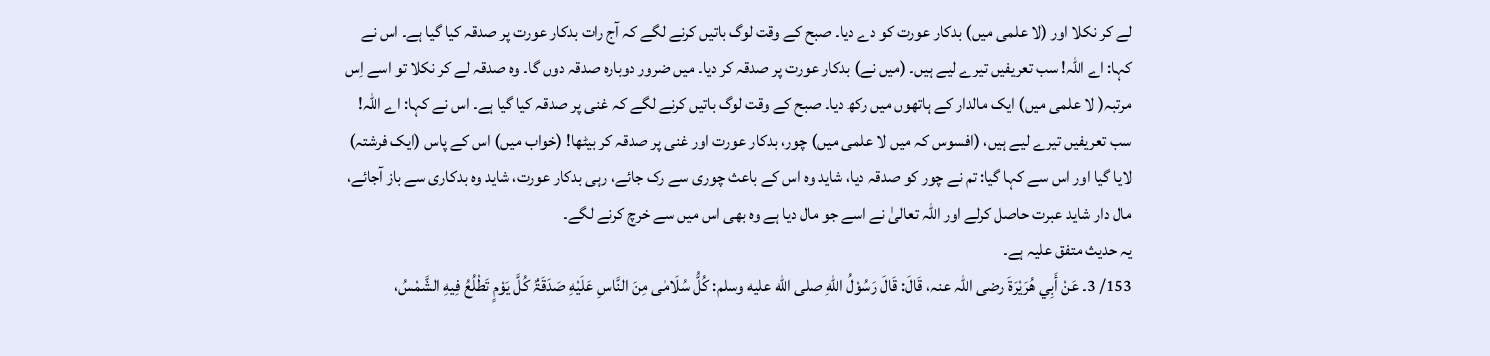لے کر نکلا اور (لا علمی میں) بدکار عورت کو دے دیا۔ صبح کے وقت لوگ باتیں کرنے لگے کہ آج رات بدکار عورت پر صدقہ کیا گیا ہے۔ اس نے کہا: اے اللہ! سب تعریفیں تیرے لیے ہیں۔ (میں نے) بدکار عورت پر صدقہ کر دیا۔ میں ضرور دوبارہ صدقہ دوں گا۔ وہ صدقہ لے کر نکلا تو اسے اِس مرتبہ( لا علمی میں) ایک مالدار کے ہاتھوں میں رکھ دیا۔ صبح کے وقت لوگ باتیں کرنے لگے کہ غنی پر صدقہ کیا گیا ہے۔ اس نے کہا: اے اللہ! سب تعریفیں تیرے لیے ہیں، (افسوس کہ میں لا علمی میں) چور، بدکار عورت اور غنی پر صدقہ کر بیٹھا! (خواب میں) اس کے پاس (ایک فرشتہ) لایا گیا اور اس سے کہا گیا: تم نے چور کو صدقہ دیا، شاید وہ اس کے باعث چوری سے رک جائے، رہی بدکار عورت، شاید وہ بدکاری سے باز آجائے، مال دار شاید عبرت حاصل کرلے اور اللہ تعالیٰ نے اسے جو مال دیا ہے وہ بھی اس میں سے خرچ کرنے لگے۔
یہ حدیث متفق علیہ ہے۔
153/ 3۔ عَنْ أَبِي ھُرَیْرَۃَ رضی اللہ عنہ، قَالَ: قَالَ رَسُوْلُ اللهِ صلى الله عليه وسلم: کُلُّ سُلَامٰی مِنَ النَّاسِ عَلَیْهِ صَدَقَۃٌ کُلَّ یَوْمٍ تَطْلُعُ فِیهِ الشَّمْسُ،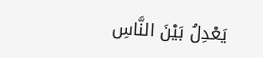یَعْدِلُ بَیْنَ النَّاسِ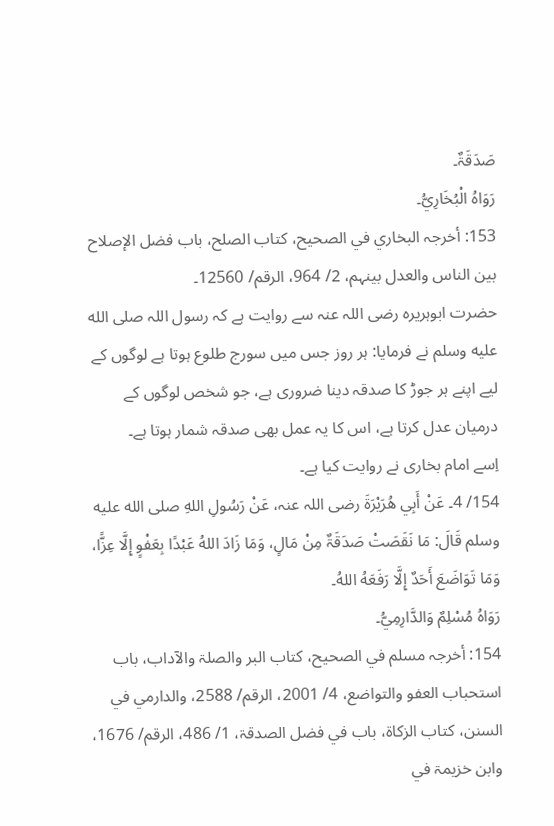صَدَقَۃٌ۔
رَوَاهُ الْبُخَارِيُّ۔
153: أخرجہ البخاري في الصحیح، کتاب الصلح، باب فضل الإصلاح بین الناس والعدل بینہم، 2/ 964، الرقم/ 12560۔
حضرت ابوہریرہ رضی اللہ عنہ سے روایت ہے کہ رسول اللہ صلى الله عليه وسلم نے فرمایا: ہر روز جس میں سورج طلوع ہوتا ہے لوگوں کے لیے اپنے ہر جوڑ کا صدقہ دینا ضروری ہے، جو شخص لوگوں کے درمیان عدل کرتا ہے، اس کا یہ عمل بھی صدقہ شمار ہوتا ہے۔
اِسے امام بخاری نے روایت کیا ہے۔
154/ 4۔ عَنْ أَبِي ھُرَیْرَۃَ رضی اللہ عنہ، عَنْ رَسُولِ اللهِ صلى الله عليه وسلم قَالَ: مَا نَقَصَتْ صَدَقَۃٌ مِنْ مَالٍ، وَمَا زَادَ اللهُ عَبْدًا بِعَفْوٍ إِلَّا عِزًّا، وَمَا تَوَاضَعَ أَحَدٌ إِلَّا رَفَعَهُ اللهُ۔
رَوَاهُ مُسْلِمٌ وَالدَّارِمِيُّ۔
154: أخرجہ مسلم في الصحیح، کتاب البر والصلۃ والآداب، باب استحباب العفو والتواضع، 4/ 2001، الرقم/ 2588، والدارمي في السنن، کتاب الزکاۃ، باب في فضل الصدقۃ، 1/ 486، الرقم/ 1676، وابن خزیمۃ في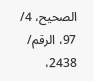الصحیح، 4/ 97، الرقم/ 2438،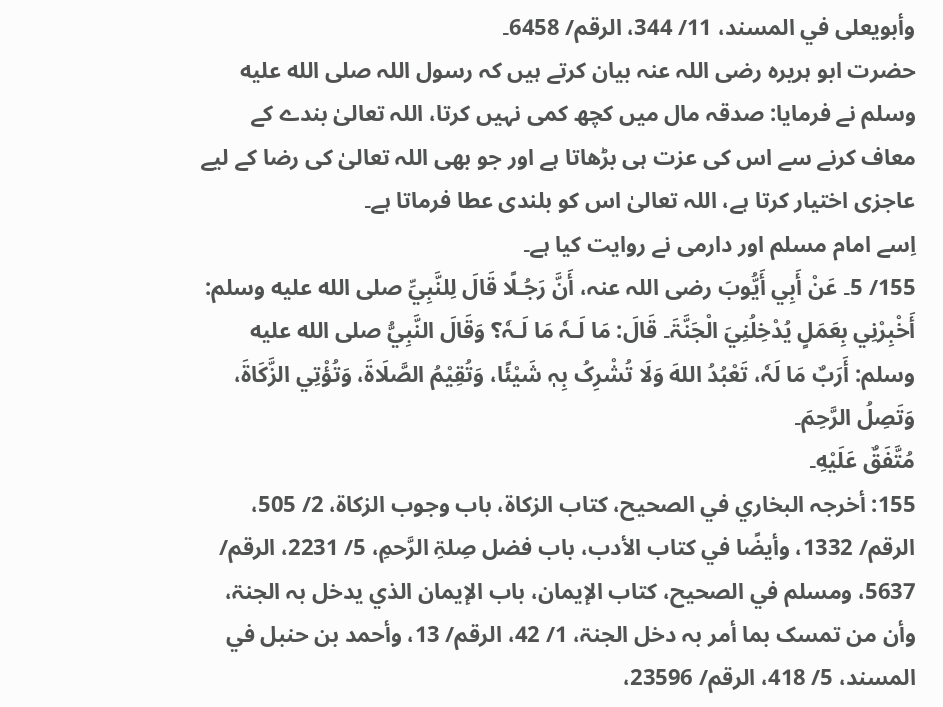وأبویعلی في المسند، 11/ 344، الرقم/ 6458۔
حضرت ابو ہریرہ رضی اللہ عنہ بیان کرتے ہیں کہ رسول اللہ صلى الله عليه وسلم نے فرمایا: صدقہ مال میں کچھ کمی نہیں کرتا، اللہ تعالیٰ بندے کے معاف کرنے سے اس کی عزت ہی بڑھاتا ہے اور جو بھی اللہ تعالیٰ کی رضا کے لیے عاجزی اختیار کرتا ہے، اللہ تعالیٰ اس کو بلندی عطا فرماتا ہے۔
اِسے امام مسلم اور دارمی نے روایت کیا ہے۔
155/ 5۔ عَنْ أَبِي أَیُّوبَ رضی اللہ عنہ، أَنَّ رَجُـلًا قَالَ لِلنَّبِيِّ صلى الله عليه وسلم: أَخْبِرْنِي بِعَمَلٍ یُدْخِلُنِيَ الْجَنَّۃَ۔ قَالَ: مَا لَـہٗ مَا لَـہٗ؟ وَقَالَ النَّبِيُّ صلى الله عليه وسلم: أَرَبٌ مَا لَہٗ، تَعْبُدُ اللهَ وَلَا تُشْرِکُ بِہٖ شَیْئًا، وَتُقِیْمُ الصَّلَاۃَ، وَتُؤْتِي الزَّکَاۃَ، وَتَصِلُ الرَّحِمَ۔
مُتَّفَقٌ عَلَیْهِ۔
155: أخرجہ البخاري في الصحیح، کتاب الزکاۃ، باب وجوب الزکاۃ، 2/ 505، الرقم/ 1332، وأیضًا في کتاب الأدب، باب فضل صِلۃِ الرَّحمِ، 5/ 2231، الرقم/ 5637، ومسلم في الصحیح، کتاب الإیمان، باب الإیمان الذي یدخل بہ الجنۃ، وأن من تمسک بما أمر بہ دخل الجنۃ، 1/ 42، الرقم/ 13، وأحمد بن حنبل في المسند، 5/ 418، الرقم/ 23596،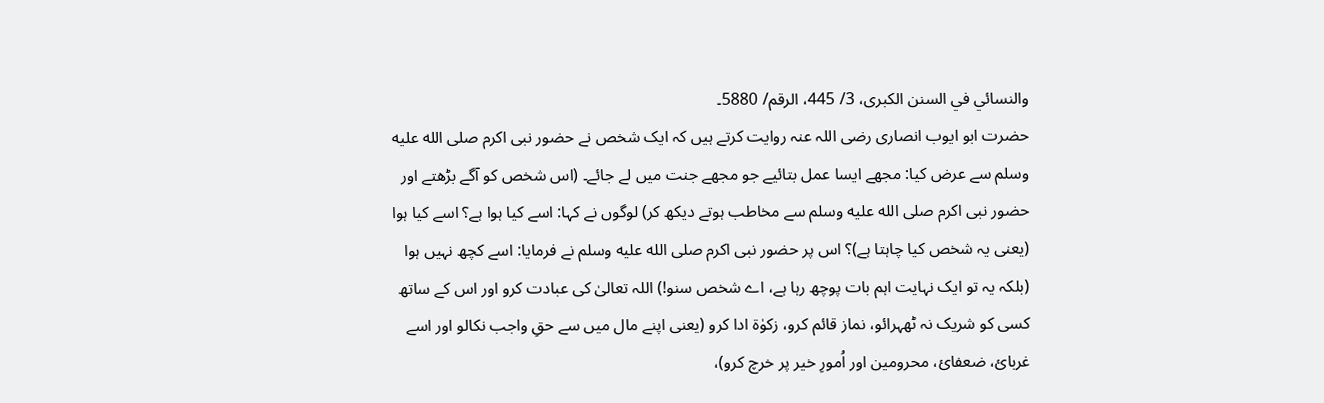والنسائي في السنن الکبری، 3/ 445، الرقم/ 5880۔
حضرت ابو ایوب انصاری رضی اللہ عنہ روایت کرتے ہیں کہ ایک شخص نے حضور نبی اکرم صلى الله عليه وسلم سے عرض کیا: مجھے ایسا عمل بتائیے جو مجھے جنت میں لے جائے۔ (اس شخص کو آگے بڑھتے اور حضور نبی اکرم صلى الله عليه وسلم سے مخاطب ہوتے دیکھ کر) لوگوں نے کہا: اسے کیا ہوا ہے؟ اسے کیا ہوا (یعنی یہ شخص کیا چاہتا ہے)؟ اس پر حضور نبی اکرم صلى الله عليه وسلم نے فرمایا: اسے کچھ نہیں ہوا (بلکہ یہ تو ایک نہایت اہم بات پوچھ رہا ہے، اے شخص سنو!) اللہ تعالیٰ کی عبادت کرو اور اس کے ساتھ کسی کو شریک نہ ٹھہرائو، نماز قائم کرو، زکوٰۃ ادا کرو (یعنی اپنے مال میں سے حقِ واجب نکالو اور اسے غربائ، ضعفائ، محرومین اور اُمورِ خیر پر خرچ کرو)،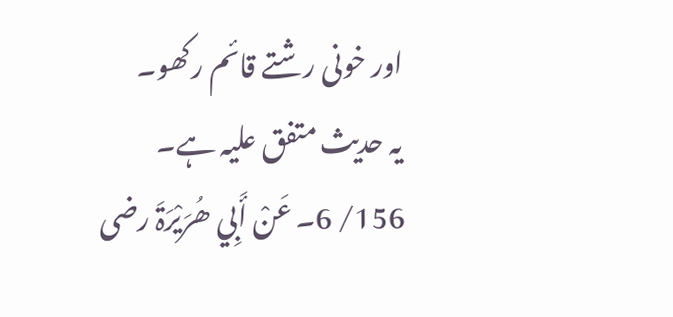اور خونی رشتے قائم رکھو۔
یہ حدیث متفق علیہ ہے۔
156/ 6۔ عَنْ أَبِي ھُرَیْرَۃَ رضی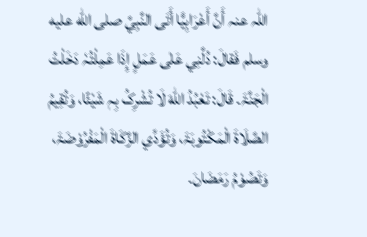اللہ عنہ أَنَّ أَعْرَابِیًّا أَتَی النَّبِيَّ صلى الله عليه وسلم فَقالَ: دُلَّنِي عَلٰی عَمَلٍ إِذَا عَمِلْتُہٗ دَخَلْتُ الْجَنَّۃَ۔ قَالَ: تَعْبُدُ اللهَ لَا تُشْرِکُ بِہٖ شَیْئًا، وَتُقِیمُ الصَّلَاۃَ الْمَکْتُوبَۃَ، وَتُؤَدِّي الزَّکَاۃَ الْمَفْرُوْضَۃَ، وَتَصُوْمُ رَمَضَانَ۔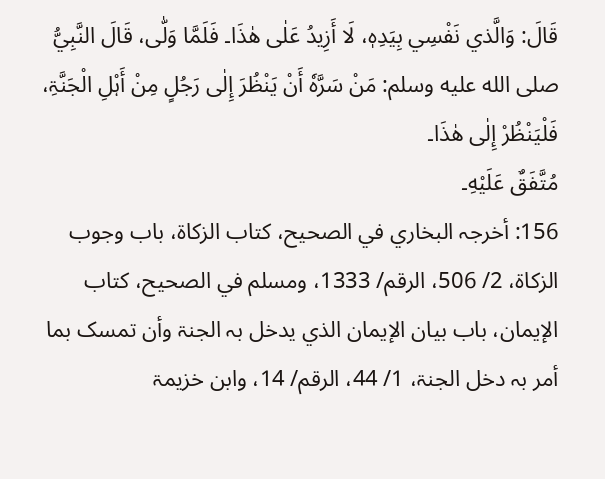قَالَ: وَالَّذي نَفْسِي بِیَدِہٖ، لَا أَزِیدُ عَلٰی ھٰذَا۔ فَلَمَّا وَلّٰی، قَالَ النَّبِيُّ صلى الله عليه وسلم: مَنْ سَرَّہٗ أَنْ یَنْظُرَ إِلٰی رَجُلٍ مِنْ أَہْلِ الْجَنَّۃِ، فَلْیَنْظُرْ إِلٰی ھٰذَا۔
مُتَّفَقٌ عَلَیْهِ۔
156: أخرجہ البخاري في الصحیح، کتاب الزکاۃ، باب وجوب الزکاۃ، 2/ 506، الرقم/ 1333، ومسلم في الصحیح، کتاب الإیمان، باب بیان الإیمان الذي یدخل بہ الجنۃ وأن تمسک بما أمر بہ دخل الجنۃ، 1/ 44، الرقم/ 14، وابن خزیمۃ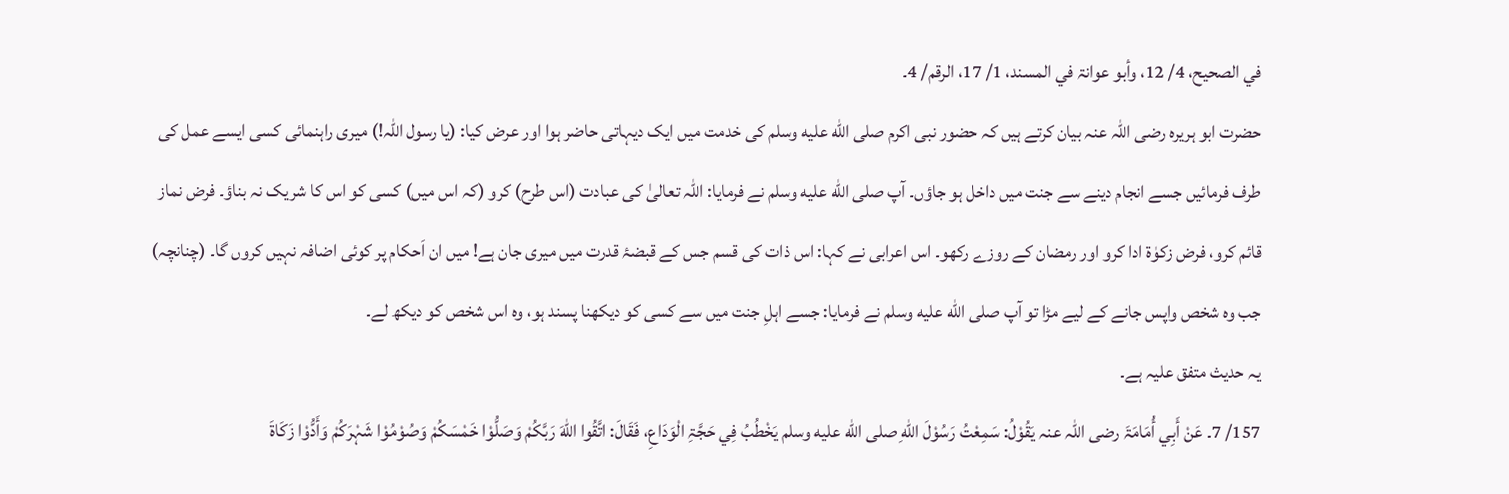في الصحیح، 4/ 12، وأبو عوانۃ في المسند، 1/ 17، الرقم/ 4۔
حضرت ابو ہریرہ رضی اللہ عنہ بیان کرتے ہیں کہ حضور نبی اکرم صلى الله عليه وسلم کی خدمت میں ایک دیہاتی حاضر ہوا اور عرض کیا: (یا رسول اللہ!) میری راہنمائی کسی ایسے عمل کی طرف فرمائیں جسے انجام دینے سے جنت میں داخل ہو جاؤں۔ آپ صلى الله عليه وسلم نے فرمایا: اللہ تعالیٰ کی عبادت (اس طرح) کرو (کہ اس میں) کسی کو اس کا شریک نہ بناؤ۔ فرض نماز قائم کرو، فرض زکوٰۃ ادا کرو اور رمضان کے روزے رکھو۔ اس اعرابی نے کہا: اس ذات کی قسم جس کے قبضۂ قدرت میں میری جان ہے! میں ان اَحکام پر کوئی اضافہ نہیں کروں گا۔ (چنانچہ) جب وہ شخص واپس جانے کے لیے مڑا تو آپ صلى الله عليه وسلم نے فرمایا: جسے اہلِ جنت میں سے کسی کو دیکھنا پسند ہو، وہ اس شخص کو دیکھ لے۔
یہ حدیث متفق علیہ ہے۔
157/ 7۔ عَنْ أَبِي أُمَامَۃَ رضی اللہ عنہ یَقُوْلُ: سَمِعْتُ رَسُوْلَ اللهِ صلى الله عليه وسلم یَخْطُبُ فِي حَجَّۃِ الْوَدَاعِ، فَقَالَ: اتَّقُوا اللهَ رَبَّکُمْ وَصَلُّوْا خَمْسَکُمْ وَصُوْمُوْا شَہْرَکُمْ وَأَدُّوْا زَکَاۃَ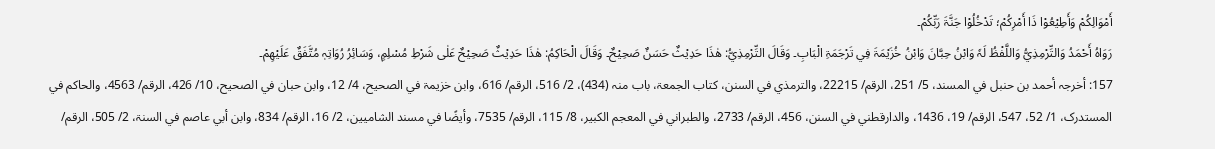أَمْوَالِکُمْ وَأَطِیْعُوْا ذَا أَمْرِکُمْ؛ تَدْخُلُوْا جَنَّۃَ رَبِّکُمْ۔
رَوَاهُ أَحْمَدُ وَالتِّرْمِذِيُّ وَاللَّفْظُ لَہٗ وَابْنُ حِبَّانَ وَابْنُ خُزَیْمَۃَ فِي تَرْجَمَۃِ الْبَابِ۔ وَقَالَ التِّرْمِذِيُّ: ھٰذَا حَدِیْثٌ حَسَنٌ صَحِیْحٌ۔ وَقَالَ الْحَاکِمُ: ھٰذَا حَدِیْثٌ صَحِیْحٌ عَلٰی شَرْطِ مُسْلِمٍ، وَسَائِرُ رُوَاتِہٖ مُتَّفَقٌ عَلَیْھِمْ۔
157: أخرجہ أحمد بن حنبل في المسند، 5/ 251، الرقم/ 22215، والترمذي في السنن، کتاب الجمعۃ، باب منہ (434)، 2/ 516، الرقم/ 616، وابن خزیمۃ في الصحیح، 4/ 12، وابن حبان في الصحیح، 10/ 426، الرقم/ 4563، والحاکم في المستدرک، 1/ 52، 547، الرقم/ 19، 1436، والدارقطني في السنن، 456، الرقم/ 2733، والطبراني في المعجم الکبیر، 8/ 115، الرقم/ 7535، وأیضًا في مسند الشامیین، 2/ 16، الرقم/ 834، وابن أبي عاصم في السنۃ، 2/ 505، الرقم/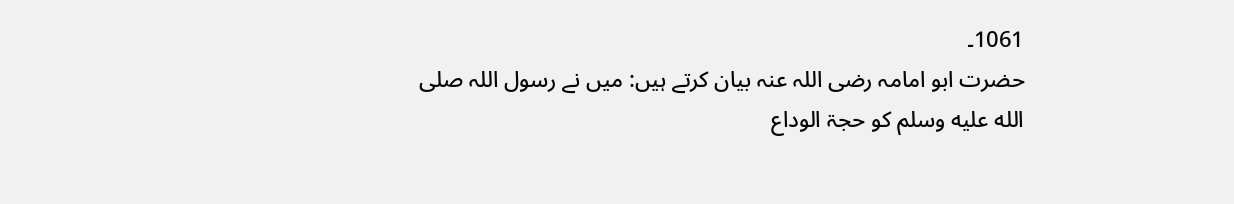1061۔
حضرت ابو امامہ رضی اللہ عنہ بیان کرتے ہیں: میں نے رسول اللہ صلى الله عليه وسلم کو حجۃ الوداع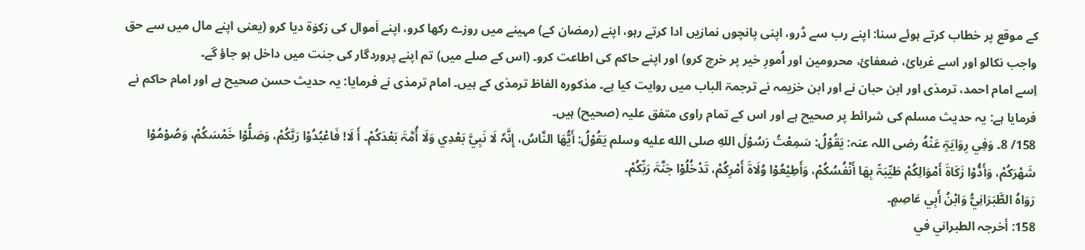کے موقع پر خطاب کرتے ہوئے سنا: اپنے رب سے ڈرو، اپنی پانچوں نمازیں ادا کرتے رہو، اپنے (رمضان کے) مہینے میں روزے رکھا کرو، اپنے اَموال کی زکوٰۃ دیا کرو (یعنی اپنے مال میں سے حق واجب نکالو اور اسے غربائ، ضعفائ، محرومین اور اُمورِ خیر پر خرچ کرو) اور اپنے حاکم کی اطاعت کرو۔ (اس کے صلے میں) تم اپنے پروردگار کی جنت میں داخل ہو جاؤ گے۔
اِسے امام احمد، ترمذی اور ابن حبان نے اور ابن خزیمہ نے ترجمۃ الباب میں روایت کیا ہے۔ مذکورہ الفاظ ترمذی کے ہیں۔ امام ترمذی نے فرمایا: یہ حدیث حسن صحیح ہے اور امام حاکم نے فرمایا ہے: یہ حدیث مسلم کی شرائط پر صحیح ہے اور اس کے تمام راوی متفق علیہ (صحیح) ہیں۔
158/ 8۔ وَفِي رِوَایَۃٍ عَنْهُ رضی اللہ عنہ: یَقُوْلُ: سَمِعْتُ رَسُوْلَ اللهِ صلى الله عليه وسلم یَقُوْلُ: أَیُّھَا النَّاسُ، إِنَّہٗ لَا نَبِيَّ بَعْدِي وَلَا أُمَّۃَ بَعْدَکُمْ۔ أَ لَا! فَاعْبُدُوْا رَبَّکُمْ، وَصَلُّوْا خَمْسَکُمْ، وَصُوْمُوْا شَھْرَکُمْ، وَأَدُّوْا زَکَاۃَ أَمْوَالِکُمْ طَیِّبَۃً بِھَا أَنْفُسُکُمْ، وَأَطِیْعُوْا وُلَاۃَ أَمْرِکُمْ، تَدْخُلُوْا جَنَّۃَ رَبِّکُمْ۔
رَوَاهُ الطَّبَرَانِيُّ وَابْنُ أَبِي عَاصِمٍ۔
158: أخرجہ الطبراني في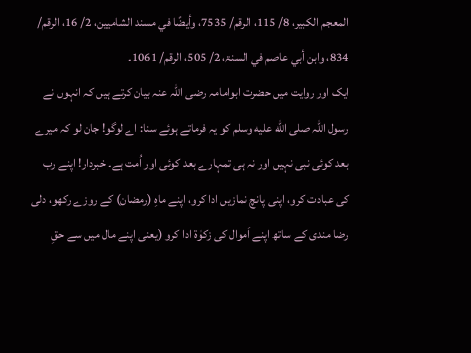المعجم الکبیر، 8/ 115، الرقم/ 7535، وأیضًا في مسند الشامیین، 2/ 16، الرقم/ 834، وابن أبي عاصم في السنۃ، 2/ 505، الرقم/ 1061۔
ایک اور روایت میں حضرت ابوامامہ رضی اللہ عنہ بیان کرتے ہیں کہ انہوں نے رسول اللہ صلى الله عليه وسلم کو یہ فرماتے ہوئے سنا: اے لوگو! جان لو کہ میرے بعد کوئی نبی نہیں اور نہ ہی تمہارے بعد کوئی اور اُمت ہے۔ خبردار! اپنے رب کی عبادت کرو، اپنی پانچ نمازیں ادا کرو، اپنے ماهِ (رمضان) کے روزے رکھو، دلی رضا مندی کے ساتھ اپنے اَموال کی زکوٰۃ ادا کرو (یعنی اپنے مال میں سے حقِ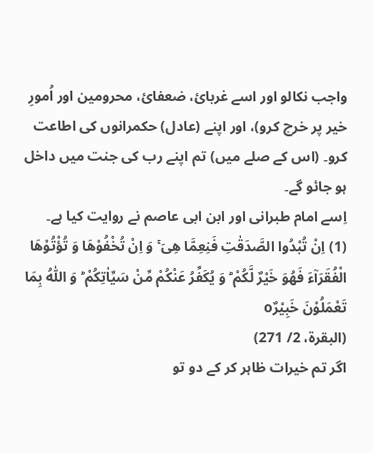واجب نکالو اور اسے غربائ، ضعفائ، محرومین اور اُمورِ خیر پر خرچ کرو)، اور اپنے (عادل) حکمرانوں کی اطاعت کرو۔ (اس کے صلے میں) تم اپنے رب کی جنت میں داخل ہو جائو گے۔
اِسے امام طبرانی اور ابن ابی عاصم نے روایت کیا ہے۔
(1) اِنْ تُبْدُوا الصَّدَقٰتِ فَنِعِمَّا هِیَ ۚ وَ اِنْ تُخْفُوْهَا وَ تُؤْتُوْهَا الْفُقَرَآءَ فَهُوَ خَیْرٌ لَّكُمْ ؕ وَ یُكَفِّرُ عَنْكُمْ مِّنْ سَیِّاٰتِكُمْ ؕ وَ اللّٰهُ بِمَا تَعْمَلُوْنَ خَبِیْرٌo
(البقرۃ، 2/ 271)
اگر تم خیرات ظاہر کر کے دو تو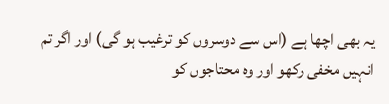یہ بھی اچھا ہے (اس سے دوسروں کو ترغیب ہو گی) اور اگر تم انہیں مخفی رکھو اور وہ محتاجوں کو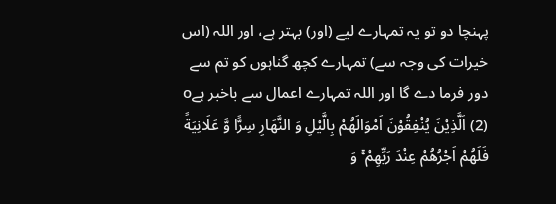پہنچا دو تو یہ تمہارے لیے (اور) بہتر ہے، اور اللہ (اس خیرات کی وجہ سے) تمہارے کچھ گناہوں کو تم سے دور فرما دے گا اور اللہ تمہارے اعمال سے باخبر ہےo
(2) اَلَّذِیْنَ یُنْفِقُوْنَ اَمْوَالَهُمْ بِالَّیْلِ وَ النَّهَارِ سِرًّا وَّ عَلَانِیَةً فَلَهُمْ اَجْرُهُمْ عِنْدَ رَبِّهِمْ ۚ وَ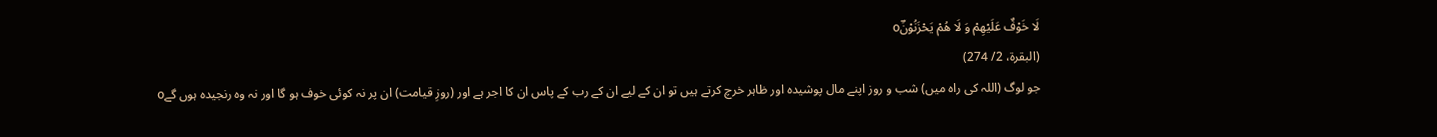لَا خَوْفٌ عَلَیْهِمْ وَ لَا هُمْ یَحْزَنُوْنَؔo
(البقرۃ، 2/ 274)
جو لوگ (اللہ کی راہ میں) شب و روز اپنے مال پوشیدہ اور ظاہر خرچ کرتے ہیں تو ان کے لیے ان کے رب کے پاس ان کا اجر ہے اور (روزِ قیامت) ان پر نہ کوئی خوف ہو گا اور نہ وہ رنجیدہ ہوں گےo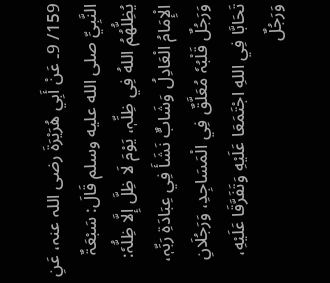159/ 9۔ عَنْ أَبِي ھُرَیْرَۃَ رضی اللہ عنہ، عَنِ النَّبِيِّ صلى الله عليه وسلم قَالَ: سَبْعَۃٌ یُظِلُّهُمُ اللهُ فِي ظِلِّہٖ، یَوْمَ لَا ظِلَّ إِلَّا ظِلُّہٗ: الْإِمَامُ الْعَادِلُ وَشَابٌّ نَشَأَ فِي عِبَادَۃِ رَبِّہٖ، وَرَجُلٌ قَلْبُہٗ مُعَلَّقٌ فِي الْمَسَاجِدِ، وَرَجُلَانِ تَحَابَّا فِي اللهِ اجْتَمَعَا عَلَیْهِ وَتَفَرَّقَا عَلَیْهِ، وَرَجُلٌ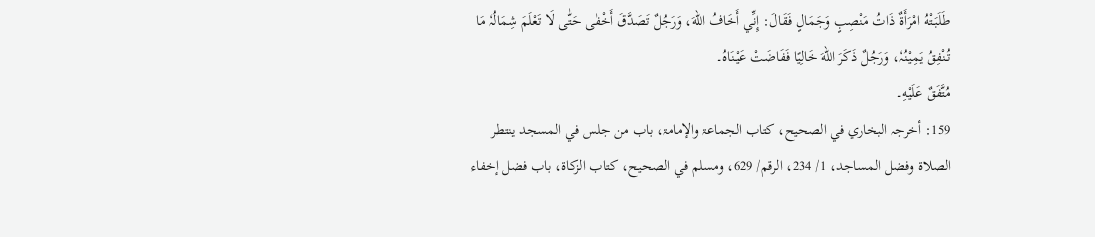طَلَبَتْهُ امْرَأَۃٌ ذَاتُ مَنْصِبٍ وَجَمَالٍ فَقَالَ: إِنِّي أَخَافُ اللهَ، وَرَجُلٌ تَصَدَّقَ أَخْفٰی حَتّٰی لَا تَعْلَمَ شِمَالُہٗ مَا تُنْفِقُ یَمِیْنُہٗ، وَرَجُلٌ ذَکَرَ اللهَ خَالِیًا فَفَاضَتْ عَیْنَاهُ۔
مُتَّفَقٌ عَلَیْهِ۔
159: أخرجہ البخاري في الصحیح، کتاب الجماعۃ والإمامۃ، باب من جلس في المسجد ینتطر الصلاۃ وفضل المساجد، 1/ 234، الرقم/ 629، ومسلم في الصحیح، کتاب الزکاۃ، باب فضل إخفاء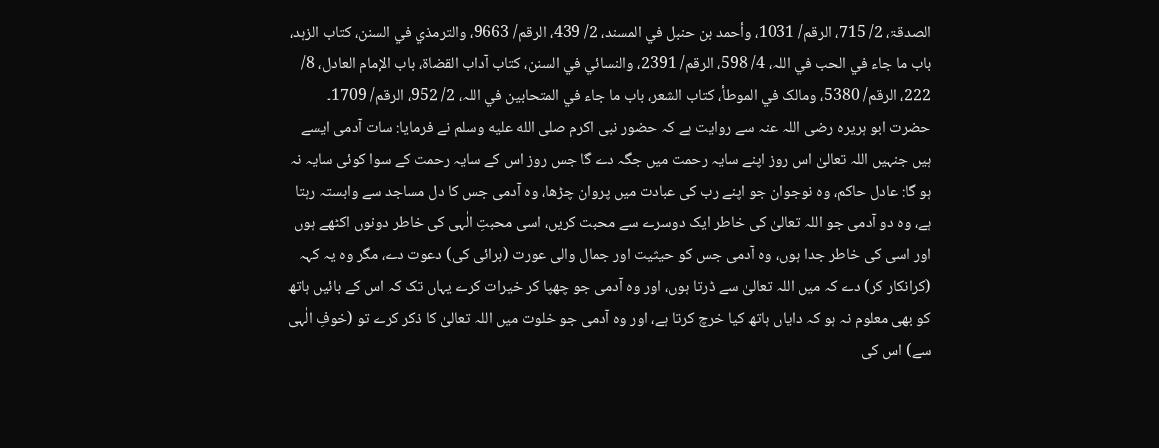الصدقۃ، 2/ 715، الرقم/ 1031، وأحمد بن حنبل في المسند، 2/ 439، الرقم/ 9663، والترمذي في السنن، کتاب الزہد، باب ما جاء في الحب في اللہ، 4/ 598، الرقم/ 2391، والنسائي في السنن، کتاب آداب القضاۃ، باب الإمام العادل، 8/ 222، الرقم/ 5380، ومالک في الموطأ، کتاب الشعر، باب ما جاء في المتحابین في اللہ، 2/ 952، الرقم/ 1709۔
حضرت ابو ہریرہ رضی اللہ عنہ سے روایت ہے کہ حضور نبی اکرم صلى الله عليه وسلم نے فرمایا: سات آدمی ایسے ہیں جنہیں اللہ تعالیٰ اس روز اپنے سایہ رحمت میں جگہ دے گا جس روز اس کے سایہ رحمت کے سوا کوئی سایہ نہ ہو گا: عادل حاکم، وہ نوجوان جو اپنے رب کی عبادت میں پروان چڑھا، وہ آدمی جس کا دل مساجد سے وابستہ رہتا ہے، وہ دو آدمی جو اللہ تعالیٰ کی خاطر ایک دوسرے سے محبت کریں، اسی محبتِ الٰہی کی خاطر دونوں اکٹھے ہوں اور اسی کی خاطر جدا ہوں، وہ آدمی جس کو حیثیت اور جمال والی عورت (برائی کی) دعوت دے، مگر وہ یہ کہہ (کرانکار کر) دے کہ میں اللہ تعالیٰ سے ڈرتا ہوں، اور وہ آدمی جو چھپا کر خیرات کرے یہاں تک کہ اس کے بائیں ہاتھ کو بھی معلوم نہ ہو کہ دایاں ہاتھ کیا خرچ کرتا ہے، اور وہ آدمی جو خلوت میں اللہ تعالیٰ کا ذکر کرے تو (خوفِ الٰہی سے) اس کی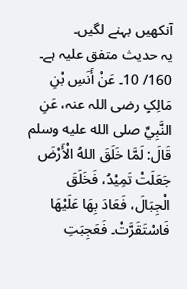آنکھیں بہنے لگیں۔
یہ حدیث متفق علیہ ہے۔
160/ 10۔ عَنْ أَنَسِ بْنِ مَالِکٍ رضی اللہ عنہ، عَنِ النَّبِيِّ صلى الله عليه وسلم قَالَ: لَمَّا خَلَقَ اللهُ الْأَرْضَ جَعَلَتْ تَمِیْدُ، فَخَلَقَ الْجِبَالَ، فَعَادَ بِھَا عَلَیْھَا فَاسْتَقَرَّتْ۔ فَعَجِبَتِ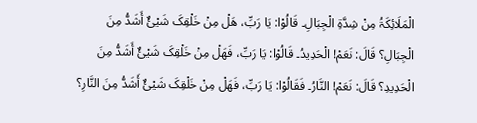الْمَلَائِکَۃُ مِنْ شِدَّۃِ الْجِبَالِ۔ قَالُوْا: یَا رَبِّ، هَلْ مِنْ خَلْقِکَ شَيْئٌ أَشَدُّ مِنَ الْجِبَالِ؟ قَالَ: نَعَمْ! الْحَدِیدُ۔ قَالُوْا: یَا رَبِّ، فَھَلْ مِنْ خَلْقِکَ شَيْئٌ أَشَدُّ مِنَ الْحَدِیدِ؟ قَالَ: نَعَمْ! النَّارُ۔ فَقَالُوْا: یَا رَبِّ، فَھَلْ مِنْ خَلْقِکَ شَيْئٌ أَشَدُّ مِنَ النَّارِ؟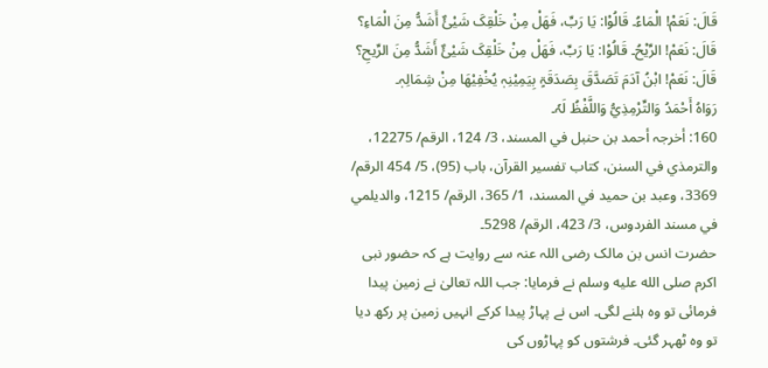قَالَ: نَعَمْ! الْمَاءُ۔ قَالُوْا: یَا رَبِّ، فَھَلْ مِنْ خَلْقِکَ شَيْئٌ أَشَدُّ مِنَ الْمَاءِ؟ قَالَ: نَعَمْ! الرِّیْحُ۔ قَالُوْا: یَا رَبِّ، فَھَلْ مِنْ خَلْقِکَ شَيْئٌ أَشَدُّ مِنَ الرِّیحِ؟ قَالَ: نَعَمْ! ابْنُ آدَمَ تَصَدَّقَ بِصَدَقَۃٍ بِیَمِیْنِہٖ یُخْفِیْھَا مِنْ شِمَالِہٖ۔
رَوَاهُ أَحْمَدُ وَالتِّرْمِذِيُّ وَاللَّفْظُ لَہٗ۔
160: أخرجہ أحمد بن حنبل في المسند، 3/ 124، الرقم/ 12275، والترمذي في السنن، کتاب تفسیر القرآن، باب (95)، 5/ 454 الرقم/ 3369، وعبد بن حمید في المسند، 1/ 365، الرقم/ 1215، والدیلمي في مسند الفردوس، 3/ 423، الرقم/ 5298۔
حضرت انس بن مالک رضی اللہ عنہ سے روایت ہے کہ حضور نبی اکرم صلى الله عليه وسلم نے فرمایا: جب اللہ تعالیٰ نے زمین پیدا فرمائی تو وہ ہلنے لگی۔ اس نے پہاڑ پیدا کرکے انہیں زمین پر رکھ دیا تو وہ ٹھہر گئی۔ فرشتوں کو پہاڑوں کی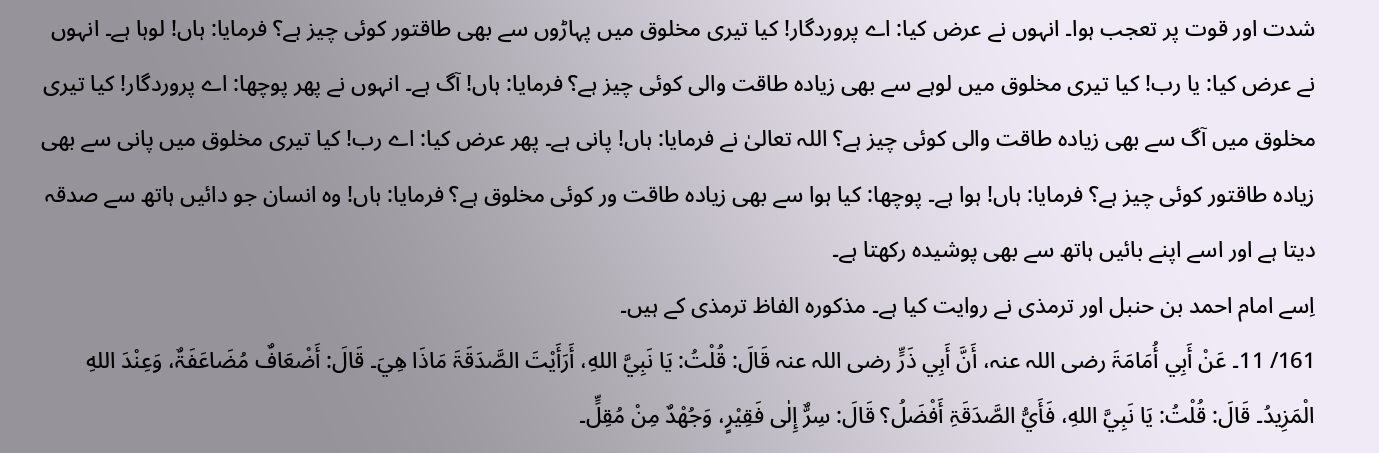شدت اور قوت پر تعجب ہوا۔ انہوں نے عرض کیا: اے پروردگار! کیا تیری مخلوق میں پہاڑوں سے بھی طاقتور کوئی چیز ہے؟ فرمایا: ہاں! لوہا ہے۔ انہوں نے عرض کیا: یا رب! کیا تیری مخلوق میں لوہے سے بھی زیادہ طاقت والی کوئی چیز ہے؟ فرمایا: ہاں! آگ ہے۔ انہوں نے پھر پوچھا: اے پروردگار! کیا تیری مخلوق میں آگ سے بھی زیادہ طاقت والی کوئی چیز ہے؟ اللہ تعالیٰ نے فرمایا: ہاں! پانی ہے۔ پھر عرض کیا: اے رب! کیا تیری مخلوق میں پانی سے بھی زیادہ طاقتور کوئی چیز ہے؟ فرمایا: ہاں! ہوا ہے۔ پوچھا: کیا ہوا سے بھی زیادہ طاقت ور کوئی مخلوق ہے؟ فرمایا: ہاں! وہ انسان جو دائیں ہاتھ سے صدقہ دیتا ہے اور اسے اپنے بائیں ہاتھ سے بھی پوشیدہ رکھتا ہے۔
اِسے امام احمد بن حنبل اور ترمذی نے روایت کیا ہے۔ مذکورہ الفاظ ترمذی کے ہیں۔
161/ 11۔ عَنْ أَبِي أُمَامَۃَ رضی اللہ عنہ، أَنَّ أَبِي ذَرٍّ رضی اللہ عنہ قَالَ: قُلْتُ: یَا نَبِيَّ اللهِ، أَرَأَیْتَ الصَّدَقَۃَ مَاذَا هِيَ۔ قَالَ: أَضْعَافٌ مُضَاعَفَۃٌ، وَعِنْدَ اللهِ الْمَزِیدُ۔ قَالَ: قُلْتُ: یَا نَبِيَّ اللهِ، فَأَيُّ الصَّدَقَۃِ أَفْضَلُ؟ قَالَ: سِرٌّ إِلٰی فَقِیْرٍ، وَجُھْدٌ مِنْ مُقِلٍّ۔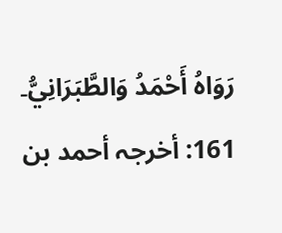رَوَاهُ أَحْمَدُ وَالطَّبَرَانِيُّ۔
161: أخرجہ أحمد بن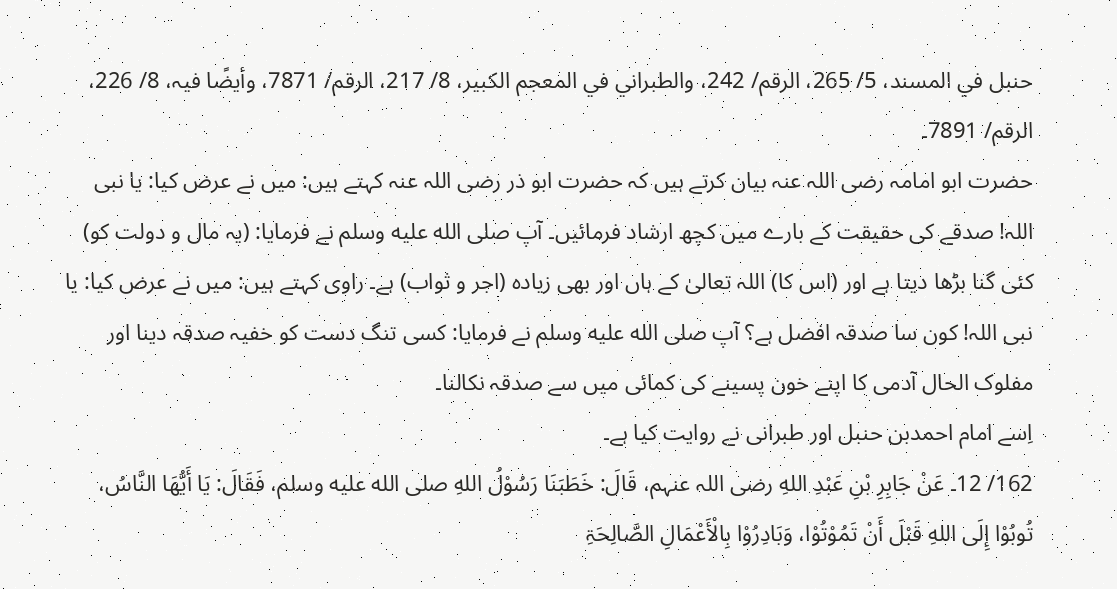حنبل في المسند، 5/ 265، الرقم/ 242، والطبراني في المعجم الکبیر، 8/ 217، الرقم/ 7871، وأیضًا فیہ، 8/ 226، الرقم/ 7891۔
حضرت ابو امامہ رضی اللہ عنہ بیان کرتے ہیں کہ حضرت ابو ذر رضی اللہ عنہ کہتے ہیں: میں نے عرض کیا: یا نبی اللہ! صدقے کی حقیقت کے بارے میں کچھ ارشاد فرمائیں۔ آپ صلى الله عليه وسلم نے فرمایا: (یہ مال و دولت کو) کئی گنا بڑھا دیتا ہے اور (اس کا) اللہ تعالیٰ کے ہاں اور بھی زیادہ (اجر و ثواب) ہے۔ راوی کہتے ہیں: میں نے عرض کیا: یا نبی اللہ! کون سا صدقہ افضل ہے؟ آپ صلى الله عليه وسلم نے فرمایا: کسی تنگ دست کو خفیہ صدقہ دینا اور مفلوک الحال آدمی کا اپنے خون پسینے کی کمائی میں سے صدقہ نکالنا۔
اِسے امام احمدبن حنبل اور طبرانی نے روایت کیا ہے۔
162/ 12۔ عَنْ جَابِرِ بْنِ عَبْدِ اللهِ رضی اللہ عنہم، قَالَ: خَطَبَنَا رَسُوْلُ اللهِ صلى الله عليه وسلم، فَقَالَ: یَا أَیُّھَا النَّاسُ، تُوبُوْا إِلَی اللهِ قَبْلَ أَنْ تَمُوْتُوْا، وَبَادِرُوْا بِالْأَعْمَالِ الصَّالِحَۃِ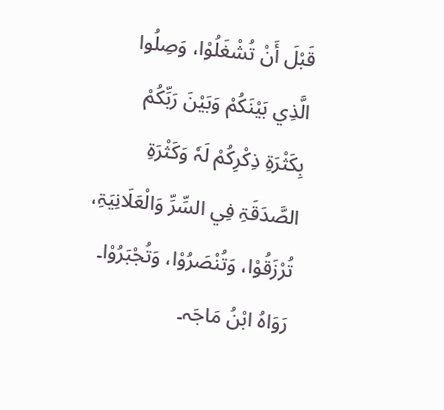قَبْلَ أَنْ تُشْغَلُوْا، وَصِلُوا الَّذِي بَیْنَکُمْ وَبَیْنَ رَبِّکُمْ بِکَثْرَۃِ ذِکْرِکُمْ لَہٗ وَکَثْرَۃِ الصَّدَقَۃِ فِي السِّرِّ وَالْعَلَانِیَۃِ، تُرْزَقُوْا، وَتُنْصَرُوْا، وَتُجْبَرُوْا۔
رَوَاهُ ابْنُ مَاجَہ۔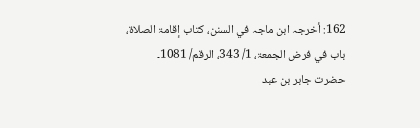162: أخرجہ ابن ماجہ في السنن، کتاب إقامۃ الصلاۃ، باب في فرض الجمعۃ، 1/ 343، الرقم/ 1081۔
حضرت جابر بن عبد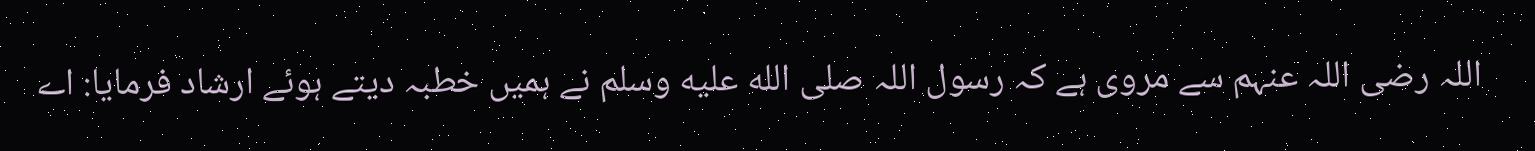اللہ رضی اللہ عنہم سے مروی ہے کہ رسول اللہ صلى الله عليه وسلم نے ہمیں خطبہ دیتے ہوئے ارشاد فرمایا: اے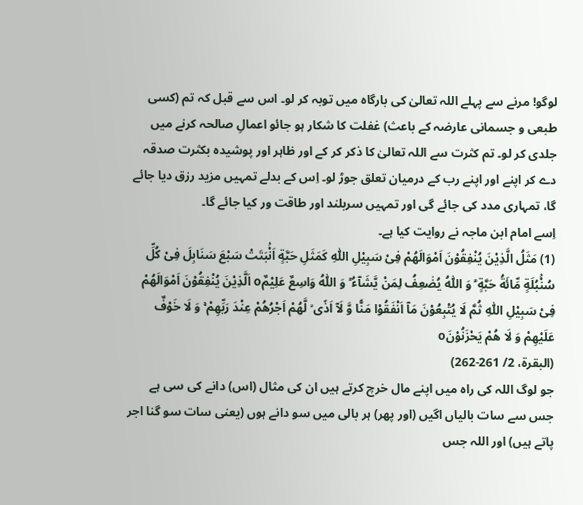لوگو! مرنے سے پہلے اللہ تعالیٰ کی بارگاہ میں توبہ کر لو۔ اس سے قبل کہ تم (کسی طبعی و جسمانی عارضہ کے باعث) غفلت کا شکار ہو جائو اعمالِ صالحہ کرنے میں جلدی کر لو۔ تم کثرت سے اللہ تعالیٰ کا ذکر کر کے اور ظاہر اور پوشیدہ بکثرت صدقہ دے کر اپنے اور اپنے رب کے درمیان تعلق جوڑ لو۔ اِس کے بدلے تمہیں مزید رزق دیا جائے گا، تمہاری مدد کی جائے گی اور تمہیں سربلند اور طاقت ور کیا جائے گا۔
اِسے امام ابن ماجہ نے روایت کیا ہے۔
(1) مَثَلُ الَّذِیْنَ یُنْفِقُوْنَ اَمْوَالَهُمْ فِیْ سَبِیْلِ اللّٰهِ كَمَثَلِ حَبَّةٍ اَنْۢبَتَتْ سَبْعَ سَنَابِلَ فِیْ كُلِّ سُنْۢبُلَةٍ مِّائَةُ حَبَّةٍ ؕ وَ اللّٰهُ یُضٰعِفُ لِمَنْ یَّشَآءُ ؕ وَ اللّٰهُ وَاسِعٌ عَلِیْمٌo اَلَّذِیْنَ یُنْفِقُوْنَ اَمْوَالَهُمْ فِیْ سَبِیْلِ اللّٰهِ ثُمَّ لَا یُتْبِعُوْنَ مَاۤ اَنْفَقُوْا مَنًّا وَّ لَاۤ اَذًی ۙ لَّهُمْ اَجْرُهُمْ عِنْدَ رَبِّهِمْ ۚ وَ لَا خَوْفٌ عَلَیْهِمْ وَ لَا هُمْ یَحْزَنُوْنَo
(البقرۃ، 2/ 261-262)
جو لوگ اللہ کی راہ میں اپنے مال خرچ کرتے ہیں ان کی مثال (اس) دانے کی سی ہے جس سے سات بالیاں اگیں (اور پھر) ہر بالی میں سو دانے ہوں (یعنی سات سو گنا اجر پاتے ہیں) اور اللہ جس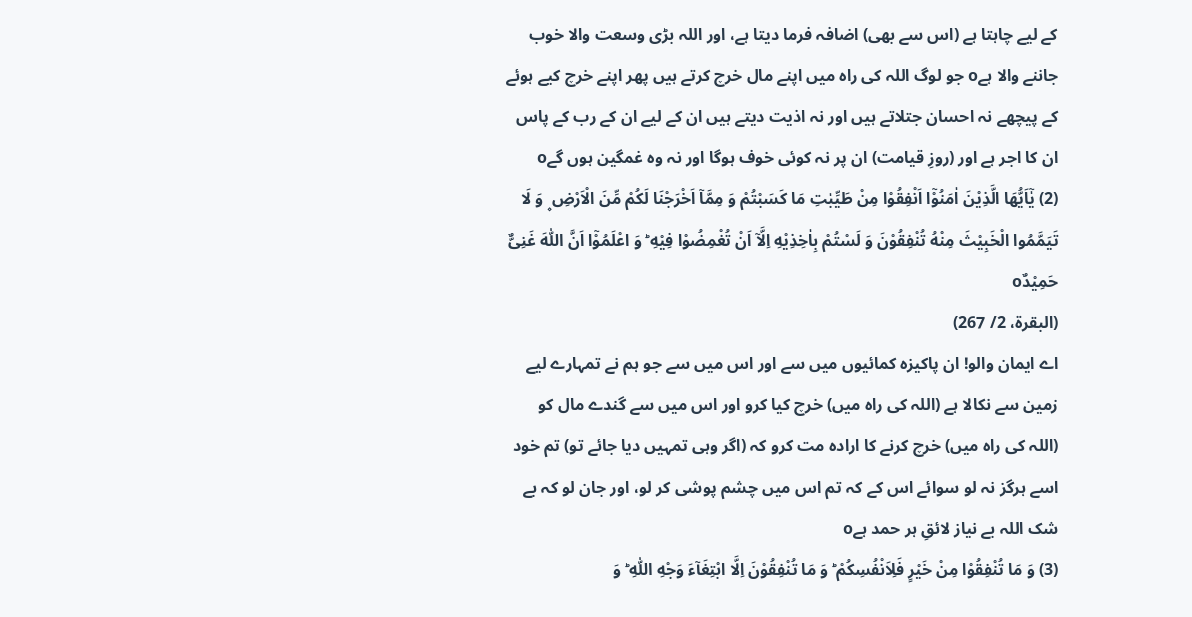کے لیے چاہتا ہے (اس سے بھی) اضافہ فرما دیتا ہے، اور اللہ بڑی وسعت والا خوب جاننے والا ہےo جو لوگ اللہ کی راہ میں اپنے مال خرچ کرتے ہیں پھر اپنے خرچ کیے ہوئے کے پیچھے نہ احسان جتلاتے ہیں اور نہ اذیت دیتے ہیں ان کے لیے ان کے رب کے پاس ان کا اجر ہے اور (روزِ قیامت) ان پر نہ کوئی خوف ہوگا اور نہ وہ غمگین ہوں گےo
(2) یٰۤاَیُّهَا الَّذِیْنَ اٰمَنُوْۤا اَنْفِقُوْا مِنْ طَیِّبٰتِ مَا كَسَبْتُمْ وَ مِمَّاۤ اَخْرَجْنَا لَكُمْ مِّنَ الْاَرْضِ ۪ وَ لَا تَیَمَّمُوا الْخَبِیْثَ مِنْهُ تُنْفِقُوْنَ وَ لَسْتُمْ بِاٰخِذِیْهِ اِلَّاۤ اَنْ تُغْمِضُوْا فِیْهِ ؕ وَ اعْلَمُوْۤا اَنَّ اللّٰهَ غَنِیٌّ حَمِیْدٌo
(البقرۃ، 2/ 267)
اے ایمان والو! ان پاکیزہ کمائیوں میں سے اور اس میں سے جو ہم نے تمہارے لیے زمین سے نکالا ہے (اللہ کی راہ میں) خرچ کیا کرو اور اس میں سے گندے مال کو (اللہ کی راہ میں) خرچ کرنے کا ارادہ مت کرو کہ (اگر وہی تمہیں دیا جائے تو) تم خود اسے ہرگز نہ لو سوائے اس کے کہ تم اس میں چشم پوشی کر لو، اور جان لو کہ بے شک اللہ بے نیاز لائقِ ہر حمد ہےo
(3) وَ مَا تُنْفِقُوْا مِنْ خَیْرٍ فَلِاَنْفُسِكُمْ ؕ وَ مَا تُنْفِقُوْنَ اِلَّا ابْتِغَآءَ وَجْهِ اللّٰهِ ؕ وَ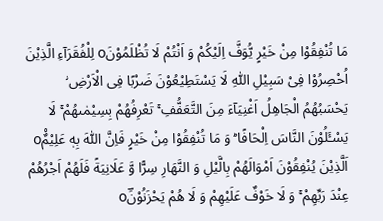مَا تُنْفِقُوْا مِنْ خَیْرٍ یُّوَفَّ اِلَیْكُمْ وَ اَنْتُمْ لَا تُظْلَمُوْنَo لِلْفُقَرَآءِ الَّذِیْنَ اُحْصِرُوْا فِیْ سَبِیْلِ اللّٰهِ لَا یَسْتَطِیْعُوْنَ ضَرْبًا فِی الْاَرْضِ ؗ یَحْسَبُهُمُ الْجَاهِلُ اَغْنِیَآءَ مِنَ التَّعَفُّفِ ۚ تَعْرِفُهُمْ بِسِیْمٰىهُمْ ۚ لَا یَسْـَٔلُوْنَ النَّاسَ اِلْحَافًا ؕ وَ مَا تُنْفِقُوْا مِنْ خَیْرٍ فَاِنَّ اللّٰهَ بِهٖ عَلِیْمٌ۠o اَلَّذِیْنَ یُنْفِقُوْنَ اَمْوَالَهُمْ بِالَّیْلِ وَ النَّهَارِ سِرًّا وَّ عَلَانِیَةً فَلَهُمْ اَجْرُهُمْ عِنْدَ رَبِّهِمْ ۚ وَ لَا خَوْفٌ عَلَیْهِمْ وَ لَا هُمْ یَحْزَنُوْنَؔo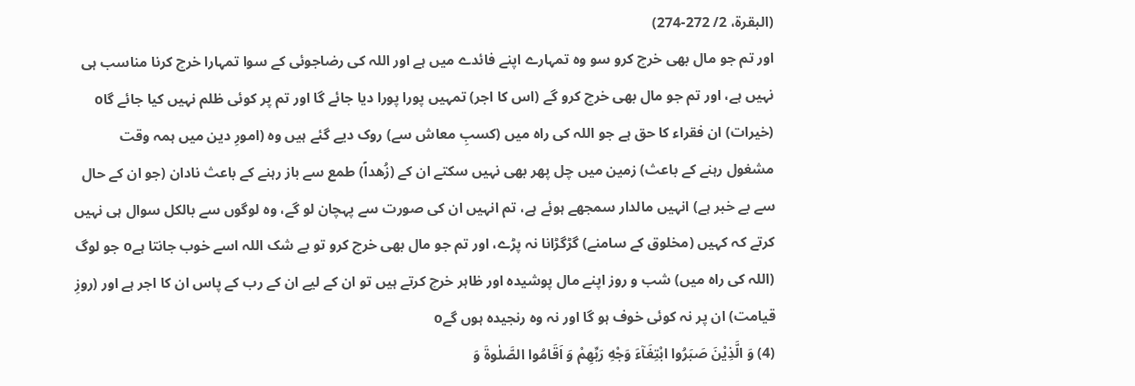(البقرۃ، 2/ 272-274)
اور تم جو مال بھی خرچ کرو سو وہ تمہارے اپنے فائدے میں ہے اور اللہ کی رضاجوئی کے سوا تمہارا خرچ کرنا مناسب ہی نہیں ہے، اور تم جو مال بھی خرچ کرو گے (اس کا اجر) تمہیں پورا پورا دیا جائے گا اور تم پر کوئی ظلم نہیں کیا جائے گاo (خیرات) ان فقراء کا حق ہے جو اللہ کی راہ میں (کسبِ معاش سے) روک دیے گئے ہیں وہ (امورِ دین میں ہمہ وقت مشغول رہنے کے باعث) زمین میں چل پھر بھی نہیں سکتے ان کے (زُھداً) طمع سے باز رہنے کے باعث نادان (جو ان کے حال سے بے خبر ہے) انہیں مالدار سمجھے ہوئے ہے، تم انہیں ان کی صورت سے پہچان لو گے، وہ لوگوں سے بالکل سوال ہی نہیں کرتے کہ کہیں (مخلوق کے سامنے) گڑگڑانا نہ پڑے، اور تم جو مال بھی خرچ کرو تو بے شک اللہ اسے خوب جانتا ہےo جو لوگ (اللہ کی راہ میں) شب و روز اپنے مال پوشیدہ اور ظاہر خرچ کرتے ہیں تو ان کے لیے ان کے رب کے پاس ان کا اجر ہے اور (روزِ قیامت) ان پر نہ کوئی خوف ہو گا اور نہ وہ رنجیدہ ہوں گےo
(4) وَ الَّذِیْنَ صَبَرُوا ابْتِغَآءَ وَجْهِ رَبِّهِمْ وَ اَقَامُوا الصَّلٰوةَ وَ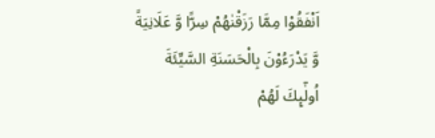اَنْفَقُوْا مِمَّا رَزَقْنٰهُمْ سِرًّا وَّ عَلَانِیَةً وَّ یَدْرَءُوْنَ بِالْحَسَنَةِ السَّیِّئَةَ اُولٰٓىِٕكَ لَهُمْ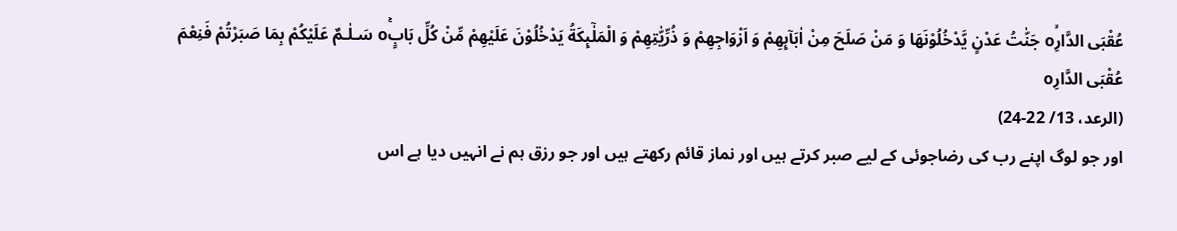عُقْبَی الدَّارِۙo جَنّٰتُ عَدْنٍ یَّدْخُلُوْنَهَا وَ مَنْ صَلَحَ مِنْ اٰبَآىِٕهِمْ وَ اَزْوَاجِهِمْ وَ ذُرِّیّٰتِهِمْ وَ الْمَلٰٓىِٕكَةُ یَدْخُلُوْنَ عَلَیْهِمْ مِّنْ كُلِّ بَابٍۚo سَـلٰـمٌ عَلَیْکُمْ بِمَا صَبَرْتُمْ فَنِعْمَ عُقْبَی الدَّارِo
(الرعد، 13/ 22-24)
اور جو لوگ اپنے رب کی رضاجوئی کے لیے صبر کرتے ہیں اور نماز قائم رکھتے ہیں اور جو رزق ہم نے انہیں دیا ہے اس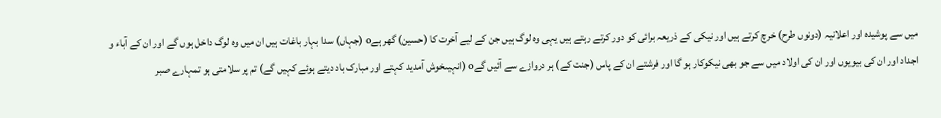میں سے پوشیدہ اور اعلانیہ (دونوں طرح) خرچ کرتے ہیں اور نیکی کے ذریعہ برائی کو دور کرتے رہتے ہیں یہی وہ لوگ ہیں جن کے لیے آخرت کا (حسین) گھر ہےo (جہاں) سدا بہار باغات ہیں ان میں وہ لوگ داخل ہوں گے اور ان کے آباء و اجداد اور ان کی بیویوں اور ان کی اولاد میں سے جو بھی نیکوکار ہو گا اور فرشتے ان کے پاس (جنت کے) ہر دروازے سے آئیں گےo (انہیںخوش آمدید کہتے اور مبارک باد دیتے ہوئے کہیں گے) تم پر سلامتی ہو تمہارے صبر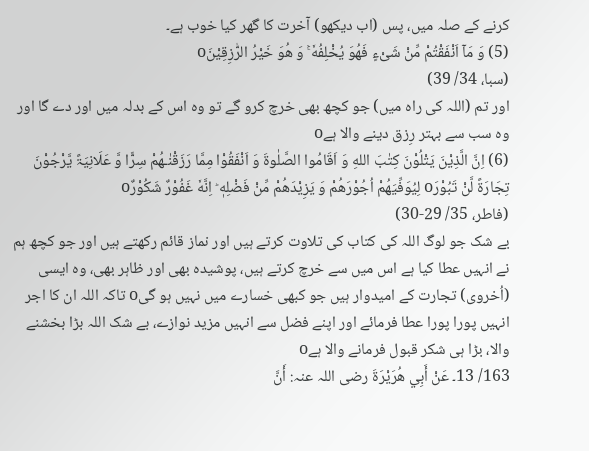کرنے کے صلہ میں، پس (اب دیکھو) آخرت کا گھر کیا خوب ہے۔
(5) وَ مَاۤ اَنْفَقْتُمْ مِّنْ شَیْءٍ فَهُوَ یُخْلِفُهٗ ۚ وَ هُوَ خَیْرُ الرّٰزِقِیْنَo
(سبا، 34/ 39)
اور تم (اللہ کی راہ میں) جو کچھ بھی خرچ کرو گے تو وہ اس کے بدلہ میں اور دے گا اور وہ سب سے بہتر رِزق دینے والا ہےo
(6) اِنَّ الَّذِیْنَ یَتْلُوْنَ کِتٰبَ اللهِ وَ اَقَامُوا الصَّلٰوۃَ وَ اَنْفَقُوْا مِمَّا رَزَقْنٰـھُمْ سِرًّا وَّ عَلَانِیَۃً یَّرْجُوْنَ تِجَارَۃً لَّنْ تَبُوْرَo لِیُوَفِّیَهُمْ اُجُوْرَهُمْ وَ یَزِیْدَهُمْ مِّنْ فَضْلِهٖ ؕ اِنَّهٗ غَفُوْرٌ شَكُوْرٌo
(فاطر، 35/ 29-30)
بے شک جو لوگ اللہ کی کتاب کی تلاوت کرتے ہیں اور نماز قائم رکھتے ہیں اور جو کچھ ہم نے انہیں عطا کیا ہے اس میں سے خرچ کرتے ہیں، پوشیدہ بھی اور ظاہر بھی، وہ ایسی (اُخروی) تجارت کے امیدوار ہیں جو کبھی خسارے میں نہیں ہو گیo تاکہ اللہ ان کا اجر انہیں پورا پورا عطا فرمائے اور اپنے فضل سے انہیں مزید نوازے، بے شک اللہ بڑا بخشنے والا، بڑا ہی شکر قبول فرمانے والا ہےo
163/ 13۔ عَنْ أَبِي ھُرَیْرَۃَ رضی اللہ عنہ: أَنَّ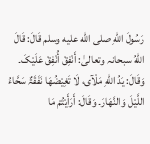رَسُولَ اللهِ صلى الله عليه وسلم قَالَ: قَالَ اللهُ سبحانہ وتعالیٰ: أَنْفِقْ أُنْفِقْ عَلَیْکَ۔ وَقَالَ: یَدُ اللهِ مَلْآی، لَا تَغِیْضُھَا نَفَقَۃٌ سَحَّاءُ اللَّیْلَ وَالنَّھَارَ۔ وَقَالَ: أَرَأَیْتُمْ مَا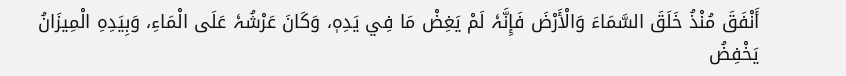أَنْفَقَ مُنْذُ خَلَقَ السَّمَاءَ وَالْأَرْضَ فَإِنَّہٗ لَمْ یَغِضْ مَا فِي یَدِہٖ، وَکَانَ عَرْشُہٗ عَلَی الْمَاءِ، وَبِیَدِهِ الْمِیزَانُ یَخْفِضُ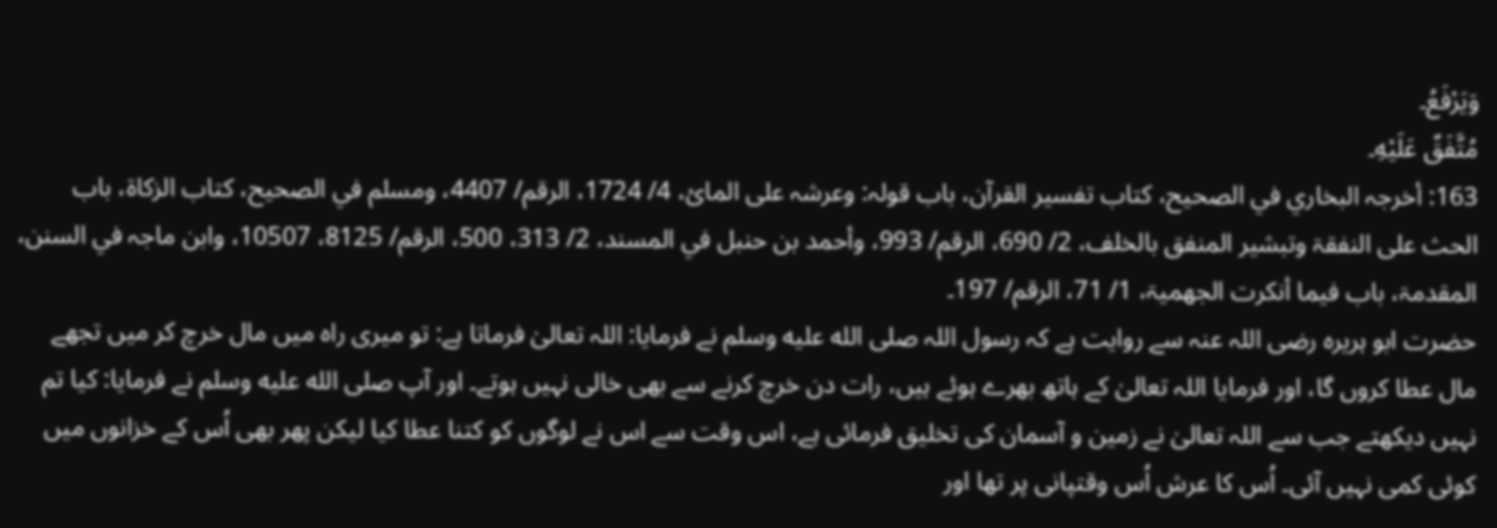وَیَرْفَعُ۔
مُتَّفَقٌ عَلَیْهِ۔
163: أخرجہ البخاري في الصحیح، کتاب تفسیر القرآن، باب قولہ: وعرشہ علی المائ، 4/ 1724، الرقم/ 4407، ومسلم في الصحیح، کتاب الزکاۃ، باب الحث علی النفقۃ وتبشیر المنفق بالخلف، 2/ 690، الرقم/ 993، وأحمد بن حنبل في المسند، 2/ 313، 500، الرقم/ 8125، 10507، وابن ماجہ في السنن، المقدمۃ، باب فیما أنکرت الجھمیۃ، 1/ 71، الرقم/ 197۔
حضرت ابو ہریرہ رضی اللہ عنہ سے روایت ہے کہ رسول اللہ صلى الله عليه وسلم نے فرمایا: اللہ تعالیٰ فرماتا ہے: تو میری راہ میں مال خرچ کر میں تجھے مال عطا کروں گا، اور فرمایا اللہ تعالیٰ کے ہاتھ بھرے ہوئے ہیں، رات دن خرچ کرنے سے بھی خالی نہیں ہوتے۔ اور آپ صلى الله عليه وسلم نے فرمایا: کیا تم نہیں دیکھتے جب سے اللہ تعالیٰ نے زمین و آسمان کی تخلیق فرمائی ہے، اس وقت سے اس نے لوگوں کو کتنا عطا کیا لیکن پھر بھی اُس کے خزانوں میں کوئی کمی نہیں آئی۔ اُس کا عرش اُس وقتپانی پر تھا اور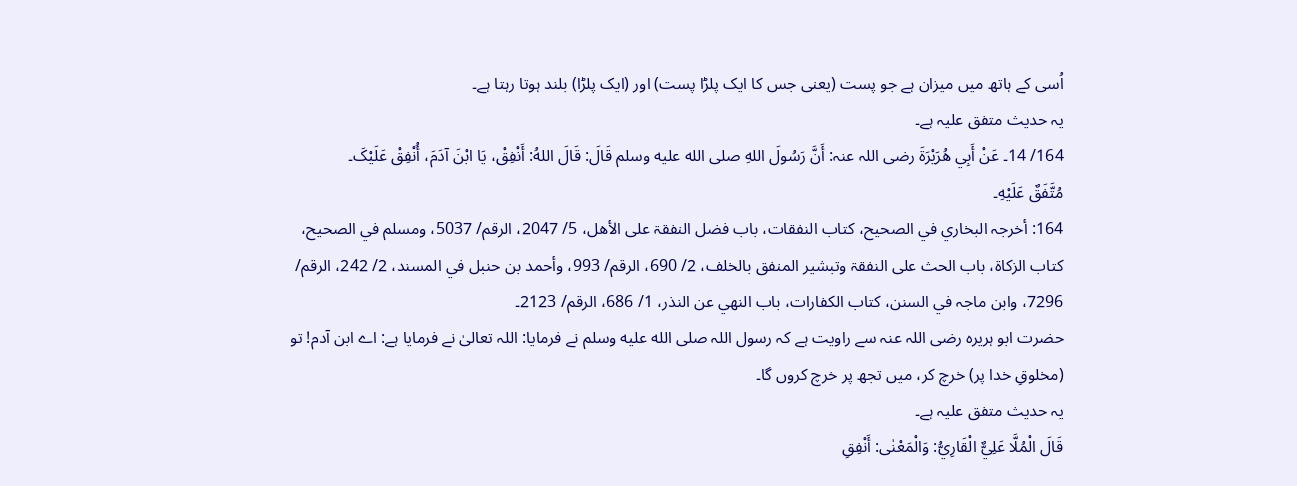اُسی کے ہاتھ میں میزان ہے جو پست (یعنی جس کا ایک پلڑا پست) اور (ایک پلڑا) بلند ہوتا رہتا ہے۔
یہ حدیث متفق علیہ ہے۔
164/ 14۔ عَنْ أَبِي ھُرَیْرَۃَ رضی اللہ عنہ: أَنَّ رَسُولَ اللهِ صلى الله عليه وسلم قَالَ: قَالَ اللهُ: أَنْفِقْ، یَا ابْنَ آدَمَ، أُنْفِقْ عَلَیْکَ۔
مُتَّفَقٌ عَلَیْهِ۔
164: أخرجہ البخاري في الصحیح، کتاب النفقات، باب فضل النفقۃ علی الأھل، 5/ 2047، الرقم/ 5037، ومسلم في الصحیح، کتاب الزکاۃ، باب الحث علی النفقۃ وتبشیر المنفق بالخلف، 2/ 690، الرقم/ 993، وأحمد بن حنبل في المسند، 2/ 242، الرقم/ 7296، وابن ماجہ في السنن، کتاب الکفارات، باب النھي عن النذر، 1/ 686، الرقم/ 2123۔
حضرت ابو ہریرہ رضی اللہ عنہ سے راویت ہے کہ رسول اللہ صلى الله عليه وسلم نے فرمایا: اللہ تعالیٰ نے فرمایا ہے: اے ابن آدم! تو (مخلوقِ خدا پر) خرچ کر، میں تجھ پر خرچ کروں گا۔
یہ حدیث متفق علیہ ہے۔
قَالَ الْمُلَّا عَلِيٌّ الْقَارِيُّ: وَالْمَعْنٰی: أَنْفِقِ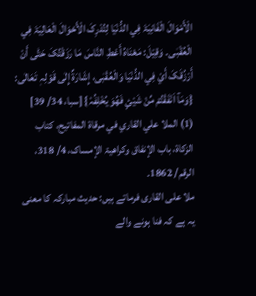الْأَمْوَالَ الْفَانِیَۃَ فِي الدُّنْیَا لِتُدْرِکَ الْأَحْوَالَ الْعَالِیَۃَ فِي الْعُقْبٰی۔ وَقِیْلَ: مَعْنَاهُ أَعْطِ النَّاسَ مَا رَزَقْتُکَ حَتّٰی أَنْ أَرْزُقَکَ أَيْ فِي الدُّنْیَا وَالْعُقْبٰی، إِشَارَۃٌ إِلٰی قَوْلِہٖ تَعَالٰی: {وَمَآ اَنْفَقْتُمْ مِّنْ شَیْئٍ فَھُوَ یُخْلِفُہٗ} [سبا، 34/ 39]
(1) الملا علي القاري في مرقاۃ المفاتیح، کتاب الزکاۃ، باب الإنفاق وکراھیۃ الإمساک، 4/ 318، الرقم/ 1862۔
ملا علی القاری فرماتے ہیں: حدیث مبارکہ کا معنی یہ ہے کہ فنا ہونے والے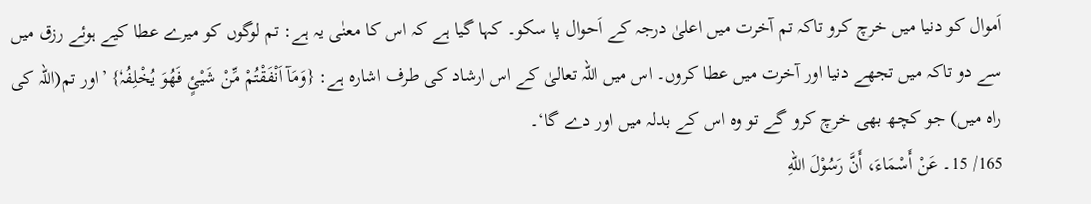اَموال کو دنیا میں خرچ کرو تاکہ تم آخرت میں اعلیٰ درجہ کے اَحوال پا سکو۔ کہا گیا ہے کہ اس کا معنٰی یہ ہے: تم لوگوں کو میرے عطا کیے ہوئے رزق میں سے دو تاکہ میں تجھے دنیا اور آخرت میں عطا کروں۔ اس میں اللہ تعالیٰ کے اس ارشاد کی طرف اشارہ ہے: {وَمَآ اَنْفَقْتُمْ مِّنْ شَیْئٍ فَھُوَ یُخْلِفُہٗ} ’اور تم(اللہ کی راہ میں) جو کچھ بھی خرچ کرو گے تو وہ اس کے بدلہ میں اور دے گا‘۔
165/ 15۔ عَنْ أَسْمَاءَ، أَنَّ رَسُوْلَ اللهِ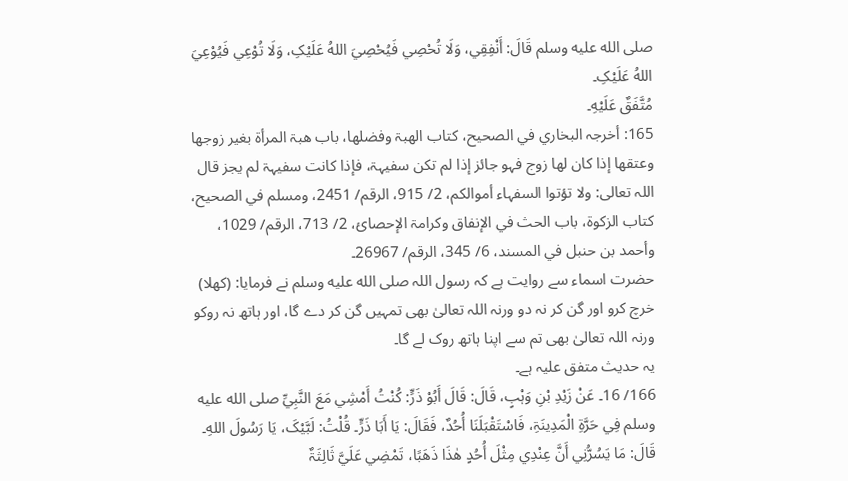صلى الله عليه وسلم قَالَ: أَنْفِقِي، وَلَا تُحْصِي فَیُحْصِيَ اللهُ عَلَیْکِ، وَلَا تُوْعِي فَیُوْعِيَ اللهُ عَلَیْکِ۔
مُتَّفَقٌ عَلَیْهِ۔
165: أخرجہ البخاري في الصحیح، کتاب الھبۃ وفضلھا، باب ھبۃ المرأۃ بغیر زوجھا وعتقھا إذا کان لھا زوج فہو جائز إذا لم تکن سفیہۃ، فإذا کانت سفیہۃ لم یجز قال اللہ تعالی: ولا تؤتوا السفہاء أموالکم، 2/ 915، الرقم/ 2451، ومسلم في الصحیح، کتاب الزکوۃ، باب الحث في الإنفاق وکرامۃ الإحصائ، 2/ 713، الرقم/ 1029، وأحمد بن حنبل في المسند، 6/ 345، الرقم/ 26967۔
حضرت اسماء سے روایت ہے کہ رسول اللہ صلى الله عليه وسلم نے فرمایا: (کھلا) خرچ کرو اور گن کر نہ دو ورنہ اللہ تعالیٰ بھی تمہیں گن کر دے گا، اور ہاتھ نہ روکو ورنہ اللہ تعالیٰ بھی تم سے اپنا ہاتھ روک لے گا۔
یہ حدیث متفق علیہ ہے۔
166/ 16۔ عَنْ زَیْدِ بْنِ وَہْبٍ، قَالَ: قَالَ أَبُوْ ذَرٍّ: کُنْتُ أَمْشِي مَعَ النَّبِيِّ صلى الله عليه وسلم فِي حَرَّۃِ الْمَدِینَۃِ، فَاسْتَقْبَلَنَا أُحُدٌ، فَقَالَ: یَا أَبَا ذَرٍّ۔ قُلْتُ: لَبَّیْکَ، یَا رَسُولَ اللهِ۔ قَالَ: مَا یَسُرُّنِي أَنَّ عِنْدِي مِثْلَ أُحُدٍ ھٰذَا ذَهَبًا، تَمْضِي عَلَيَّ ثَالِثَۃٌ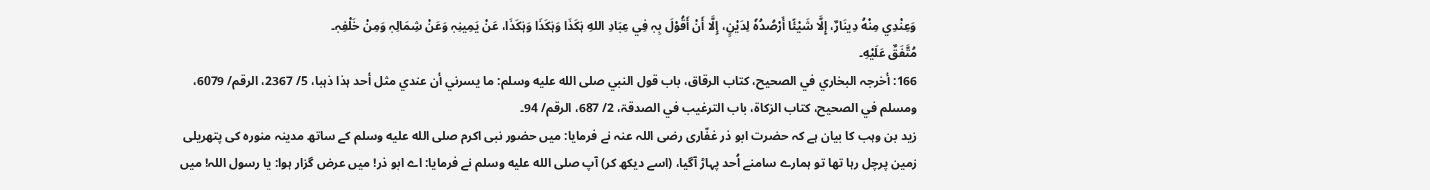وَعِنْدِي مِنْهُ دِینَارٌ، إِلَّا شَیْئًا أَرْصُدُہٗ لِدَیْنٍ، إِلَّا أَنْ أَقُوْلَ بِہٖ فِي عِبَادِ اللهِ ہٰکَذَا وَہٰکَذَا وَہٰکَذَا، عَنْ یَمِینِہٖ وَعَنْ شِمَالِہٖ وَمِنْ خَلْفِہٖ۔
مُتَّفَقٌ عَلَیْهِ۔
166: أخرجہ البخاري في الصحیح، کتاب الرقاق، باب قول النبي صلى الله عليه وسلم: ما یسرني أن عندي مثل أحد ہذا ذہبا، 5/ 2367، الرقم/ 6079، ومسلم في الصحیح، کتاب الزکاۃ، باب الترغیب في الصدقۃ، 2/ 687، الرقم/ 94۔
زید بن وہب کا بیان ہے کہ حضرت ابو ذر غفّاری رضی اللہ عنہ نے فرمایا: میں حضور نبی اکرم صلى الله عليه وسلم کے ساتھ مدینہ منورہ کی پتھریلی زمین پرچل رہا تھا تو ہمارے سامنے اُحد پہاڑ آگیا، (اسے دیکھ کر) آپ صلى الله عليه وسلم نے فرمایا: اے ابو ذر! میں عرض گزار ہوا: یا رسول اللہ! میں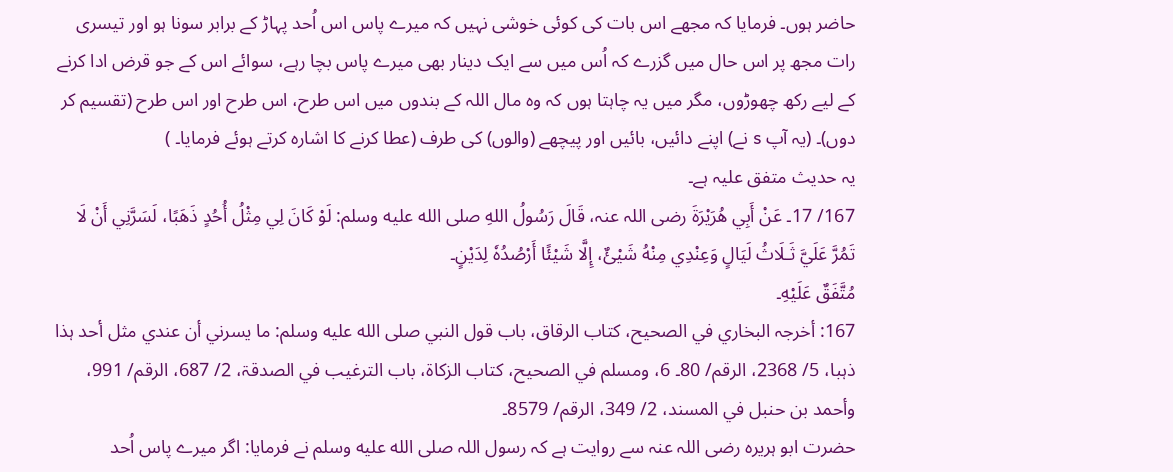حاضر ہوں۔ فرمایا کہ مجھے اس بات کی کوئی خوشی نہیں کہ میرے پاس اس اُحد پہاڑ کے برابر سونا ہو اور تیسری رات مجھ پر اس حال میں گزرے کہ اُس میں سے ایک دینار بھی میرے پاس بچا رہے، سوائے اس کے جو قرض ادا کرنے کے لیے رکھ چھوڑوں، مگر میں یہ چاہتا ہوں کہ وہ مال اللہ کے بندوں میں اس طرح، اس طرح اور اس طرح (تقسیم کر دوں)۔ (یہ آپ s نے) اپنے دائیں، بائیں اور پیچھے (والوں) کی طرف (عطا کرنے کا اشارہ کرتے ہوئے فرمایا۔ )
یہ حدیث متفق علیہ ہے۔
167/ 17۔ عَنْ أَبِي ھُرَیْرَۃَ رضی اللہ عنہ، قَالَ رَسُولُ اللهِ صلى الله عليه وسلم: لَوْ کَانَ لِي مِثْلُ أُحُدٍ ذَهَبًا، لَسَرَّنِي أَنْ لَا تَمُرَّ عَلَيَّ ثَـلَاثُ لَیَالٍ وَعِنْدِي مِنْهُ شَيْئٌ، إِلَّا شَیْئًا أَرْصُدُہٗ لِدَیْنٍ۔
مُتَّفَقٌ عَلَیْهِ۔
167: أخرجہ البخاري في الصحیح، کتاب الرقاق، باب قول النبي صلى الله عليه وسلم: ما یسرني أن عندي مثل أحد ہذا ذہبا، 5/ 2368، الرقم/ 80۔ 6، ومسلم في الصحیح، کتاب الزکاۃ، باب الترغیب في الصدقۃ، 2/ 687، الرقم/ 991، وأحمد بن حنبل في المسند، 2/ 349، الرقم/ 8579۔
حضرت ابو ہریرہ رضی اللہ عنہ سے روایت ہے کہ رسول اللہ صلى الله عليه وسلم نے فرمایا: اگر میرے پاس اُحد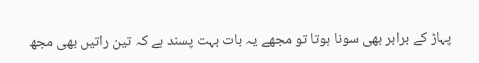پہاڑ کے برابر بھی سونا ہوتا تو مجھے یہ بات بہت پسند ہے کہ تین راتیں بھی مجھ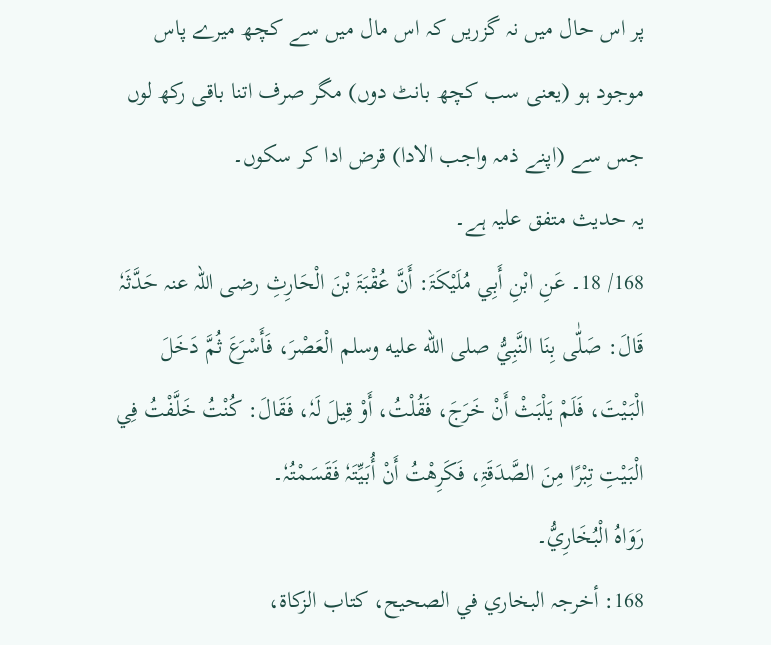پر اس حال میں نہ گزریں کہ اس مال میں سے کچھ میرے پاس موجود ہو (یعنی سب کچھ بانٹ دوں) مگر صرف اتنا باقی رکھ لوں جس سے (اپنے ذمہ واجب الادا) قرض ادا کر سکوں۔
یہ حدیث متفق علیہ ہے۔
168/ 18۔ عَنِ ابْنِ أَبِي مُلَیْکَۃَ: أَنَّ عُقْبَۃَ بْنَ الْحَارِثِ رضی اللہ عنہ حَدَّثَہٗ قَالَ: صَلّٰی بِنَا النَّبِيُّ صلى الله عليه وسلم الْعَصْرَ، فَأَسْرَعَ ثُمَّ دَخَلَ الْبَیْتَ، فَلَمْ یَلْبَثْ أَنْ خَرَجَ، فَقُلْتُ، أَوْ قِیلَ لَہٗ، فَقَالَ: کُنْتُ خَلَّفْتُ فِي الْبَیْتِ تِبْرًا مِنَ الصَّدَقَۃِ، فَکَرِھْتُ أَنْ أُبَیِّتَہٗ فَقَسَمْتُہٗ۔
رَوَاهُ الْبُخَارِيُّ۔
168: أخرجہ البخاري في الصحیح، کتاب الزکاۃ،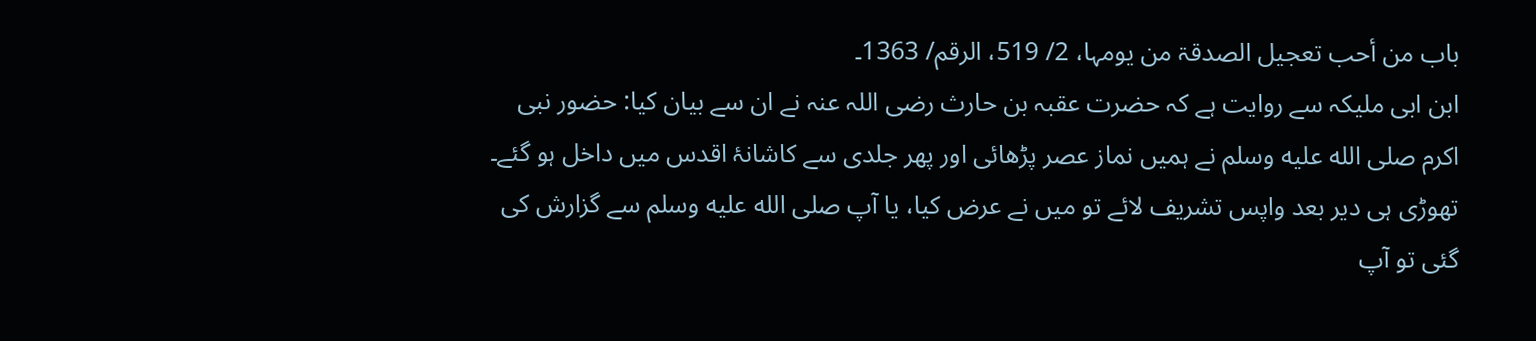باب من أحب تعجیل الصدقۃ من یومہا، 2/ 519، الرقم/ 1363۔
ابن ابی ملیکہ سے روایت ہے کہ حضرت عقبہ بن حارث رضی اللہ عنہ نے ان سے بیان کیا: حضور نبی اکرم صلى الله عليه وسلم نے ہمیں نماز عصر پڑھائی اور پھر جلدی سے کاشانۂ اقدس میں داخل ہو گئے۔ تھوڑی ہی دیر بعد واپس تشریف لائے تو میں نے عرض کیا، یا آپ صلى الله عليه وسلم سے گزارش کی گئی تو آپ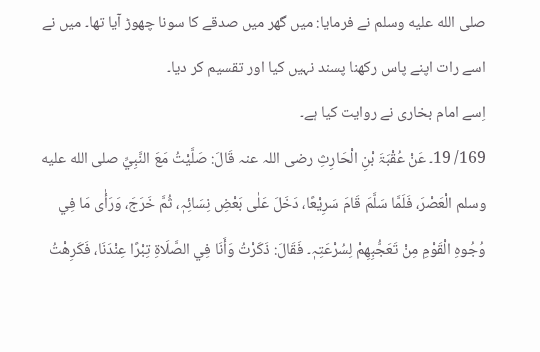صلى الله عليه وسلم نے فرمایا: میں گھر میں صدقے کا سونا چھوڑ آیا تھا۔ میں نے اسے رات اپنے پاس رکھنا پسند نہیں کیا اور تقسیم کر دیا۔
اِسے امام بخاری نے روایت کیا ہے۔
169/ 19۔ عَنْ عُقْبَۃَ بْنِ الْحَارِثِ رضی اللہ عنہ قَالَ: صَلَّیْتُ مَعَ النَّبِيِّ صلى الله عليه وسلم الْعَصْرَ، فَلَمَّا سَلَّمَ قَامَ سَرِیْعًا، دَخَلَ عَلٰی بَعْضِ نِسَائِہٖ، ثُمَّ خَرَجَ، وَرَأٰی مَا فِي وُجُوهِ الْقَوْمِ مِنْ تَعَجُّبِھِمْ لِسُرْعَتِہٖ۔ فَقَالَ: ذَکَرْتُ وَأَنَا فِي الصَّلَاۃِ تِبْرًا عِنْدَنَا، فَکَرِھْتُ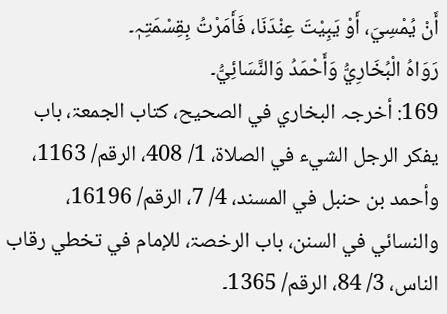أَنْ یُمْسِيَ، أَوْ یَبِیْتَ عِنْدَنَا، فَأَمَرْتُ بِقِسْمَتِہٖ۔
رَوَاهُ الْبُخَارِيُّ وَأَحْمَدُ وَالنَّسَائِيُّ۔
169: أخرجہ البخاري في الصحیح، کتاب الجمعۃ، باب یفکر الرجل الشيء في الصلاۃ، 1/ 408، الرقم/ 1163، وأحمد بن حنبل في المسند، 4/ 7، الرقم/ 16196، والنسائي في السنن، باب الرخصۃ، للإمام في تخطي رقاب الناس، 3/ 84، الرقم/ 1365۔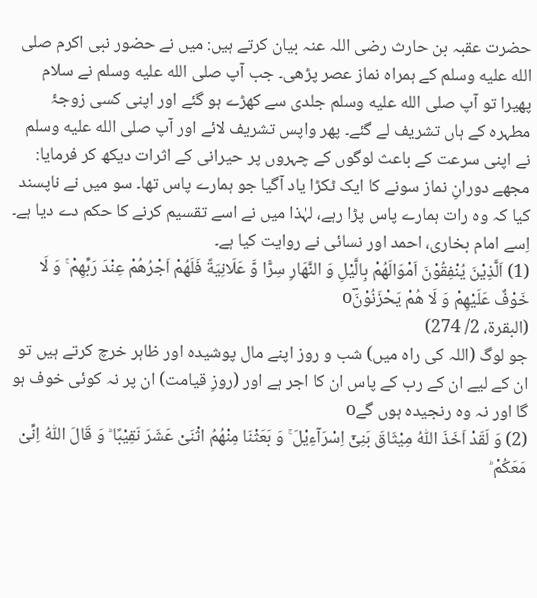حضرت عقبہ بن حارث رضی اللہ عنہ بیان کرتے ہیں: میں نے حضور نبی اکرم صلى الله عليه وسلم کے ہمراہ نماز عصر پڑھی۔ جب آپ صلى الله عليه وسلم نے سلام پھیرا تو آپ صلى الله عليه وسلم جلدی سے کھڑے ہو گئے اور اپنی کسی زوجۂ مطہرہ کے ہاں تشریف لے گئے۔ پھر واپس تشریف لائے اور آپ صلى الله عليه وسلم نے اپنی سرعت کے باعث لوگوں کے چہروں پر حیرانی کے اثرات دیکھ کر فرمایا: مجھے دورانِ نماز سونے کا ایک ٹکڑا یاد آگیا جو ہمارے پاس تھا۔ سو میں نے ناپسند کیا کہ وہ رات ہمارے پاس پڑا رہے، لہٰذا میں نے اسے تقسیم کرنے کا حکم دے دیا ہے۔
اِسے امام بخاری، احمد اور نسائی نے روایت کیا ہے۔
(1) اَلَّذِیْنَ یُنْفِقُوْنَ اَمْوَالَهُمْ بِالَّیْلِ وَ النَّهَارِ سِرًّا وَّ عَلَانِیَةً فَلَهُمْ اَجْرُهُمْ عِنْدَ رَبِّهِمْ ۚ وَ لَا خَوْفٌ عَلَیْهِمْ وَ لَا هُمْ یَحْزَنُوْنَؔo
(البقرۃ، 2/ 274)
جو لوگ (اللہ کی راہ میں) شب و روز اپنے مال پوشیدہ اور ظاہر خرچ کرتے ہیں تو ان کے لیے ان کے رب کے پاس ان کا اجر ہے اور (روزِ قیامت) ان پر نہ کوئی خوف ہو گا اور نہ وہ رنجیدہ ہوں گےo
(2) وَ لَقَدْ اَخَذَ اللّٰهُ مِیْثَاقَ بَنِیْۤ اِسْرَآءِیْلَ ۚ وَ بَعَثْنَا مِنْهُمُ اثْنَیْ عَشَرَ نَقِیْبًا ؕ وَ قَالَ اللّٰهُ اِنِّیْ مَعَكُمْ ؕ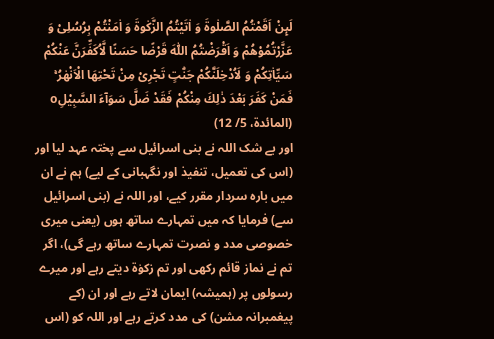لَىِٕنْ اَقَمْتُمُ الصَّلٰوةَ وَ اٰتَیْتُمُ الزَّكٰوةَ وَ اٰمَنْتُمْ بِرُسُلِیْ وَ عَزَّرْتُمُوْهُمْ وَ اَقْرَضْتُمُ اللّٰهَ قَرْضًا حَسَنًا لَّاُكَفِّرَنَّ عَنْكُمْ سَیِّاٰتِكُمْ وَ لَاُدْخِلَنَّكُمْ جَنّٰتٍ تَجْرِیْ مِنْ تَحْتِهَا الْاَنْهٰرُ ۚ فَمَنْ كَفَرَ بَعْدَ ذٰلِكَ مِنْكُمْ فَقَدْ ضَلَّ سَوَآءَ السَّبِیْلِo
(المائدۃ، 5/ 12)
اور بے شک اللہ نے بنی اسرائیل سے پختہ عہد لیا اور (اس کی تعمیل، تنفیذ اور نگہبانی کے لیے) ہم نے ان میں بارہ سردار مقرر کیے، اور اللہ نے (بنی اسرائیل سے) فرمایا کہ میں تمہارے ساتھ ہوں (یعنی میری خصوصی مدد و نصرت تمہارے ساتھ رہے گی)، اگر تم نے نماز قائم رکھی اور تم زکوٰۃ دیتے رہے اور میرے رسولوں پر (ہمیشہ) ایمان لاتے رہے اور ان (کے پیغمبرانہ مشن) کی مدد کرتے رہے اور اللہ کو (اس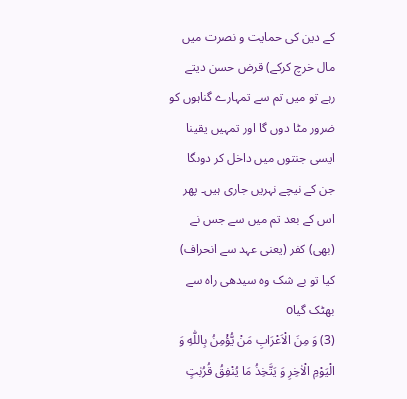کے دین کی حمایت و نصرت میں مال خرچ کرکے) قرض حسن دیتے رہے تو میں تم سے تمہارے گناہوں کو ضرور مٹا دوں گا اور تمہیں یقینا ایسی جنتوں میں داخل کر دوںگا جن کے نیچے نہریں جاری ہیں۔ پھر اس کے بعد تم میں سے جس نے (بھی) کفر (یعنی عہد سے انحراف) کیا تو بے شک وہ سیدھی راہ سے بھٹک گیاo
(3) وَ مِنَ الْاَعْرَابِ مَنْ یُّؤْمِنُ بِاللّٰهِ وَ الْیَوْمِ الْاٰخِرِ وَ یَتَّخِذُ مَا یُنْفِقُ قُرُبٰتٍ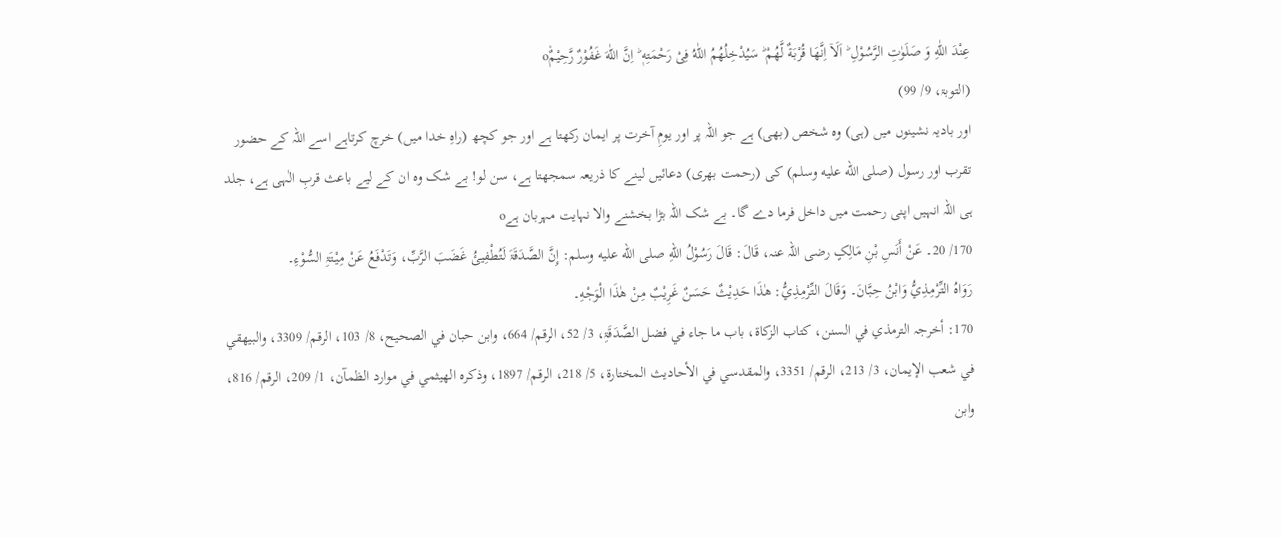عِنْدَ اللّٰهِ وَ صَلَوٰتِ الرَّسُوْلِ ؕ اَلَاۤ اِنَّهَا قُرْبَةٌ لَّهُمْ ؕ سَیُدْخِلُهُمُ اللّٰهُ فِیْ رَحْمَتِهٖ ؕ اِنَّ اللّٰهَ غَفُوْرٌ رَّحِیْمٌ۠o
(التوبۃ، 9/ 99)
اور بادیہ نشینوں میں (ہی) وہ شخص (بھی) ہے جو اللہ پر اور یومِ آخرت پر ایمان رکھتا ہے اور جو کچھ (راهِ خدا میں) خرچ کرتاہے اسے اللہ کے حضور تقرب اور رسول (صلى الله عليه وسلم) کی (رحمت بھری) دعائیں لینے کا ذریعہ سمجھتا ہے، سن لو! بے شک وہ ان کے لیے باعث قربِ الٰہی ہے، جلد ہی اللہ انہیں اپنی رحمت میں داخل فرما دے گا۔ بے شک اللہ بڑا بخشنے والا نہایت مہربان ہےo
170/ 20۔ عَنْ أَنَسِ بْنِ مَالِکٍ رضی اللہ عنہ، قَالَ: قَالَ رَسُوْلُ اللهِ صلى الله عليه وسلم: إِنَّ الصَّدَقَۃَ لَتُطْفِیئُ غَضَبَ الرَّبِّ، وَتَدْفَعُ عَنْ مِیْتَۃِ السُّوْءِ۔
رَوَاهُ التِّرْمِذِيُّ وَابْنُ حِبَّانَ۔ وَقَالَ التِّرْمِذِيُّ: ھٰذَا حَدِیْثٌ حَسَنٌ غَرِیْبٌ مِنْ ھٰذَا الْوَجْهِ۔
170: أخرجہ الترمذي في السنن، کتاب الزکاۃ، باب ما جاء في فضل الصَّدَقَۃِ، 3/ 52، الرقم/ 664، وابن حبان في الصحیح، 8/ 103، الرقم/ 3309، والبیھقي في شعب الإیمان، 3/ 213، الرقم/ 3351، والمقدسي في الأحادیث المختارۃ، 5/ 218، الرقم/ 1897، وذکرہ الھیثمي في موارد الظمآن، 1/ 209، الرقم/ 816، وابن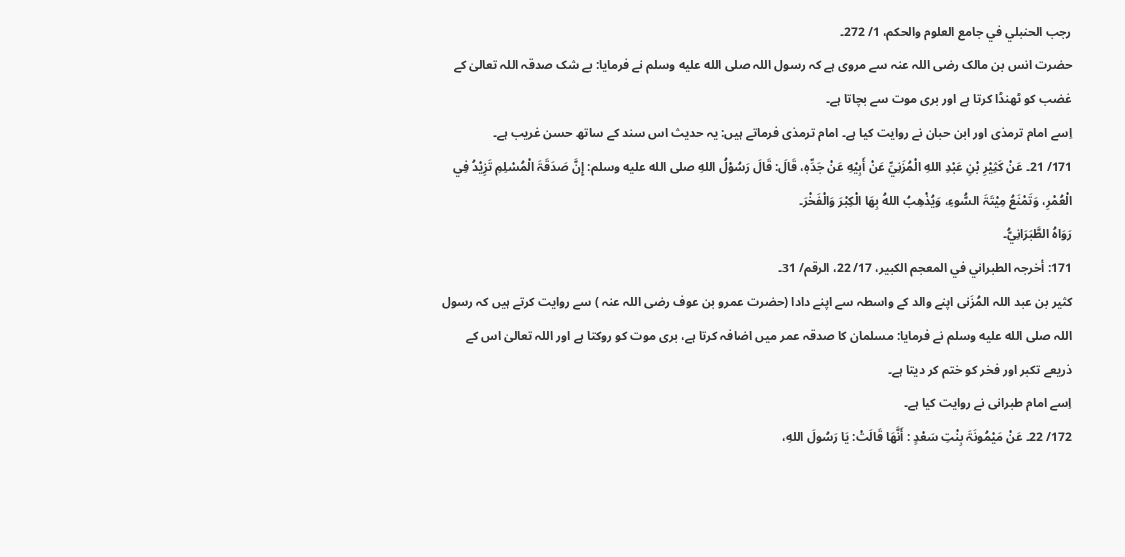رجب الحنبلي في جامع العلوم والحکم، 1/ 272۔
حضرت انس بن مالک رضی اللہ عنہ سے مروی ہے کہ رسول اللہ صلى الله عليه وسلم نے فرمایا: بے شک صدقہ اللہ تعالیٰ کے غضب کو ٹھنڈا کرتا ہے اور بری موت سے بچاتا ہے۔
اِسے امام ترمذی اور ابن حبان نے روایت کیا ہے۔ امام ترمذی فرماتے ہیں: یہ حدیث اس سند کے ساتھ حسن غریب ہے۔
171/ 21۔ عَنْ کَثِیْرِ بْنِ عَبْدِ اللهِ الْمُزَنِيِّ عَنْ أَبِیْهِ عَنْ جَدِّہٖ، قَالَ: قَالَ رَسُوْلُ اللهِ صلى الله عليه وسلم: إِنَّ صَدَقَۃَ الْمُسْلِمِ تَزِیْدُ فِي الْعُمْرِ، وَتَمْنَعُ مِیْتَۃَ السُّوءِ، وَیُذْھِبُ اللهُ بِھَا الْکِبْرَ وَالْفَخْرَ۔
رَوَاهُ الطَّبَرَانِيُّ۔
171: أخرجہ الطبراني في المعجم الکبیر، 17/ 22، الرقم/ 31۔
کثیر بن عبد اللہ المُزَنی اپنے والد کے واسطہ سے اپنے دادا (حضرت عمرو بن عوف رضی اللہ عنہ ) سے روایت کرتے ہیں کہ رسول اللہ صلى الله عليه وسلم نے فرمایا: مسلمان کا صدقہ عمر میں اضافہ کرتا ہے، بری موت کو روکتا ہے اور اللہ تعالیٰ اس کے ذریعے تکبر اور فخر کو ختم کر دیتا ہے۔
اِسے امام طبرانی نے روایت کیا ہے۔
172/ 22۔ عَنْ مَیْمُونَۃَ بِنْتِ سَعْدٍ : أَنَّھَا قَالَتْ: یَا رَسُولَ اللهِ،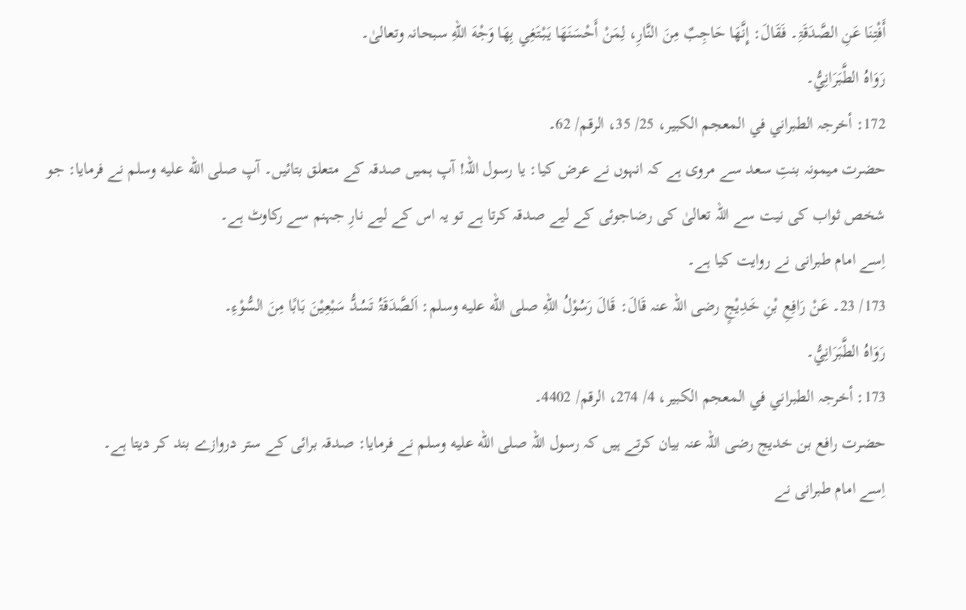أَفْتِنَا عَنِ الصَّدَقَۃِ۔ فَقَالَ: إِنَّھَا حَاجِبٌ مِنَ النَّارِ، لِمَنْ أَحْسَنَھَا یَبْتَغِي بِھَا وَجْهَ اللهِ سبحانہ وتعالیٰ۔
رَوَاهُ الطَّبَرَانِيُّ۔
172: أخرجہ الطبراني في المعجم الکبیر، 25/ 35، الرقم/ 62۔
حضرت میمونہ بنتِ سعد سے مروی ہے کہ انہوں نے عرض کیا: یا رسول اللہ! آپ ہمیں صدقہ کے متعلق بتائیں۔ آپ صلى الله عليه وسلم نے فرمایا: جو شخص ثواب کی نیت سے اللہ تعالیٰ کی رضاجوئی کے لیے صدقہ کرتا ہے تو یہ اس کے لیے نارِ جہنم سے رکاوٹ ہے۔
اِسے امام طبرانی نے روایت کیا ہے۔
173/ 23۔ عَنْ رَافِعِ بْنِ خَدِیْجٍ رضی اللہ عنہ قَالَ: قَالَ رَسُوْلُ اللهِ صلى الله عليه وسلم: اَلصَّدَقَۃُ تَسُدُّ سَبْعِیْنَ بَابًا مِنَ السُّوْءِ۔
رَوَاهُ الطَّبَرَانِيُّ۔
173: أخرجہ الطبراني في المعجم الکبیر، 4/ 274، الرقم/ 4402۔
حضرت رافع بن خدیج رضی اللہ عنہ بیان کرتے ہیں کہ رسول اللہ صلى الله عليه وسلم نے فرمایا: صدقہ برائی کے ستر دروازے بند کر دیتا ہے۔
اِسے امام طبرانی نے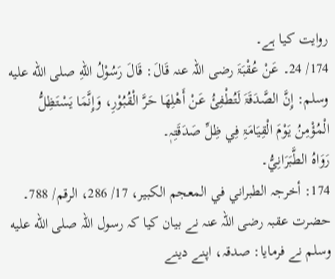روایت کیا ہے۔
174/ 24۔ عَنْ عُقْبَۃَ رضی اللہ عنہ قَالَ: قَالَ رَسُوْلُ اللهِ صلى الله عليه وسلم: إِنَّ الصَّدَقَۃَ لَتُطْفِیُٔ عَنْ أَھْلِھَا حَرَّ الْقُبُوْرِ، وَإِنَّمَا یَسْتَظِلُّ الْمُؤْمِنُ یَوْمَ الْقِیَامَۃِ فِي ظِلِّ صَدَقَتِہٖ۔
رَوَاهُ الطَّبَرَانِيُّ۔
174: أخرجہ الطبراني في المعجم الکبیر، 17/ 286، الرقم/ 788۔
حضرت عقبہ رضی اللہ عنہ نے بیان کیا کہ رسول اللہ صلى الله عليه وسلم نے فرمایا: صدقہ، اپنے دینے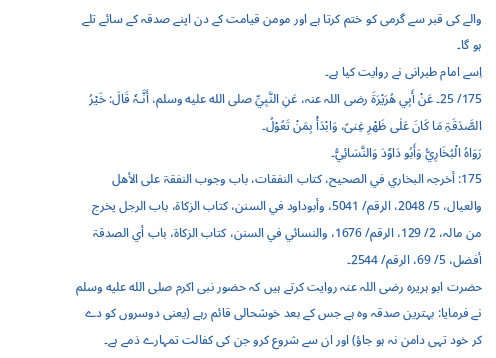والے کی قبر سے گرمی کو ختم کرتا ہے اور مومن قیامت کے دن اپنے صدقہ کے سائے تلے ہو گا۔
اِسے امام طبرانی نے روایت کیا ہے۔
175/ 25۔ عَنْ أَبِي ھُرَیْرَۃَ رضی اللہ عنہ، عَنِ النَّبِيِّ صلى الله عليه وسلم، أَنَّـہٗ قَالَ: خَیْرُ الصَّدَقَۃِ مَا کَانَ عَلٰی ظَھْرِ غِنیً، وَابْدَأْ بِمَنْ تَعُوْلُ۔
رَوَاهُ الْبُخَارِيُّ وَأَبُو دَاوٗدَ وَالنَّسَائِيُّ۔
175: أخرجہ البخاري في الصحیح، کتاب النفقات، باب وجوب النفقۃ علی الأھل والعیال، 5/ 2048، الرقم/ 5041، وأبوداود في السنن، کتاب الزکاۃ، باب الرجل یخرج من مالہ، 2/ 129، الرقم/ 1676، والنسائي في السنن، کتاب الزکاۃ، باب أي الصدقۃ أفضل، 5/ 69، الرقم/ 2544۔
حضرت ابو ہریرہ رضی اللہ عنہ روایت کرتے ہیں کہ حضور نبی اکرم صلى الله عليه وسلم نے فرمایا: بہترین صدقہ وہ ہے جس کے بعد خوشحالی قائم رہے (یعنی دوسروں کو دے کر خود تہی دامن نہ ہو جاؤ) اور ان سے شروع کرو جن کی کفالت تمہارے ذمے ہے۔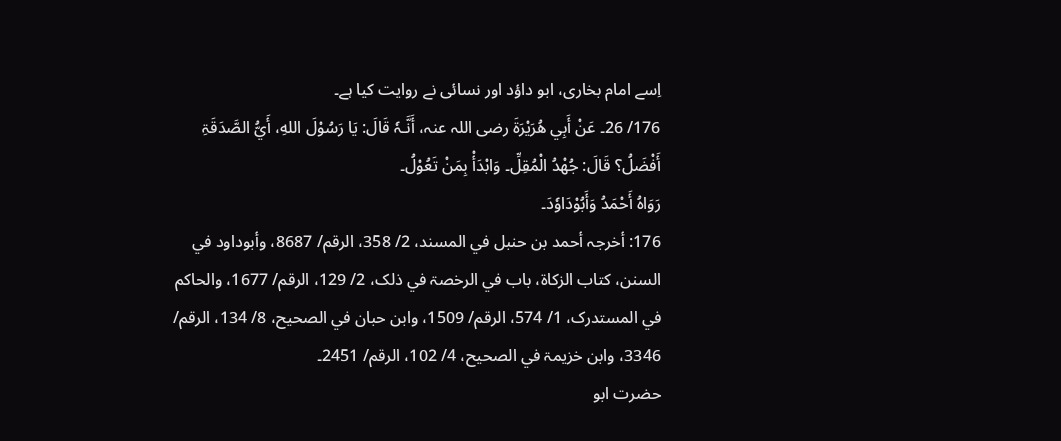اِسے امام بخاری، ابو داؤد اور نسائی نے روایت کیا ہے۔
176/ 26۔ عَنْ أَبِي ھُرَیْرَۃَ رضی اللہ عنہ، أَنَّـہٗ قَالَ: یَا رَسُوْلَ اللهِ، أَيُّ الصَّدَقَۃِ أَفْضَلُ؟ قَالَ: جُھْدُ الْمُقِلِّ۔ وَابْدَأْ بِمَنْ تَعُوْلُ۔
رَوَاهُ أَحْمَدُ وَأَبُوْدَاوٗدَ۔
176: أخرجہ أحمد بن حنبل في المسند، 2/ 358، الرقم/ 8687، وأبوداود في السنن، کتاب الزکاۃ، باب في الرخصۃ في ذلک، 2/ 129، الرقم/ 1677، والحاکم في المستدرک، 1/ 574، الرقم/ 1509، وابن حبان في الصحیح، 8/ 134، الرقم/ 3346، وابن خزیمۃ في الصحیح، 4/ 102، الرقم/ 2451۔
حضرت ابو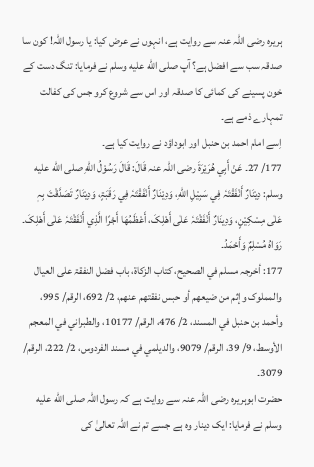ہریرہ رضی اللہ عنہ سے روایت ہے، انہوں نے عرض کیا: یا رسول اللہ! کون سا صدقہ سب سے افضل ہے؟ آپ صلى الله عليه وسلم نے فرمایا: تنگ دست کے خون پسینے کی کمائی کا صدقہ اور اس سے شروع کرو جس کی کفالت تمہارے ذمے ہے۔
اِسے امام احمد بن حنبل اور ابوداؤد نے روایت کیا ہے۔
177/ 27۔ عَنْ أَبِي ھُرَیْرَۃَ رضی اللہ عنہ قَالَ: قَالَ رَسُوْلُ اللهِ صلى الله عليه وسلم: دِیْنَارٌ أَنْفَقْتَہٗ فِي سَبِیْلِ اللهِ، وَدِیْنَارٌ أَنْفَقْتَہٗ فِي رَقَبَۃٍ، وَدِیْنَارٌ تَصَدَّقْتَ بِہٖ عَلٰی مِسْکِیْنٍ، وَدِینَارٌ أَنْفَقْتَہٗ عَلٰی أَھْلِکَ، أَعْظَمُھَا أَجْرًا الَّذِي أَنْفَقْتَہٗ عَلٰی أَھْلِکَ۔
رَوَاهُ مُسْلِمٌ وَأَحْمَدُ۔
177: أخرجہ مسلم في الصحیح، کتاب الزکاۃ، باب فضل النفقۃ علی العیال والمملوک وإثم من ضیعھم أو حبس نفقتھم عنھم، 2/ 692، الرقم/ 995، وأحمد بن حنبل في المسند، 2/ 476، الرقم/ 10177، والطبراني في المعجم الأوسط، 9/ 39، الرقم/ 9079، والدیلمي في مسند الفردوس، 2/ 222، الرقم/ 3079۔
حضرت ابوہریرہ رضی اللہ عنہ سے روایت ہے کہ رسول اللہ صلى الله عليه وسلم نے فرمایا: ایک دینار وہ ہے جسے تم نے اللہ تعالیٰ کی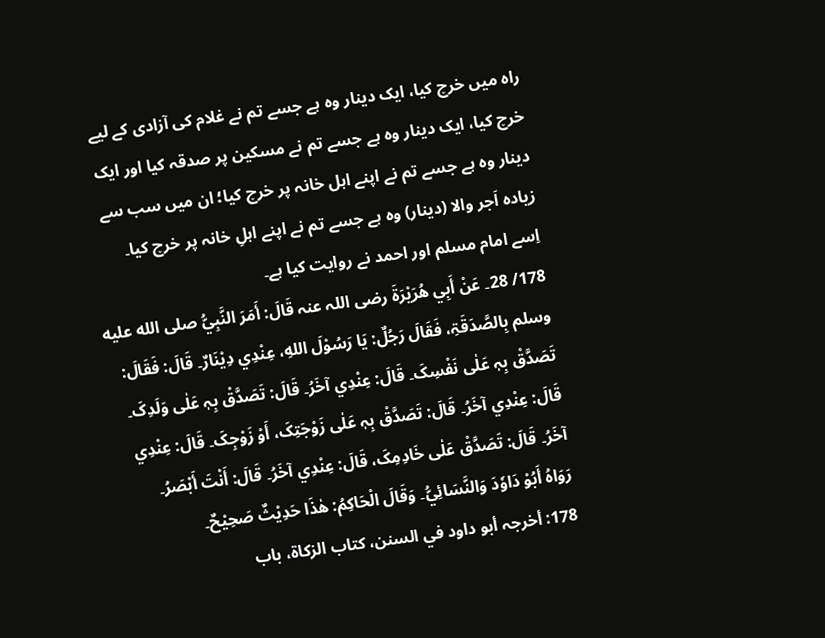راہ میں خرچ کیا، ایک دینار وہ ہے جسے تم نے غلام کی آزادی کے لیے خرچ کیا، ایک دینار وہ ہے جسے تم نے مسکین پر صدقہ کیا اور ایک دینار وہ ہے جسے تم نے اپنے اہل خانہ پر خرچ کیا؛ ان میں سب سے زیادہ اَجر والا (دینار) وہ ہے جسے تم نے اپنے اہلِ خانہ پر خرچ کیا۔
اِسے امام مسلم اور احمد نے روایت کیا ہے۔
178/ 28۔ عَنْ أَبِي ھُرَیْرَۃَ رضی اللہ عنہ قَالَ: أَمَرَ النَّبِيُّ صلى الله عليه وسلم بِالصَّدَقَۃِ، فَقَالَ رَجُلٌ: یَا رَسُوْلَ اللهِ، عِنْدِي دِیْنَارٌ۔ قَالَ: فَقَالَ: تَصَدَّقْ بِہٖ عَلٰی نَفْسِکَ۔ قَالَ: عِنْدِي آخَرُ۔ قَالَ: تَصَدَّقْ بِہٖ عَلٰی وَلَدِکَ۔ قَالَ: عِنْدِي آخَرُ۔ قَالَ: تَصَدَّقْ بِہٖ عَلٰی زَوْجَتِکَ، أَوْ زَوْجِکَ۔ قَالَ: عِنْدِي آخَرُ۔ قَالَ: تَصَدَّقْ عَلٰی خَادِمِکَ، قَالَ: عِنْدِي آخَرُ۔ قَالَ: أَنْتَ أَبْصَرُ۔
رَوَاهُ أَبُوْ دَاوٗدَ وَالنَّسَائِيُّ۔ وَقَالَ الْحَاکِمُ: ھٰذَا حَدِیْثٌ صَحِیْحٌ۔
178: أخرجہ أبو داود في السنن، کتاب الزکاۃ، باب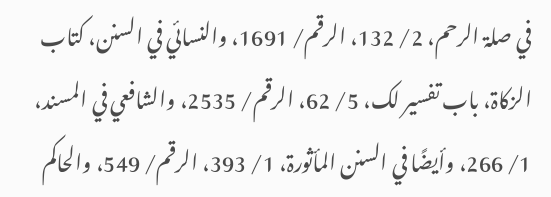في صلۃ الرحم، 2/ 132، الرقم/ 1691، والنسائي في السنن، کتاب الزکاۃ، باب تفسیر لک، 5/ 62، الرقم/ 2535، والشافعي في المسند، 1/ 266، وأیضًا في السنن المأثورۃ، 1/ 393، الرقم/ 549، والحاکم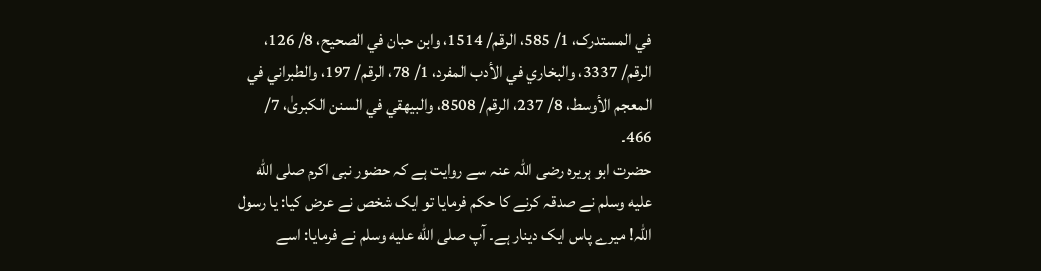في المستدرک، 1/ 585، الرقم/ 1514، وابن حبان في الصحیح، 8/ 126، الرقم/ 3337، والبخاري في الأدب المفرد، 1/ 78، الرقم/ 197، والطبراني في المعجم الأوسط، 8/ 237، الرقم/ 8508، والبیھقي في السنن الکبریٰ، 7/ 466۔
حضرت ابو ہریرہ رضی اللہ عنہ سے روایت ہے کہ حضور نبی اکرم صلى الله عليه وسلم نے صدقہ کرنے کا حکم فرمایا تو ایک شخص نے عرض کیا: یا رسول اللہ! میرے پاس ایک دینار ہے۔ آپ صلى الله عليه وسلم نے فرمایا: اسے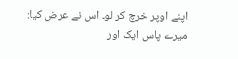اپنے اوپر خرچ کر لو۔ اس نے عرض کیا: میرے پاس ایک اور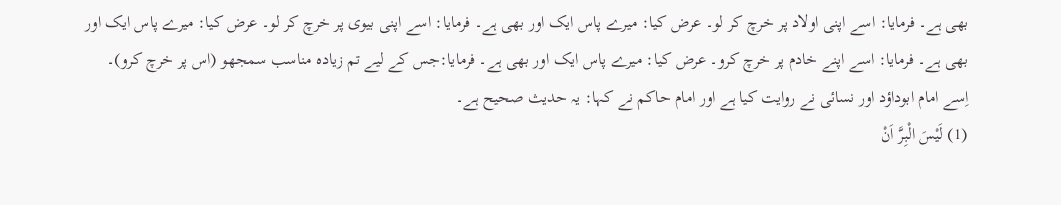بھی ہے۔ فرمایا: اسے اپنی اولاد پر خرچ کر لو۔ عرض کیا: میرے پاس ایک اور بھی ہے۔ فرمایا: اسے اپنی بیوی پر خرچ کر لو۔ عرض کیا: میرے پاس ایک اور بھی ہے۔ فرمایا: اسے اپنے خادم پر خرچ کرو۔ عرض کیا: میرے پاس ایک اور بھی ہے۔ فرمایا:جس کے لیے تم زیادہ مناسب سمجھو (اس پر خرچ کرو)۔
اِسے امام ابوداؤد اور نسائی نے روایت کیا ہے اور امام حاکم نے کہا: یہ حدیث صحیح ہے۔
(1) لَیْسَ الْبِرَّ اَنْ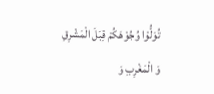تُوَلُّوْا وُجُوْهَكُمْ قِبَلَ الْمَشْرِقِ وَ الْمَغْرِبِ وَ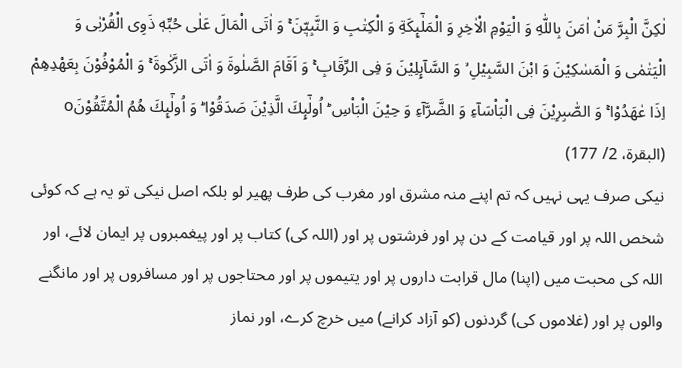لٰكِنَّ الْبِرَّ مَنْ اٰمَنَ بِاللّٰهِ وَ الْیَوْمِ الْاٰخِرِ وَ الْمَلٰٓىِٕكَةِ وَ الْكِتٰبِ وَ النَّبِیّٖنَ ۚ وَ اٰتَی الْمَالَ عَلٰی حُبِّهٖ ذَوِی الْقُرْبٰی وَ الْیَتٰمٰی وَ الْمَسٰكِیْنَ وَ ابْنَ السَّبِیْلِ ۙ وَ السَّآىِٕلِیْنَ وَ فِی الرِّقَابِ ۚ وَ اَقَامَ الصَّلٰوةَ وَ اٰتَی الزَّكٰوةَ ۚ وَ الْمُوْفُوْنَ بِعَهْدِهِمْ اِذَا عٰهَدُوْا ۚ وَ الصّٰبِرِیْنَ فِی الْبَاْسَآءِ وَ الضَّرَّآءِ وَ حِیْنَ الْبَاْسِ ؕ اُولٰٓىِٕكَ الَّذِیْنَ صَدَقُوْا ؕ وَ اُولٰٓىِٕكَ هُمُ الْمُتَّقُوْنَo
(البقرۃ، 2/ 177)
نیکی صرف یہی نہیں کہ تم اپنے منہ مشرق اور مغرب کی طرف پھیر لو بلکہ اصل نیکی تو یہ ہے کہ کوئی شخص اللہ پر اور قیامت کے دن پر اور فرشتوں پر اور (اللہ کی) کتاب پر اور پیغمبروں پر ایمان لائے، اور اللہ کی محبت میں (اپنا) مال قرابت داروں پر اور یتیموں پر اور محتاجوں پر اور مسافروں پر اور مانگنے والوں پر اور (غلاموں کی) گردنوں (کو آزاد کرانے) میں خرچ کرے، اور نماز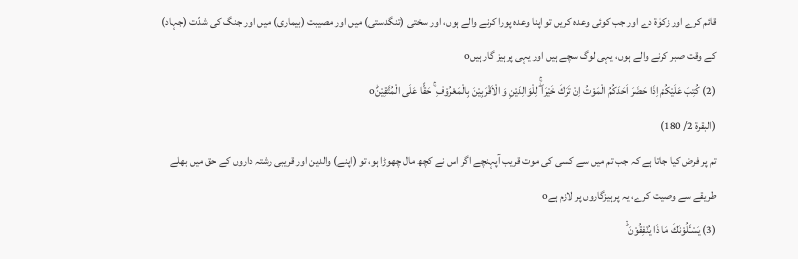قائم کرے اور زکوٰۃ دے اور جب کوئی وعدہ کریں تو اپنا وعدہ پورا کرنے والے ہوں، اور سختی (تنگدستی) میں اور مصیبت (بیماری) میں اور جنگ کی شدّت (جہاد) کے وقت صبر کرنے والے ہوں، یہی لوگ سچے ہیں اور یہی پرہیز گار ہیںo
(2) كُتِبَ عَلَیْكُمْ اِذَا حَضَرَ اَحَدَكُمُ الْمَوْتُ اِنْ تَرَكَ خَیْرَا ۖۚ لِلْوَالِدَیْنِ وَ الْاَقْرَبِیْنَ بِالْمَعْرُوْفِ ۚ حَقًّا عَلَی الْمُتَّقِیْنَؕo
(البقرۃ 2/ 180)
تم پر فرض کیا جاتا ہے کہ جب تم میں سے کسی کی موت قریب آپہنچے اگر اس نے کچھ مال چھوڑا ہو، تو (اپنے) والدین اور قریبی رشتہ داروں کے حق میں بھلے طریقے سے وصیت کرے، یہ پرہیزگاروں پر لازم ہےo
(3) یَسْـَٔلُوْنَكَ مَا ذَا یُنْفِقُوْنَ ؕ۬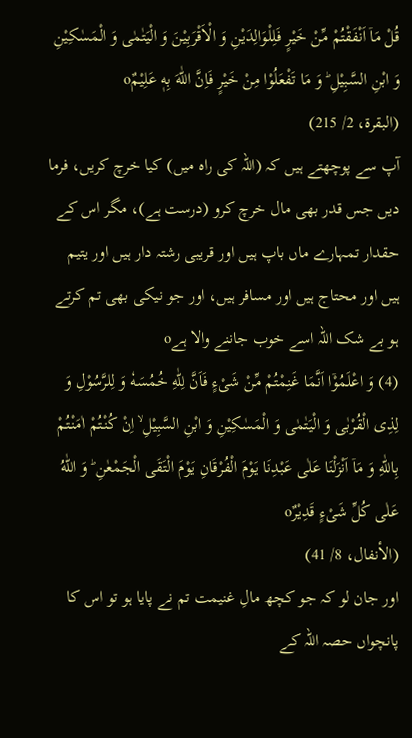قُلْ مَاۤ اَنْفَقْتُمْ مِّنْ خَیْرٍ فَلِلْوَالِدَیْنِ وَ الْاَقْرَبِیْنَ وَ الْیَتٰمٰی وَ الْمَسٰكِیْنِ وَ ابْنِ السَّبِیْلِ ؕ وَ مَا تَفْعَلُوْا مِنْ خَیْرٍ فَاِنَّ اللّٰهَ بِهٖ عَلِیْمٌo
(البقرۃ، 2/ 215)
آپ سے پوچھتے ہیں کہ (اللہ کی راہ میں) کیا خرچ کریں، فرما دیں جس قدر بھی مال خرچ کرو (درست ہے)، مگر اس کے حقدار تمہارے ماں باپ ہیں اور قریبی رشتہ دار ہیں اور یتیم ہیں اور محتاج ہیں اور مسافر ہیں، اور جو نیکی بھی تم کرتے ہو بے شک اللہ اسے خوب جاننے والا ہےo
(4) وَ اعْلَمُوْۤا اَنَّمَا غَنِمْتُمْ مِّنْ شَیْءٍ فَاَنَّ لِلّٰهِ خُمُسَهٗ وَ لِلرَّسُوْلِ وَ لِذِی الْقُرْبٰی وَ الْیَتٰمٰی وَ الْمَسٰكِیْنِ وَ ابْنِ السَّبِیْلِ ۙ اِنْ كُنْتُمْ اٰمَنْتُمْ بِاللّٰهِ وَ مَاۤ اَنْزَلْنَا عَلٰی عَبْدِنَا یَوْمَ الْفُرْقَانِ یَوْمَ الْتَقَی الْجَمْعٰنِ ؕ وَ اللّٰهُ عَلٰی كُلِّ شَیْءٍ قَدِیْرٌo
(الأنفال، 8/ 41)
اور جان لو کہ جو کچھ مالِ غنیمت تم نے پایا ہو تو اس کا پانچواں حصہ اللہ کے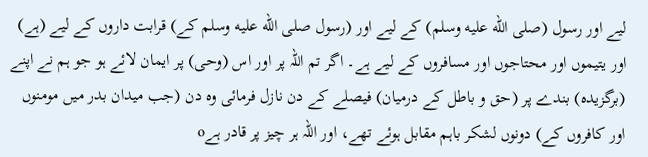لیے اور رسول (صلى الله عليه وسلم) کے لیے اور (رسول صلى الله عليه وسلم کے) قرابت داروں کے لیے (ہے) اور یتیموں اور محتاجوں اور مسافروں کے لیے ہے۔ اگر تم اللہ پر اور اس (وحی) پر ایمان لائے ہو جو ہم نے اپنے (برگزیدہ) بندے پر (حق و باطل کے درمیان) فیصلے کے دن نازل فرمائی وہ دن (جب میدان بدر میں مومنوں اور کافروں کے) دونوں لشکر باہم مقابل ہوئے تھے، اور اللہ ہر چیز پر قادر ہےo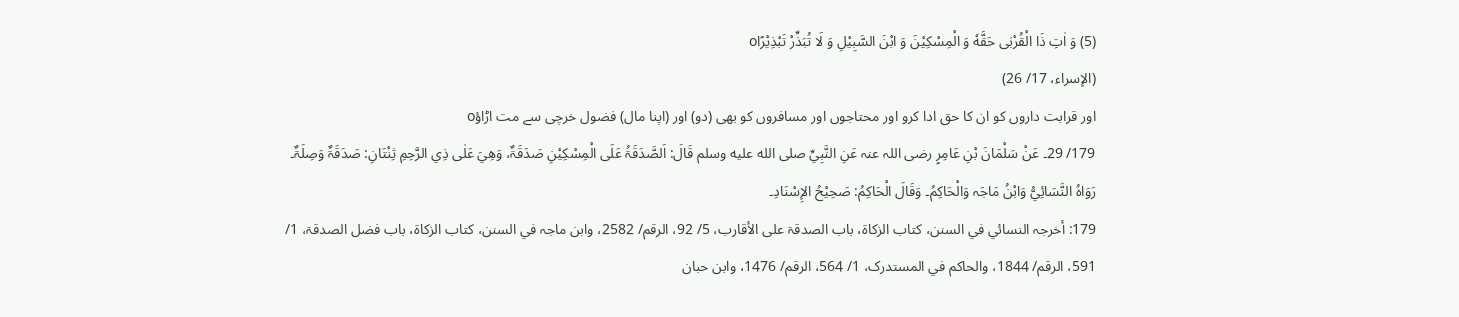(5) وَ اٰتِ ذَا الْقُرْبٰی حَقَّهٗ وَ الْمِسْكِیْنَ وَ ابْنَ السَّبِیْلِ وَ لَا تُبَذِّرْ تَبْذِیْرًاo
(الإسراء، 17/ 26)
اور قرابت داروں کو ان کا حق ادا کرو اور محتاجوں اور مسافروں کو بھی (دو) اور (اپنا مال) فضول خرچی سے مت اڑاؤo
179/ 29۔ عَنْ سَلْمَانَ بْنِ عَامِرٍ رضی اللہ عنہ عَنِ النَّبِيِّ صلى الله عليه وسلم قَالَ: اَلصَّدَقَۃُ عَلَی الْمِسْکِیْنِ صَدَقَۃٌ، وَھِيَ عَلٰی ذِي الرَّحِمِ ثِنْتَانِ: صَدَقَۃٌ وَصِلَۃٌ۔
رَوَاهُ النَّسَائِيُّ وَابْنُ مَاجَہ وَالْحَاکِمُ۔ وَقَالَ الْحَاکِمُ: صَحِیْحُ الإِسْنَادِ۔
179: أخرجہ النسائي في السنن، کتاب الزکاۃ، باب الصدقۃ علی الأقارب، 5/ 92، الرقم/ 2582، وابن ماجہ في السنن، کتاب الزکاۃ، باب فضل الصدقۃ، 1/ 591، الرقم/ 1844، والحاکم في المستدرک، 1/ 564، الرقم/ 1476، وابن حبان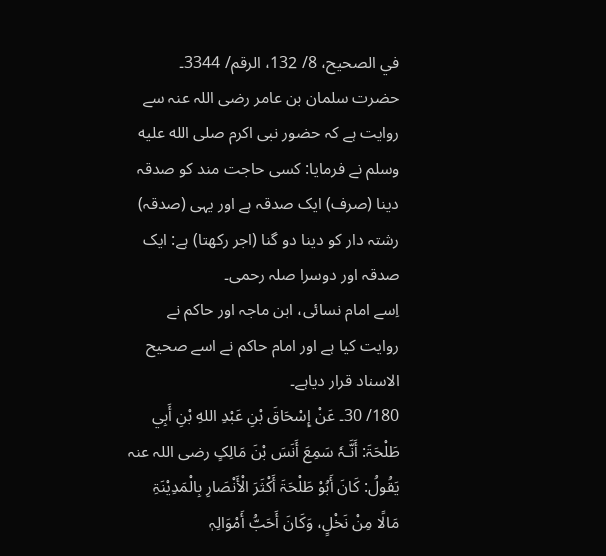في الصحیح، 8/ 132، الرقم/ 3344۔
حضرت سلمان بن عامر رضی اللہ عنہ سے روایت ہے کہ حضور نبی اکرم صلى الله عليه وسلم نے فرمایا: کسی حاجت مند کو صدقہ دینا (صرف) ایک صدقہ ہے اور یہی (صدقہ) رشتہ دار کو دینا دو گنا (اجر رکھتا) ہے: ایک صدقہ اور دوسرا صلہ رحمی۔
اِسے امام نسائی، ابن ماجہ اور حاکم نے روایت کیا ہے اور امام حاکم نے اسے صحیح الاسناد قرار دیاہے۔
180/ 30۔ عَنْ إِسْحَاقَ بْنِ عَبْدِ اللهِ بْنِ أَبِي طَلْحَۃَ: أَنَّـہٗ سَمِعَ أَنَسَ بْنَ مَالِکٍ رضی اللہ عنہ یَقُولُ: کَانَ أَبُوْ طَلْحَۃَ أَکْثَرَ الْأَنْصَارِ بِالْمَدِیْنَۃِ مَالًا مِنْ نَخْلٍ، وَکَانَ أَحَبُّ أَمْوَالِہٖ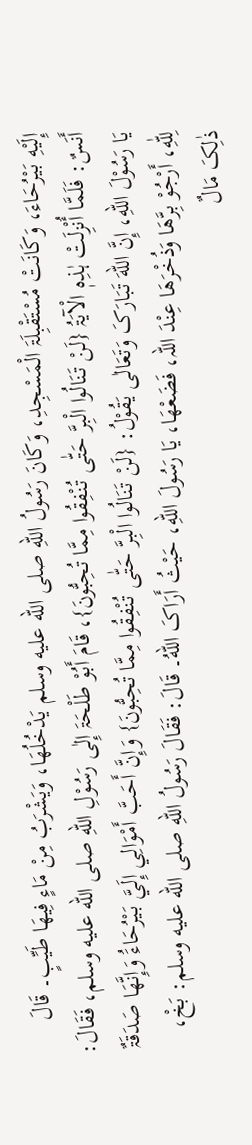إِلَیْهِ بَیْرُحَاءَ، وَکَانَتْ مُسْتَقْبِلَۃَ الْمَسْجِدِ، وَکَانَ رَسُولُ اللهِ صلى الله عليه وسلم یَدْخُلُھَا، وَیَشْرَبُ مِنْ مَاءٍ فِیھَا طَیِّبٍ۔ قَالَ أَنَسٌ: فَلَمَّا أُنْزِلَتْ ہٰذِہٖ الْآیَۃُ {لَنْ تَنَالُوا الْبِرَّ حَتّٰی تُنْفِقُوا مِمَّا تُحِبُّونَ}، قَامَ أَبُوْ طَلْحَۃَ إِلٰی رَسُوْلِ اللهِ صلى الله عليه وسلم، فَقَالَ: یَا رَسُوْلَ اللهِ، إِنَّ اللهَ تَبَارَکَ وَتَعَالٰی یَقُوْلُ: {لَنْ تَنَالُوا الْبِرَّ حَتّٰی تُنْفِقُوا مِمَّا تُحِبُّونَ} وَإِنَّ أَحَبَّ أَمْوَالِي إِلَيَّ بَیْرُحَاءَُ وَإِنَّھَا صَدَقَۃٌ لِلّٰهِ، أَرْجُوْ بِرَّھَا وَذُخْرَھَا عِنْدَ اللہ، فَضَعْھَا، یَا رَسُولَ اللهِ، حَیْثُ أَرَاکَ اللهُ۔ قَالَ: فَقَالَ رَسُولُ اللهِ صلى الله عليه وسلم: بَخْ، ذٰلِکَ مَالٌ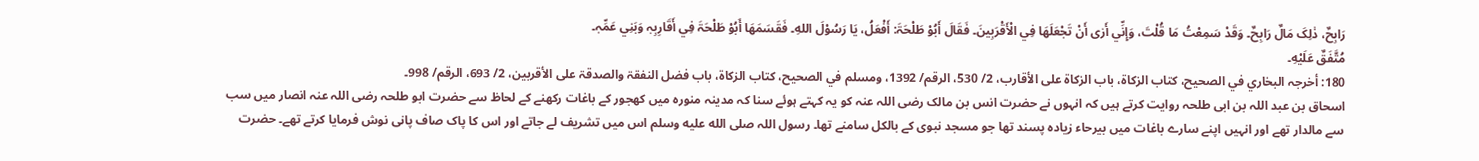رَابِحٌ، ذٰلِکَ مَالٌ رَابِحٌ۔ وَقَدْ سَمِعْتُ مَا قُلْتَ، وَإِنِّي أَرٰی أَنْ تَجْعَلَھَا فِي الْأَقْرَبِینَ۔ فَقَالَ أَبُوْ طَلْحَۃَ: أَفْعَلُ، یَا رَسُوْلَ اللهِ۔ فَقَسَمَھَا أَبُوْ طَلْحَۃَ فِي أَقَارِبِہٖ وَبَنِي عَمِّہٖ۔
مُتَّفَقٌ عَلَیْهِ۔
180: أخرجہ البخاري في الصحیح، کتاب الزکاۃ، باب الزکاۃ علی الأقارب، 2/ 530، الرقم/ 1392، ومسلم في الصحیح، کتاب الزکاۃ، باب فضل النفقۃ والصدقۃ علی الأقربین، 2/ 693، الرقم/ 998۔
اسحاق بن عبد اللہ بن ابی طلحہ روایت کرتے ہیں کہ انہوں نے حضرت انس بن مالک رضی اللہ عنہ کو یہ کہتے ہوئے سنا کہ مدینہ منورہ میں کھجور کے باغات رکھنے کے لحاظ سے حضرت ابو طلحہ رضی اللہ عنہ انصار میں سب سے مالدار تھے اور انہیں اپنے سارے باغات میں بیرحاء زیادہ پسند تھا جو مسجد نبوی کے بالکل سامنے تھا۔ رسول اللہ صلى الله عليه وسلم اس میں تشریف لے جاتے اور اس کا پاک صاف پانی نوش فرمایا کرتے تھے۔ حضرت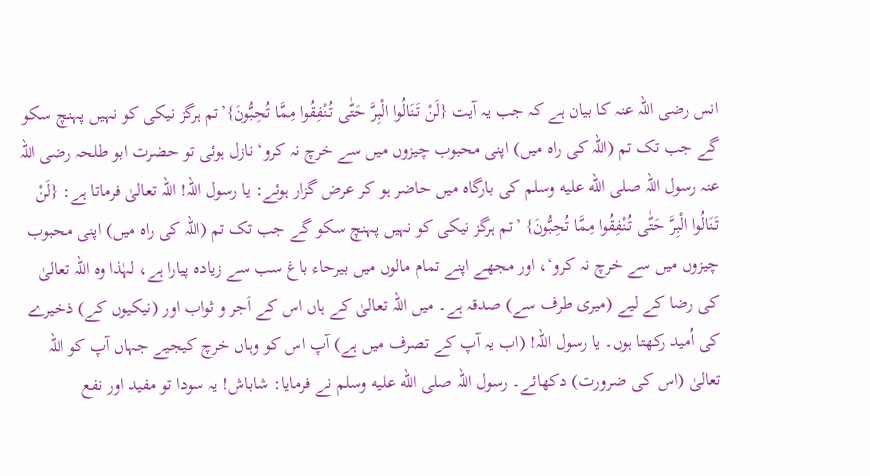انس رضی اللہ عنہ کا بیان ہے کہ جب یہ آیت {لَنْ تَنَالُوا الْبِرَّ حَتّٰی تُنْفِقُوا مِمَّا تُحِبُّونَ}’تم ہرگز نیکی کو نہیں پہنچ سکو گے جب تک تم (اللہ کی راہ میں) اپنی محبوب چیزوں میں سے خرچ نہ کرو‘ نازل ہوئی تو حضرت ابو طلحہ رضی اللہ عنہ رسول اللہ صلى الله عليه وسلم کی بارگاہ میں حاضر ہو کر عرض گزار ہوئے: یا رسول اللہ! اللہ تعالیٰ فرماتا ہے: {لَنْ تَنَالُوا الْبِرَّ حَتّٰی تُنْفِقُوا مِمَّا تُحِبُّونَ} ’تم ہرگز نیکی کو نہیں پہنچ سکو گے جب تک تم (اللہ کی راہ میں) اپنی محبوب چیزوں میں سے خرچ نہ کرو‘، اور مجھے اپنے تمام مالوں میں بیرحاء باغ سب سے زیادہ پیارا ہے، لہٰذا وہ اللہ تعالیٰ کی رضا کے لیے (میری طرف سے) صدقہ ہے۔ میں اللہ تعالیٰ کے ہاں اس کے اَجر و ثواب اور (نیکیوں کے) ذخیرے کی اُمید رکھتا ہوں۔ یا رسول اللہ! (اب یہ آپ کے تصرف میں ہے) آپ اس کو وہاں خرچ کیجیے جہاں آپ کو اللہ تعالیٰ (اس کی ضرورت) دکھائے۔ رسول اللہ صلى الله عليه وسلم نے فرمایا: شاباش! یہ سودا تو مفید اور نفع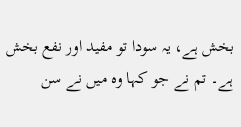بخش ہے، یہ سودا تو مفید اور نفع بخش ہے۔ تم نے جو کہا وہ میں نے سن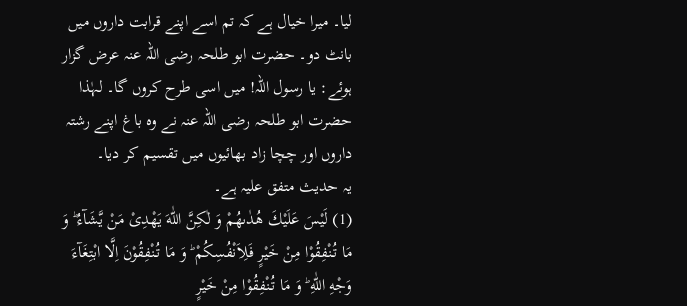لیا۔ میرا خیال ہے کہ تم اسے اپنے قرابت داروں میں بانٹ دو۔ حضرت ابو طلحہ رضی اللہ عنہ عرض گزار ہوئے: یا رسول اللہ! میں اسی طرح کروں گا۔ لہٰذا حضرت ابو طلحہ رضی اللہ عنہ نے وہ باغ اپنے رشتہ داروں اور چچا زاد بھائیوں میں تقسیم کر دیا۔
یہ حدیث متفق علیہ ہے۔
(1) لَیْسَ عَلَیْكَ هُدٰىهُمْ وَ لٰكِنَّ اللّٰهَ یَهْدِیْ مَنْ یَّشَآءُ ؕ وَ مَا تُنْفِقُوْا مِنْ خَیْرٍ فَلِاَنْفُسِكُمْ ؕ وَ مَا تُنْفِقُوْنَ اِلَّا ابْتِغَآءَ وَجْهِ اللّٰهِ ؕ وَ مَا تُنْفِقُوْا مِنْ خَیْرٍ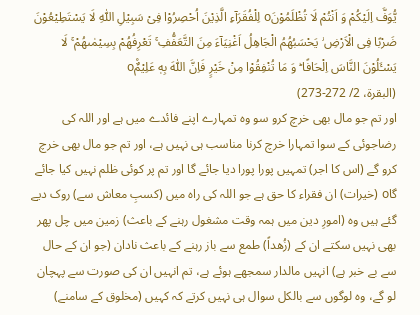یُّوَفَّ اِلَیْكُمْ وَ اَنْتُمْ لَا تُظْلَمُوْنَo لِلْفُقَرَآءِ الَّذِیْنَ اُحْصِرُوْا فِیْ سَبِیْلِ اللّٰهِ لَا یَسْتَطِیْعُوْنَ ضَرْبًا فِی الْاَرْضِ ؗ یَحْسَبُهُمُ الْجَاهِلُ اَغْنِیَآءَ مِنَ التَّعَفُّفِ ۚ تَعْرِفُهُمْ بِسِیْمٰىهُمْ ۚ لَا یَسْـَٔلُوْنَ النَّاسَ اِلْحَافًا ؕ وَ مَا تُنْفِقُوْا مِنْ خَیْرٍ فَاِنَّ اللّٰهَ بِهٖ عَلِیْمٌ۠o
(البقرۃ، 2/ 272-273)
اور تم جو مال بھی خرچ کرو سو وہ تمہارے اپنے فائدے میں ہے اور اللہ کی رضاجوئی کے سوا تمہارا خرچ کرنا مناسب ہی نہیں ہے، اور تم جو مال بھی خرچ کرو گے (اس کا اجر) تمہیں پورا پورا دیا جائے گا اور تم پر کوئی ظلم نہیں کیا جائے گاo (خیرات) ان فقراء کا حق ہے جو اللہ کی راہ میں (کسبِ معاش سے) روک دیے گئے ہیں وہ (امورِ دین میں ہمہ وقت مشغول رہنے کے باعث) زمین میں چل پھر بھی نہیں سکتے ان کے (زُھداً) طمع سے باز رہنے کے باعث نادان (جو ان کے حال سے بے خبر ہے) انہیں مالدار سمجھے ہوئے ہے، تم انہیں ان کی صورت سے پہچان لو گے، وہ لوگوں سے بالکل سوال ہی نہیں کرتے کہ کہیں (مخلوق کے سامنے)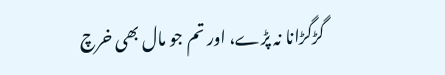گڑگڑانا نہ پڑے، اور تم جو مال بھی خرچ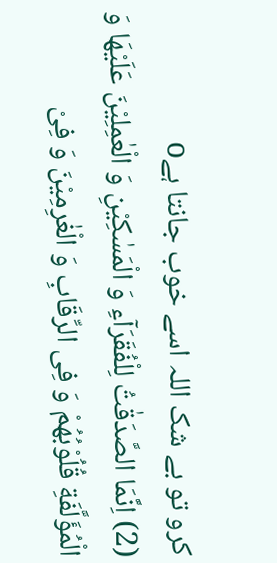کرو تو بے شک اللہ اسے خوب جانتا ہےo
(2) اِنَّمَا الصَّدَقٰتُ لِلْفُقَرَآءِ وَ الْمَسٰكِیْنِ وَ الْعٰمِلِیْنَ عَلَیْهَا وَ الْمُؤَلَّفَةِ قُلُوْبُهُمْ وَ فِی الرِّقَابِ وَ الْغٰرِمِیْنَ وَ فِیْ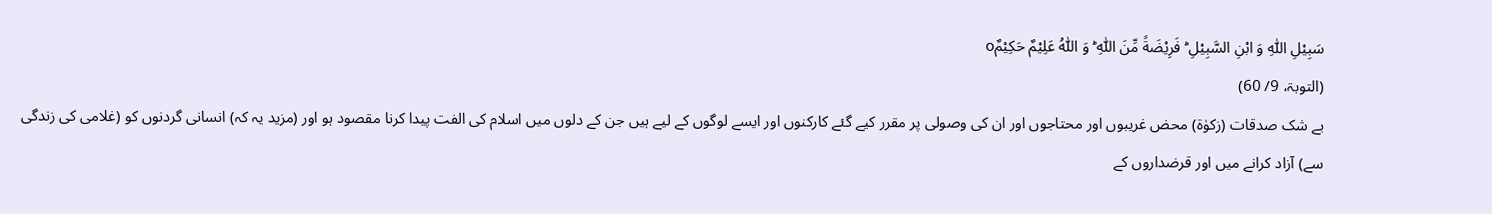سَبِیْلِ اللّٰهِ وَ ابْنِ السَّبِیْلِ ؕ فَرِیْضَةً مِّنَ اللّٰهِ ؕ وَ اللّٰهُ عَلِیْمٌ حَكِیْمٌo
(التوبۃ، 9/ 60)
بے شک صدقات (زکوٰۃ) محض غریبوں اور محتاجوں اور ان کی وصولی پر مقرر کیے گئے کارکنوں اور ایسے لوگوں کے لیے ہیں جن کے دلوں میں اسلام کی الفت پیدا کرنا مقصود ہو اور (مزید یہ کہ) انسانی گردنوں کو (غلامی کی زندگی سے) آزاد کرانے میں اور قرضداروں کے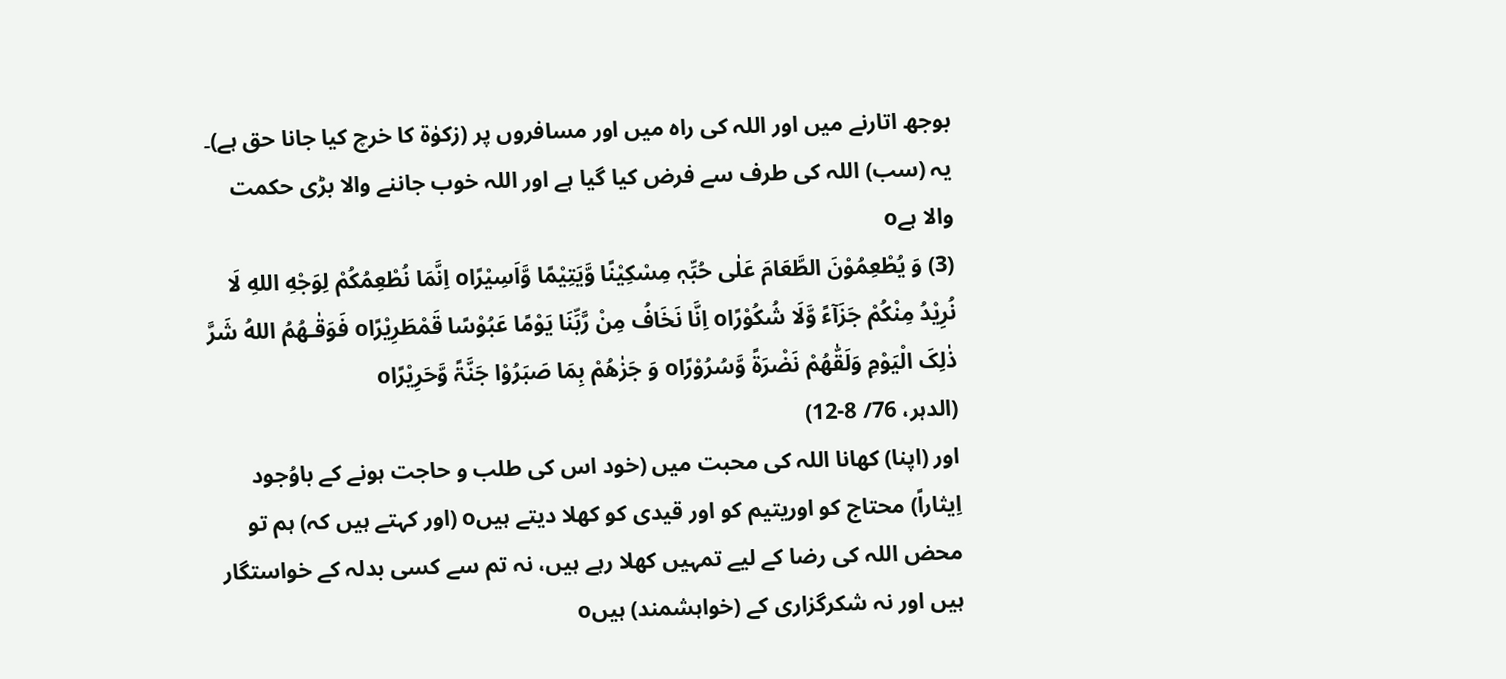بوجھ اتارنے میں اور اللہ کی راہ میں اور مسافروں پر (زکوٰۃ کا خرچ کیا جانا حق ہے)۔ یہ (سب) اللہ کی طرف سے فرض کیا گیا ہے اور اللہ خوب جاننے والا بڑی حکمت والا ہےo
(3) وَ یُطْعِمُوْنَ الطَّعَامَ عَلٰی حُبِّہٖ مِسْکِیْنًا وَّیَتِیْمًا وَّاَسِیْرًاo اِنَّمَا نُطْعِمُکُمْ لِوَجْهِ اللهِ لَا نُرِیْدُ مِنْکُمْ جَزَآءً وَّلَا شُکُوْرًاo اِنَّا نَخَافُ مِنْ رَّبِّنَا یَوْمًا عَبُوْسًا قَمْطَرِیْرًاo فَوَقٰـھُمُ اللهُ شَرَّ ذٰلِکَ الْیَوْمِ وَلَقّٰھُمْ نَضْرَۃً وَّسُرُوْرًاo وَ جَزٰھُمْ بِمَا صَبَرُوْا جَنَّۃً وَّحَرِیْرًاo
(الدہر، 76/ 8-12)
اور (اپنا) کھانا اللہ کی محبت میں (خود اس کی طلب و حاجت ہونے کے باوُجود اِیثاراً) محتاج کو اوریتیم کو اور قیدی کو کھلا دیتے ہیںo (اور کہتے ہیں کہ) ہم تو محض اللہ کی رضا کے لیے تمہیں کھلا رہے ہیں، نہ تم سے کسی بدلہ کے خواستگار ہیں اور نہ شکرگزاری کے (خواہشمند) ہیںo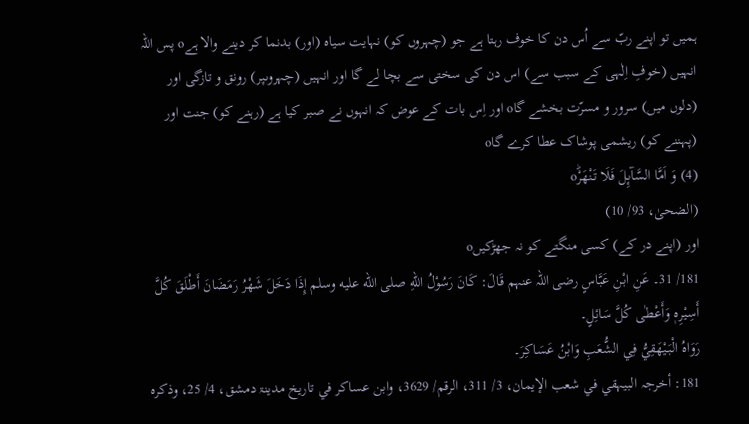ہمیں تو اپنے ربّ سے اُس دن کا خوف رہتا ہے جو (چہروں کو) نہایت سیاہ (اور) بدنما کر دینے والا ہےo پس اللہ انہیں (خوفِ اِلٰہی کے سبب سے) اس دن کی سختی سے بچا لے گا اور انہیں (چہروںپر) رونق و تازگی اور (دلوں میں) سرور و مسرّت بخشے گاo اور اِس بات کے عوض کہ انہوں نے صبر کیا ہے (رہنے کو) جنت اور (پہننے کو) ریشمی پوشاک عطا کرے گاo
(4) وَ اَمَّا السَّآىِٕلَ فَلَا تَنْهَرْؕo
(الضحیٰ، 93/ 10)
اور (اپنے در کے) کسی منگتے کو نہ جھڑکیںo
181/ 31۔ عَنِ ابْنِ عَبَّاسٍ رضی اللہ عنہم قَالَ: کَانَ رَسُوْلُ اللهِ صلى الله عليه وسلم إِذَا دَخَلَ شَھْرُ رَمَضَانَ أَطْلَقَ کُلَّ أَسِیْرِہٖ وَأَعْطٰی کُلَّ سَائِلٍ۔
رَوَاهُ الْبَیْهَقِيُّ فِي الشُّعَبِ وَابْنُ عَسَاکِرَ۔
181: أخرجہ البیہقي في شعب الإیمان، 3/ 311، الرقم/ 3629، وابن عساکر في تاریخ مدینۃ دمشق، 4/ 25، وذکرہ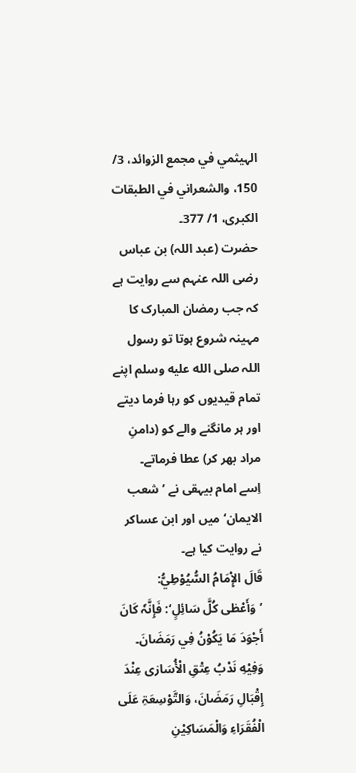الہیثمي في مجمع الزوائد، 3/ 150، والشعراني في الطبقات الکبری، 1/ 377۔
حضرت (عبد اللہ) بن عباس رضی اللہ عنہم سے روایت ہے کہ جب رمضان المبارک کا مہینہ شروع ہوتا تو رسول اللہ صلى الله عليه وسلم اپنے تمام قیدیوں کو رہا فرما دیتے اور ہر مانگنے والے کو (دامنِ مراد بھر کر) عطا فرماتے۔
اِسے امام بیہقی نے ’شعب الایمان‘ میں اور ابن عساکر نے روایت کیا ہے۔
قَالَ الإِْمَامُ السُّیُوْطِيُّ: ’وَأَعْطٰی کُلَّ سَائِلٍ‘: فَإِنَّہٗ کَانَ أَجْوَدَ مَا یَکُوْنُ فِي رَمَضَانَ۔ وَفِیْهِ نَدْبُ عِتْقِ الْأُسَارٰی عِنْدَ إِقْبَالِ رَمَضَانَ، وَالتَّوْسِعَۃِ عَلَی الْفُقَرَاءِ وَالْمَسَاکِیْنِ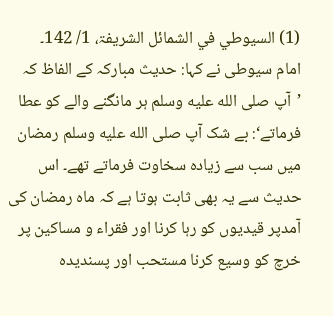(1) السیوطي في الشمائل الشریفۃ، 1/ 142۔
امام سیوطی نے کہا: حدیث مبارکہ کے الفاظ کہ ’آپ صلى الله عليه وسلم ہر مانگنے والے کو عطا فرماتے‘: بے شک آپ صلى الله عليه وسلم رمضان میں سب سے زیادہ سخاوت فرماتے تھے۔ اس حدیث سے یہ بھی ثابت ہوتا ہے کہ ماہ رمضان کی آمدپر قیدیوں کو رہا کرنا اور فقراء و مساکین پر خرچ کو وسیع کرنا مستحب اور پسندیدہ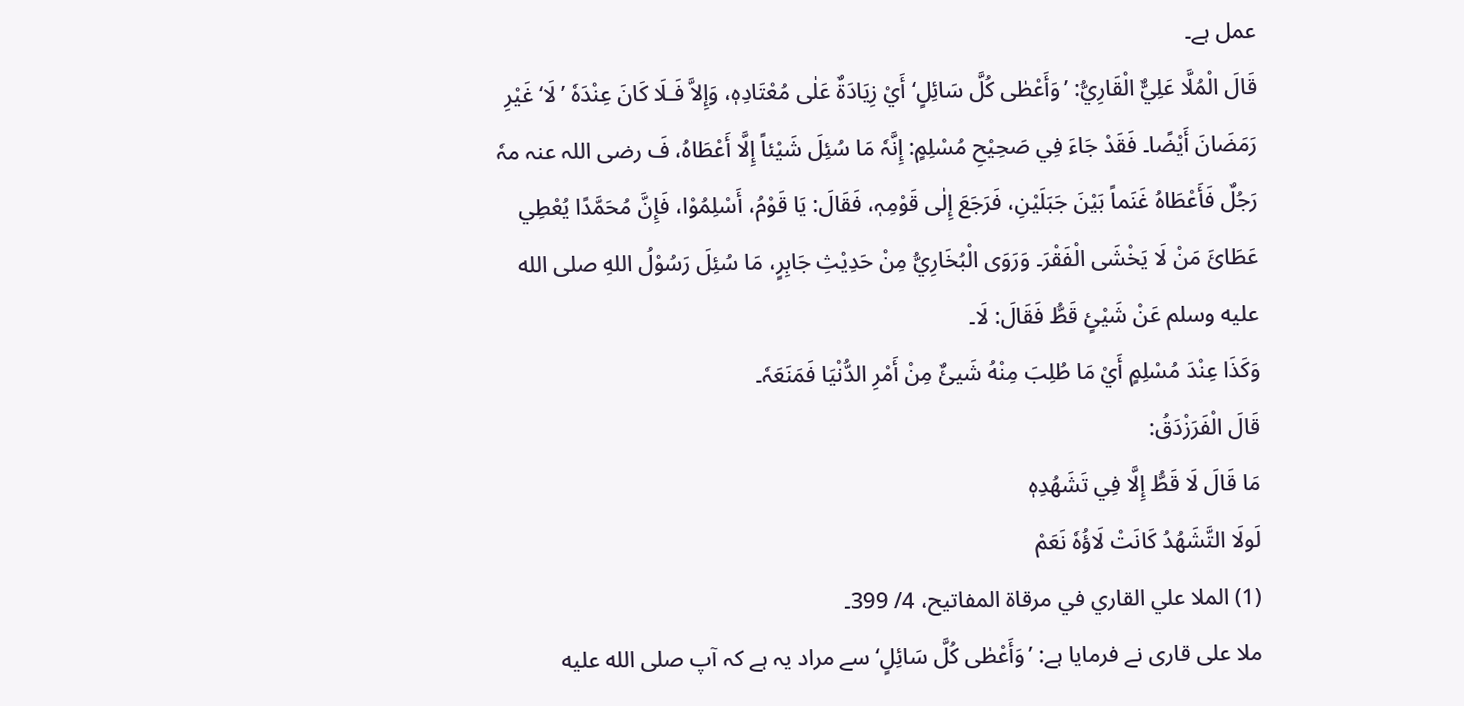عمل ہے۔
قَالَ الْمُلَّا عَلِيٌّ الْقَارِيُّ: ’وَأَعْطٰی کُلَّ سَائِلٍ‘ أَيْ زِیَادَۃٌ عَلٰی مُعْتَادِہٖ، وَإِلاَّ فَـلَا کَانَ عِنْدَہٗ ’لَا‘ غَیْرِ رَمَضَانَ أَیْضًا۔ فَقَدْ جَاءَ فِي صَحِیْحِ مُسْلِمٍ: إِنَّہٗ مَا سُئِلَ شَیْئاً إِلَّا أَعْطَاهُ، فَ رضی اللہ عنہ مہٗ رَجُلٌ فَأَعْطَاهُ غَنَماً بَیْنَ جَبَلَیْنِ، فَرَجَعَ إِلٰی قَوْمِہٖ، فَقَالَ: یَا قَوْمُ، أَسْلِمُوْا، فَإِنَّ مُحَمَّدًا یُعْطِي عَطَائَ مَنْ لَا یَخْشَی الْفَقْرَ۔ وَرَوَی الْبُخَارِيُّ مِنْ حَدِیْثِ جَابِرٍ، مَا سُئِلَ رَسُوْلُ اللهِ صلى الله عليه وسلم عَنْ شَيْئٍ قَطُّ فَقَالَ: لَا۔
وَکَذَا عِنْدَ مُسْلِمٍ أَيْ مَا طُلِبَ مِنْهُ شَیئٌ مِنْ أَمْرِ الدُّنْیَا فَمَنَعَہٗ۔
قَالَ الْفَرَزْدَقُ:
مَا قَالَ لَا قَطُّ إِلَّا فِي تَشَهُدِہٖ
لَولَا التَّشَهُدُ کَانَتْ لَاؤُہٗ نَعَمْ
(1) الملا علي القاري في مرقاۃ المفاتیح، 4/ 399۔
ملا علی قاری نے فرمایا ہے: ’وَأَعْطٰی کُلَّ سَائِلٍ‘ سے مراد یہ ہے کہ آپ صلى الله عليه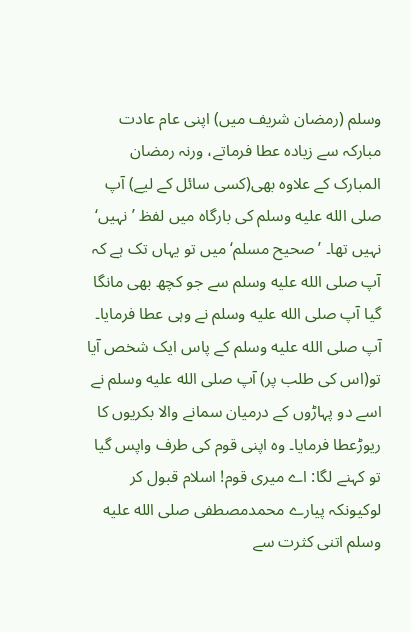وسلم (رمضان شریف میں) اپنی عام عادت مبارکہ سے زیادہ عطا فرماتے، ورنہ رمضان المبارک کے علاوہ بھی(کسی سائل کے لیے) آپ صلى الله عليه وسلم کی بارگاہ میں لفظ ’نہیں‘ نہیں تھا۔ ’صحیح مسلم‘ میں تو یہاں تک ہے کہ آپ صلى الله عليه وسلم سے جو کچھ بھی مانگا گیا آپ صلى الله عليه وسلم نے وہی عطا فرمایا۔ آپ صلى الله عليه وسلم کے پاس ایک شخص آیا تو(اس کی طلب پر) آپ صلى الله عليه وسلم نے اسے دو پہاڑوں کے درمیان سمانے والا بکریوں کا ریوڑعطا فرمایا۔ وہ اپنی قوم کی طرف واپس گیا تو کہنے لگا: اے میری قوم! اسلام قبول کر لوکیونکہ پیارے محمدمصطفی صلى الله عليه وسلم اتنی کثرت سے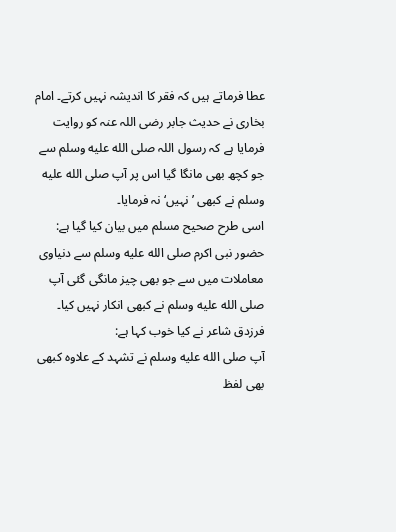عطا فرماتے ہیں کہ فقر کا اندیشہ نہیں کرتے۔ امام بخاری نے حدیث جابر رضی اللہ عنہ کو روایت فرمایا ہے کہ رسول اللہ صلى الله عليه وسلم سے جو کچھ بھی مانگا گیا اس پر آپ صلى الله عليه وسلم نے کبھی ’نہیں‘ نہ فرمایا۔
اسی طرح صحیح مسلم میں بیان کیا گیا ہے: حضور نبی اکرم صلى الله عليه وسلم سے دنیاوی معاملات میں سے جو بھی چیز مانگی گئی آپ صلى الله عليه وسلم نے کبھی انکار نہیں کیا۔
فرزدق شاعر نے کیا خوب کہا ہے:
آپ صلى الله عليه وسلم نے تشہد کے علاوہ کبھی بھی لفظ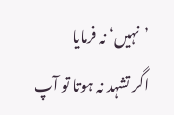’نہیں‘ نہ فرمایا
اگر تشہد نہ ہوتا تو آپ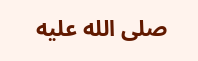صلى الله عليه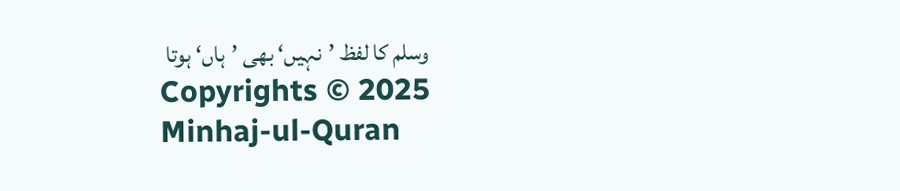وسلم کا لفظ ’نہیں‘ بھی ’ہاں‘ ہوتا
Copyrights © 2025 Minhaj-ul-Quran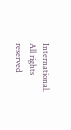International. All rights reserved